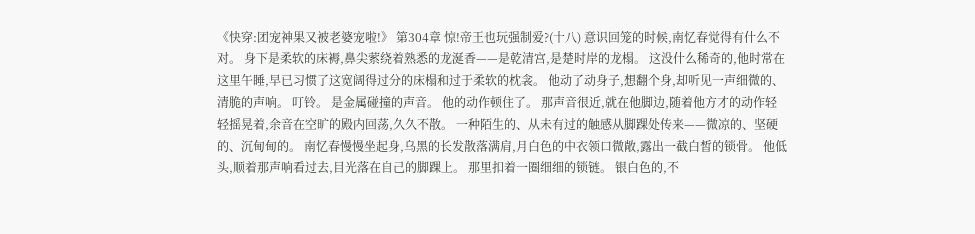《快穿:团宠神果又被老婆宠啦!》 第304章 惊!帝王也玩强制爱?(十八) 意识回笼的时候,南忆春觉得有什么不对。 身下是柔软的床褥,鼻尖萦绕着熟悉的龙涎香——是乾清宫,是楚时岸的龙榻。 这没什么稀奇的,他时常在这里午睡,早已习惯了这宽阔得过分的床榻和过于柔软的枕衾。 他动了动身子,想翻个身,却听见一声细微的、清脆的声响。 叮铃。 是金属碰撞的声音。 他的动作顿住了。 那声音很近,就在他脚边,随着他方才的动作轻轻摇晃着,余音在空旷的殿内回荡,久久不散。 一种陌生的、从未有过的触感从脚踝处传来——微凉的、坚硬的、沉甸甸的。 南忆春慢慢坐起身,乌黑的长发散落满肩,月白色的中衣领口微敞,露出一截白皙的锁骨。 他低头,顺着那声响看过去,目光落在自己的脚踝上。 那里扣着一圈细细的锁链。 银白色的,不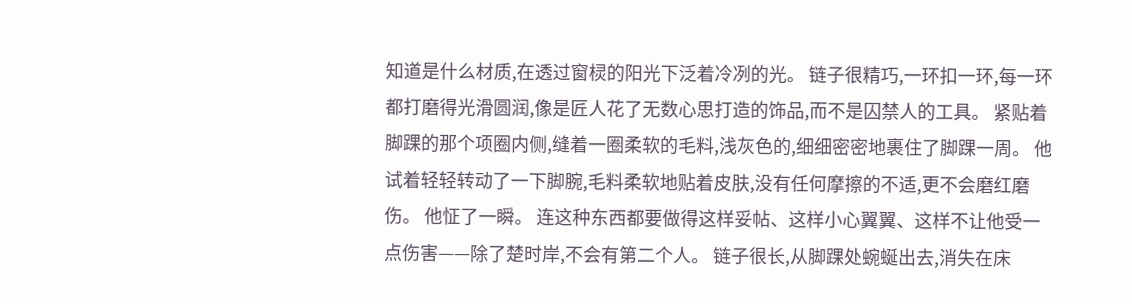知道是什么材质,在透过窗棂的阳光下泛着冷冽的光。 链子很精巧,一环扣一环,每一环都打磨得光滑圆润,像是匠人花了无数心思打造的饰品,而不是囚禁人的工具。 紧贴着脚踝的那个项圈内侧,缝着一圈柔软的毛料,浅灰色的,细细密密地裹住了脚踝一周。 他试着轻轻转动了一下脚腕,毛料柔软地贴着皮肤,没有任何摩擦的不适,更不会磨红磨伤。 他怔了一瞬。 连这种东西都要做得这样妥帖、这样小心翼翼、这样不让他受一点伤害——除了楚时岸,不会有第二个人。 链子很长,从脚踝处蜿蜒出去,消失在床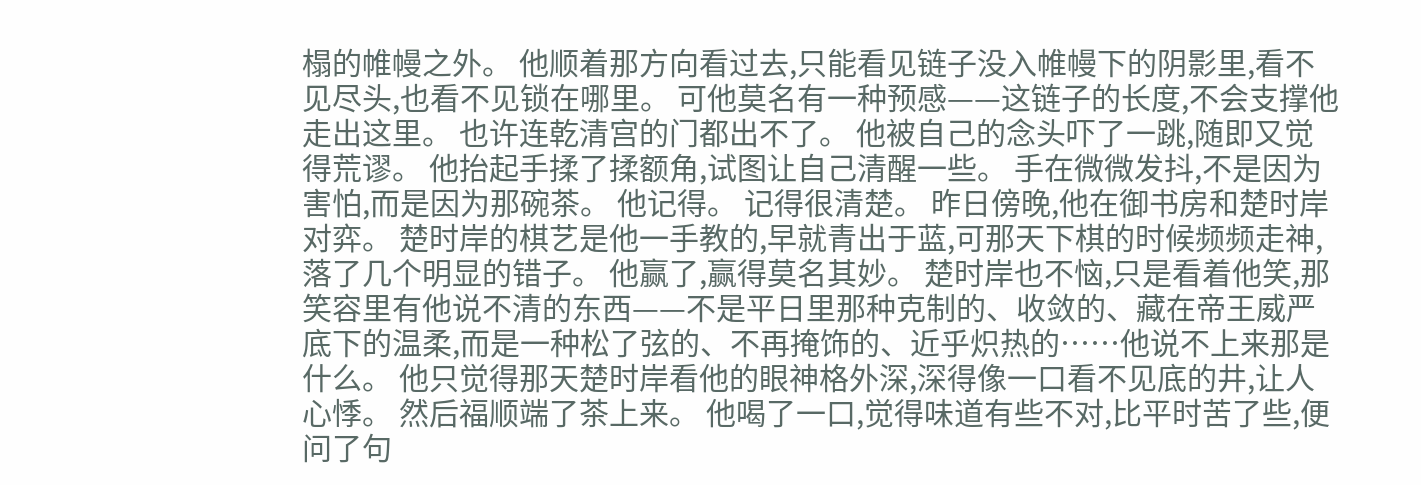榻的帷幔之外。 他顺着那方向看过去,只能看见链子没入帷幔下的阴影里,看不见尽头,也看不见锁在哪里。 可他莫名有一种预感——这链子的长度,不会支撑他走出这里。 也许连乾清宫的门都出不了。 他被自己的念头吓了一跳,随即又觉得荒谬。 他抬起手揉了揉额角,试图让自己清醒一些。 手在微微发抖,不是因为害怕,而是因为那碗茶。 他记得。 记得很清楚。 昨日傍晚,他在御书房和楚时岸对弈。 楚时岸的棋艺是他一手教的,早就青出于蓝,可那天下棋的时候频频走神,落了几个明显的错子。 他赢了,赢得莫名其妙。 楚时岸也不恼,只是看着他笑,那笑容里有他说不清的东西——不是平日里那种克制的、收敛的、藏在帝王威严底下的温柔,而是一种松了弦的、不再掩饰的、近乎炽热的……他说不上来那是什么。 他只觉得那天楚时岸看他的眼神格外深,深得像一口看不见底的井,让人心悸。 然后福顺端了茶上来。 他喝了一口,觉得味道有些不对,比平时苦了些,便问了句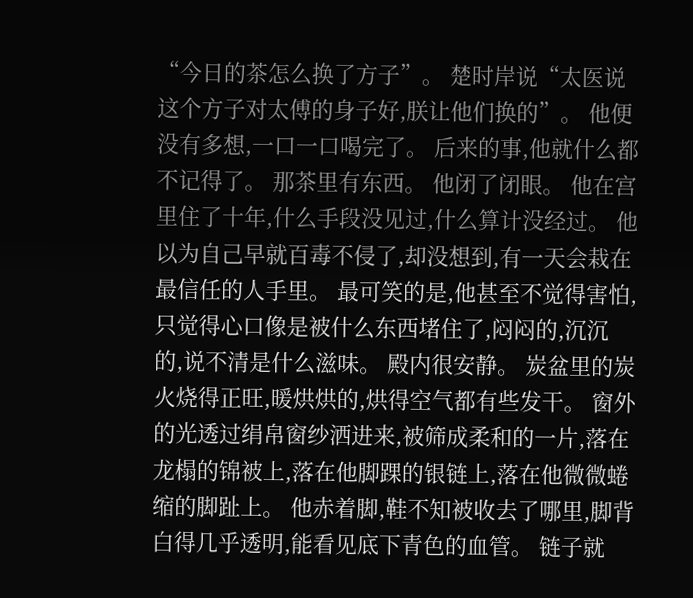“今日的茶怎么换了方子”。 楚时岸说“太医说这个方子对太傅的身子好,朕让他们换的”。 他便没有多想,一口一口喝完了。 后来的事,他就什么都不记得了。 那茶里有东西。 他闭了闭眼。 他在宫里住了十年,什么手段没见过,什么算计没经过。 他以为自己早就百毒不侵了,却没想到,有一天会栽在最信任的人手里。 最可笑的是,他甚至不觉得害怕,只觉得心口像是被什么东西堵住了,闷闷的,沉沉的,说不清是什么滋味。 殿内很安静。 炭盆里的炭火烧得正旺,暖烘烘的,烘得空气都有些发干。 窗外的光透过绢帛窗纱洒进来,被筛成柔和的一片,落在龙榻的锦被上,落在他脚踝的银链上,落在他微微蜷缩的脚趾上。 他赤着脚,鞋不知被收去了哪里,脚背白得几乎透明,能看见底下青色的血管。 链子就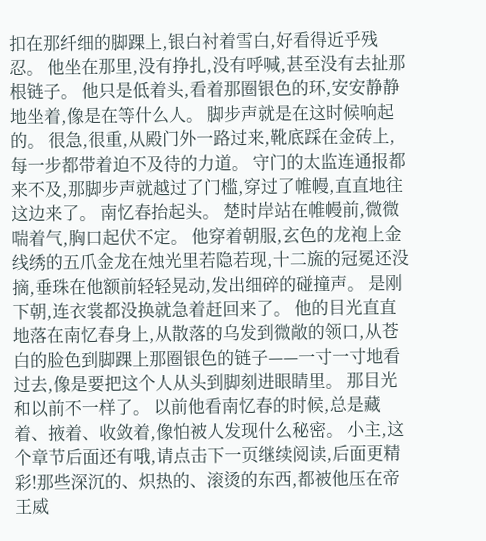扣在那纤细的脚踝上,银白衬着雪白,好看得近乎残忍。 他坐在那里,没有挣扎,没有呼喊,甚至没有去扯那根链子。 他只是低着头,看着那圈银色的环,安安静静地坐着,像是在等什么人。 脚步声就是在这时候响起的。 很急,很重,从殿门外一路过来,靴底踩在金砖上,每一步都带着迫不及待的力道。 守门的太监连通报都来不及,那脚步声就越过了门槛,穿过了帷幔,直直地往这边来了。 南忆春抬起头。 楚时岸站在帷幔前,微微喘着气,胸口起伏不定。 他穿着朝服,玄色的龙袍上金线绣的五爪金龙在烛光里若隐若现,十二旒的冠冕还没摘,垂珠在他额前轻轻晃动,发出细碎的碰撞声。 是刚下朝,连衣裳都没换就急着赶回来了。 他的目光直直地落在南忆春身上,从散落的乌发到微敞的领口,从苍白的脸色到脚踝上那圈银色的链子——一寸一寸地看过去,像是要把这个人从头到脚刻进眼睛里。 那目光和以前不一样了。 以前他看南忆春的时候,总是藏着、掖着、收敛着,像怕被人发现什么秘密。 小主,这个章节后面还有哦,请点击下一页继续阅读,后面更精彩!那些深沉的、炽热的、滚烫的东西,都被他压在帝王威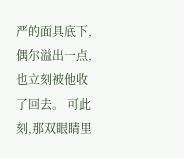严的面具底下,偶尔溢出一点,也立刻被他收了回去。 可此刻,那双眼睛里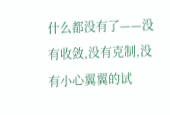什么都没有了——没有收敛,没有克制,没有小心翼翼的试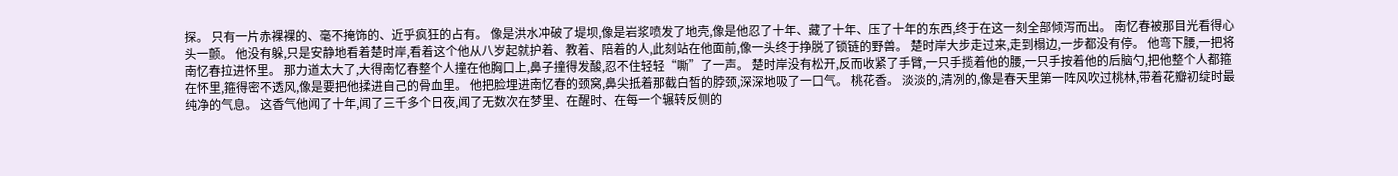探。 只有一片赤裸裸的、毫不掩饰的、近乎疯狂的占有。 像是洪水冲破了堤坝,像是岩浆喷发了地壳,像是他忍了十年、藏了十年、压了十年的东西,终于在这一刻全部倾泻而出。 南忆春被那目光看得心头一颤。 他没有躲,只是安静地看着楚时岸,看着这个他从八岁起就护着、教着、陪着的人,此刻站在他面前,像一头终于挣脱了锁链的野兽。 楚时岸大步走过来,走到榻边,一步都没有停。 他弯下腰,一把将南忆春拉进怀里。 那力道太大了,大得南忆春整个人撞在他胸口上,鼻子撞得发酸,忍不住轻轻“嘶”了一声。 楚时岸没有松开,反而收紧了手臂,一只手揽着他的腰,一只手按着他的后脑勺,把他整个人都箍在怀里,箍得密不透风,像是要把他揉进自己的骨血里。 他把脸埋进南忆春的颈窝,鼻尖抵着那截白皙的脖颈,深深地吸了一口气。 桃花香。 淡淡的,清冽的,像是春天里第一阵风吹过桃林,带着花瓣初绽时最纯净的气息。 这香气他闻了十年,闻了三千多个日夜,闻了无数次在梦里、在醒时、在每一个辗转反侧的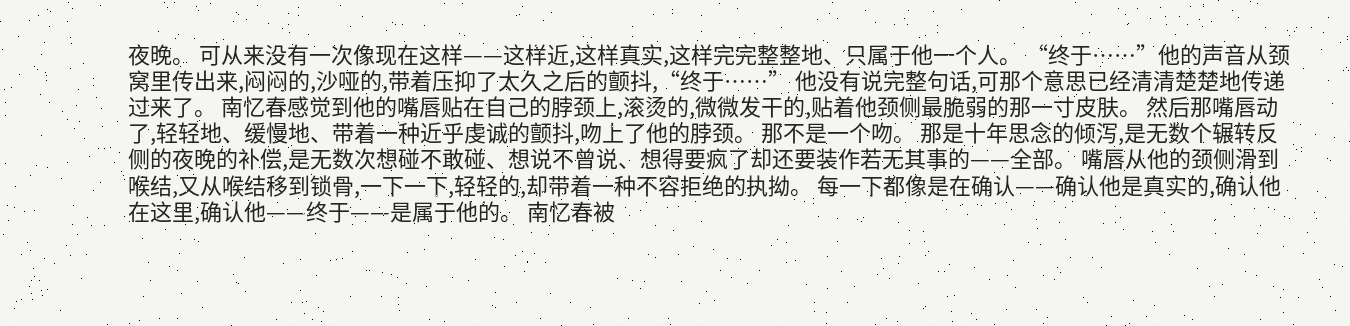夜晚。 可从来没有一次像现在这样——这样近,这样真实,这样完完整整地、只属于他一个人。 “终于……”他的声音从颈窝里传出来,闷闷的,沙哑的,带着压抑了太久之后的颤抖,“终于……” 他没有说完整句话,可那个意思已经清清楚楚地传递过来了。 南忆春感觉到他的嘴唇贴在自己的脖颈上,滚烫的,微微发干的,贴着他颈侧最脆弱的那一寸皮肤。 然后那嘴唇动了,轻轻地、缓慢地、带着一种近乎虔诚的颤抖,吻上了他的脖颈。 那不是一个吻。 那是十年思念的倾泻,是无数个辗转反侧的夜晚的补偿,是无数次想碰不敢碰、想说不曾说、想得要疯了却还要装作若无其事的——全部。 嘴唇从他的颈侧滑到喉结,又从喉结移到锁骨,一下一下,轻轻的,却带着一种不容拒绝的执拗。 每一下都像是在确认——确认他是真实的,确认他在这里,确认他——终于——是属于他的。 南忆春被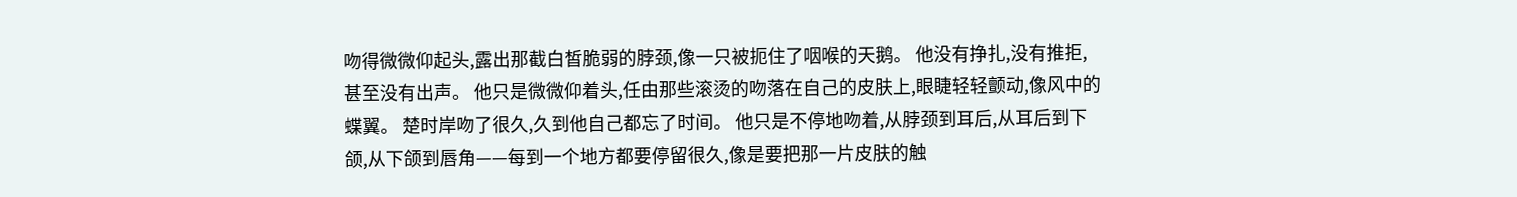吻得微微仰起头,露出那截白皙脆弱的脖颈,像一只被扼住了咽喉的天鹅。 他没有挣扎,没有推拒,甚至没有出声。 他只是微微仰着头,任由那些滚烫的吻落在自己的皮肤上,眼睫轻轻颤动,像风中的蝶翼。 楚时岸吻了很久,久到他自己都忘了时间。 他只是不停地吻着,从脖颈到耳后,从耳后到下颌,从下颌到唇角——每到一个地方都要停留很久,像是要把那一片皮肤的触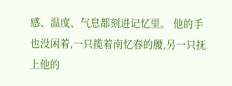感、温度、气息都刻进记忆里。 他的手也没闲着,一只揽着南忆春的腰,另一只抚上他的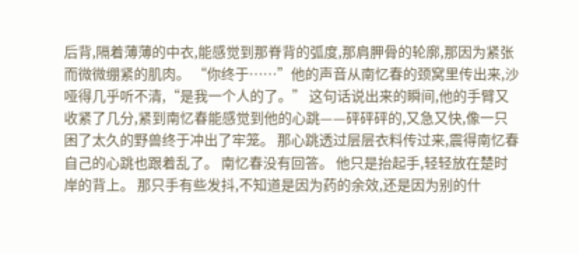后背,隔着薄薄的中衣,能感觉到那脊背的弧度,那肩胛骨的轮廓,那因为紧张而微微绷紧的肌肉。 “你终于……”他的声音从南忆春的颈窝里传出来,沙哑得几乎听不清,“是我一个人的了。” 这句话说出来的瞬间,他的手臂又收紧了几分,紧到南忆春能感觉到他的心跳——砰砰砰的,又急又快,像一只困了太久的野兽终于冲出了牢笼。 那心跳透过层层衣料传过来,震得南忆春自己的心跳也跟着乱了。 南忆春没有回答。 他只是抬起手,轻轻放在楚时岸的背上。 那只手有些发抖,不知道是因为药的余效,还是因为别的什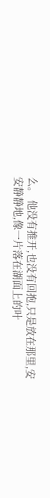么。 他没有推开,也没有回抱,只是放在那里,安安静静地,像一片落在湖面上的叶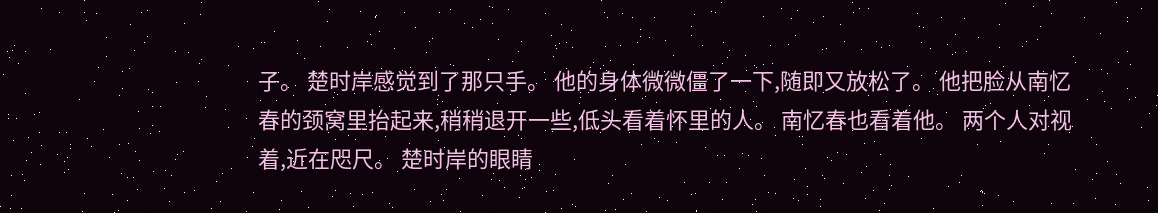子。 楚时岸感觉到了那只手。 他的身体微微僵了一下,随即又放松了。 他把脸从南忆春的颈窝里抬起来,稍稍退开一些,低头看着怀里的人。 南忆春也看着他。 两个人对视着,近在咫尺。 楚时岸的眼睛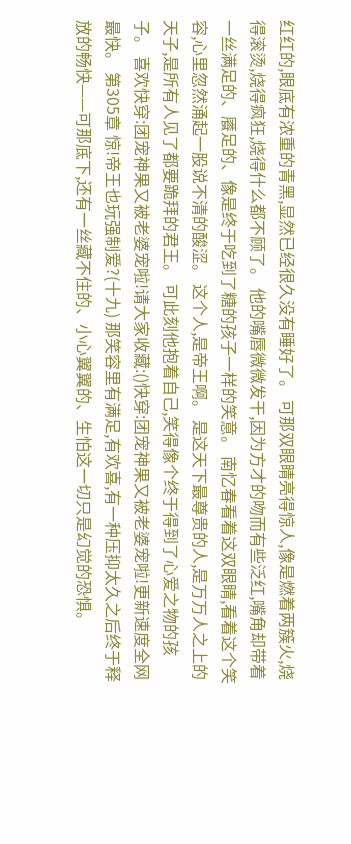红红的,眼底有浓重的青黑,显然已经很久没有睡好了。 可那双眼睛亮得惊人,像是燃着两簇火,烧得滚烫,烧得疯狂,烧得什么都不顾了。 他的嘴唇微微发干,因为方才的吻而有些泛红,嘴角却带着一丝满足的、餍足的、像是终于吃到了糖的孩子一样的笑意。 南忆春看着这双眼睛,看着这个笑容,心里忽然涌起一股说不清的酸涩。 这个人,是帝王啊。 是这天下最尊贵的人,是万万人之上的天子,是所有人见了都要跪拜的君王。 可此刻他抱着自己,笑得像个终于得到了心爱之物的孩子。 喜欢快穿:团宠神果又被老婆宠啦!请大家收藏:()快穿:团宠神果又被老婆宠啦!更新速度全网最快。 第305章 惊!帝王也玩强制爱?(十九) 那笑容里有满足,有欢喜,有一种压抑太久之后终于释放的畅快——可那底下,还有一丝藏不住的、小心翼翼的、生怕这一切只是幻觉的恐惧。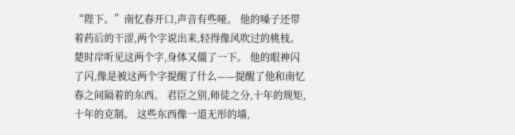“陛下。”南忆春开口,声音有些哑。 他的嗓子还带着药后的干涩,两个字说出来,轻得像风吹过的桃枝。 楚时岸听见这两个字,身体又僵了一下。 他的眼神闪了闪,像是被这两个字提醒了什么——提醒了他和南忆春之间隔着的东西。 君臣之别,师徒之分,十年的规矩,十年的克制。 这些东西像一道无形的墙,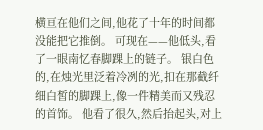横亘在他们之间,他花了十年的时间都没能把它推倒。 可现在——他低头,看了一眼南忆春脚踝上的链子。 银白色的,在烛光里泛着冷冽的光,扣在那截纤细白皙的脚踝上,像一件精美而又残忍的首饰。 他看了很久,然后抬起头,对上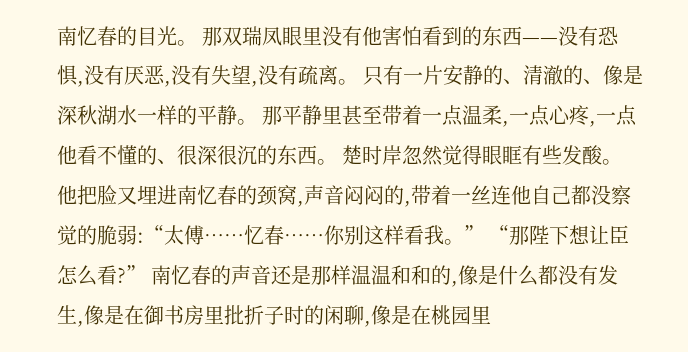南忆春的目光。 那双瑞凤眼里没有他害怕看到的东西——没有恐惧,没有厌恶,没有失望,没有疏离。 只有一片安静的、清澈的、像是深秋湖水一样的平静。 那平静里甚至带着一点温柔,一点心疼,一点他看不懂的、很深很沉的东西。 楚时岸忽然觉得眼眶有些发酸。 他把脸又埋进南忆春的颈窝,声音闷闷的,带着一丝连他自己都没察觉的脆弱:“太傅……忆春……你别这样看我。” “那陛下想让臣怎么看?” 南忆春的声音还是那样温温和和的,像是什么都没有发生,像是在御书房里批折子时的闲聊,像是在桃园里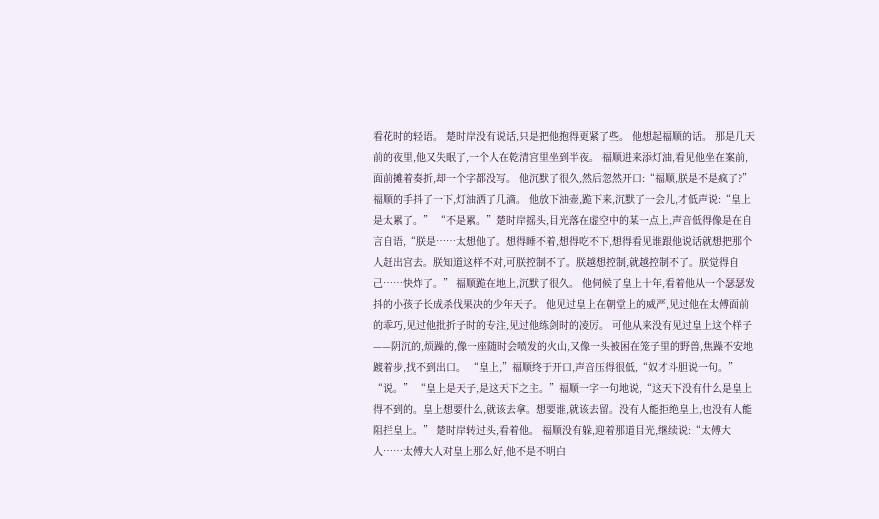看花时的轻语。 楚时岸没有说话,只是把他抱得更紧了些。 他想起福顺的话。 那是几天前的夜里,他又失眠了,一个人在乾清宫里坐到半夜。 福顺进来添灯油,看见他坐在案前,面前摊着奏折,却一个字都没写。 他沉默了很久,然后忽然开口:“福顺,朕是不是疯了?” 福顺的手抖了一下,灯油洒了几滴。 他放下油壶,跪下来,沉默了一会儿,才低声说:“皇上是太累了。” “不是累。”楚时岸摇头,目光落在虚空中的某一点上,声音低得像是在自言自语,“朕是……太想他了。想得睡不着,想得吃不下,想得看见谁跟他说话就想把那个人赶出宫去。朕知道这样不对,可朕控制不了。朕越想控制,就越控制不了。朕觉得自己……快炸了。” 福顺跪在地上,沉默了很久。 他伺候了皇上十年,看着他从一个瑟瑟发抖的小孩子长成杀伐果决的少年天子。 他见过皇上在朝堂上的威严,见过他在太傅面前的乖巧,见过他批折子时的专注,见过他练剑时的凌厉。 可他从来没有见过皇上这个样子——阴沉的,烦躁的,像一座随时会喷发的火山,又像一头被困在笼子里的野兽,焦躁不安地踱着步,找不到出口。 “皇上,”福顺终于开口,声音压得很低,“奴才斗胆说一句。” “说。” “皇上是天子,是这天下之主。”福顺一字一句地说,“这天下没有什么是皇上得不到的。皇上想要什么,就该去拿。想要谁,就该去留。没有人能拒绝皇上,也没有人能阻拦皇上。” 楚时岸转过头,看着他。 福顺没有躲,迎着那道目光,继续说:“太傅大人……太傅大人对皇上那么好,他不是不明白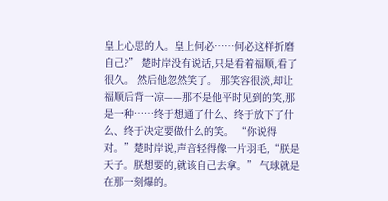皇上心思的人。皇上何必……何必这样折磨自己?” 楚时岸没有说话,只是看着福顺,看了很久。 然后他忽然笑了。 那笑容很淡,却让福顺后背一凉——那不是他平时见到的笑,那是一种……终于想通了什么、终于放下了什么、终于决定要做什么的笑。 “你说得对。”楚时岸说,声音轻得像一片羽毛,“朕是天子。朕想要的,就该自己去拿。” 气球就是在那一刻爆的。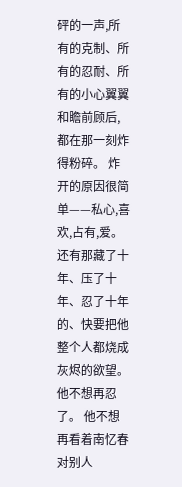砰的一声,所有的克制、所有的忍耐、所有的小心翼翼和瞻前顾后,都在那一刻炸得粉碎。 炸开的原因很简单——私心,喜欢,占有,爱。 还有那藏了十年、压了十年、忍了十年的、快要把他整个人都烧成灰烬的欲望。 他不想再忍了。 他不想再看着南忆春对别人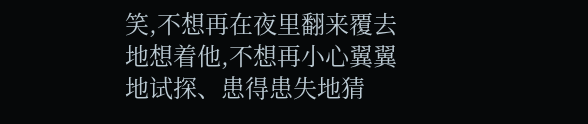笑,不想再在夜里翻来覆去地想着他,不想再小心翼翼地试探、患得患失地猜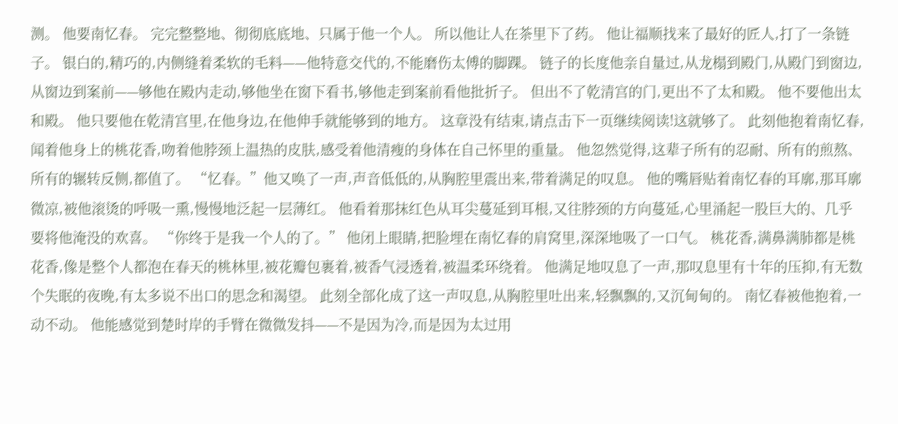测。 他要南忆春。 完完整整地、彻彻底底地、只属于他一个人。 所以他让人在茶里下了药。 他让福顺找来了最好的匠人,打了一条链子。 银白的,精巧的,内侧缝着柔软的毛料——他特意交代的,不能磨伤太傅的脚踝。 链子的长度他亲自量过,从龙榻到殿门,从殿门到窗边,从窗边到案前——够他在殿内走动,够他坐在窗下看书,够他走到案前看他批折子。 但出不了乾清宫的门,更出不了太和殿。 他不要他出太和殿。 他只要他在乾清宫里,在他身边,在他伸手就能够到的地方。 这章没有结束,请点击下一页继续阅读!这就够了。 此刻他抱着南忆春,闻着他身上的桃花香,吻着他脖颈上温热的皮肤,感受着他清瘦的身体在自己怀里的重量。 他忽然觉得,这辈子所有的忍耐、所有的煎熬、所有的辗转反侧,都值了。 “忆春。”他又唤了一声,声音低低的,从胸腔里震出来,带着满足的叹息。 他的嘴唇贴着南忆春的耳廓,那耳廓微凉,被他滚烫的呼吸一熏,慢慢地泛起一层薄红。 他看着那抹红色从耳尖蔓延到耳根,又往脖颈的方向蔓延,心里涌起一股巨大的、几乎要将他淹没的欢喜。 “你终于是我一个人的了。” 他闭上眼睛,把脸埋在南忆春的肩窝里,深深地吸了一口气。 桃花香,满鼻满肺都是桃花香,像是整个人都泡在春天的桃林里,被花瓣包裹着,被香气浸透着,被温柔环绕着。 他满足地叹息了一声,那叹息里有十年的压抑,有无数个失眠的夜晚,有太多说不出口的思念和渴望。 此刻全部化成了这一声叹息,从胸腔里吐出来,轻飘飘的,又沉甸甸的。 南忆春被他抱着,一动不动。 他能感觉到楚时岸的手臂在微微发抖——不是因为冷,而是因为太过用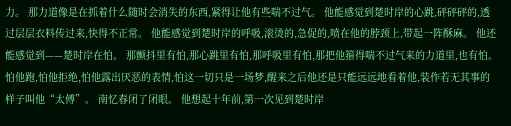力。 那力道像是在抓着什么随时会消失的东西,紧得让他有些喘不过气。 他能感觉到楚时岸的心跳,砰砰砰的,透过层层衣料传过来,快得不正常。 他能感觉到楚时岸的呼吸,滚烫的,急促的,喷在他的脖颈上,带起一阵酥麻。 他还能感觉到——楚时岸在怕。 那颤抖里有怕,那心跳里有怕,那呼吸里有怕,那把他箍得喘不过气来的力道里,也有怕。 怕他跑,怕他拒绝,怕他露出厌恶的表情,怕这一切只是一场梦,醒来之后他还是只能远远地看着他,装作若无其事的样子叫他“太傅”。 南忆春闭了闭眼。 他想起十年前,第一次见到楚时岸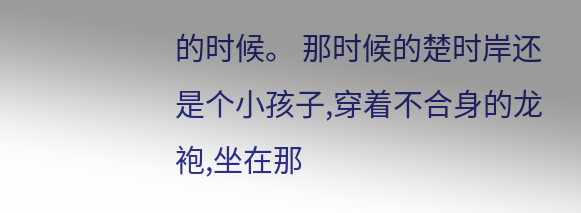的时候。 那时候的楚时岸还是个小孩子,穿着不合身的龙袍,坐在那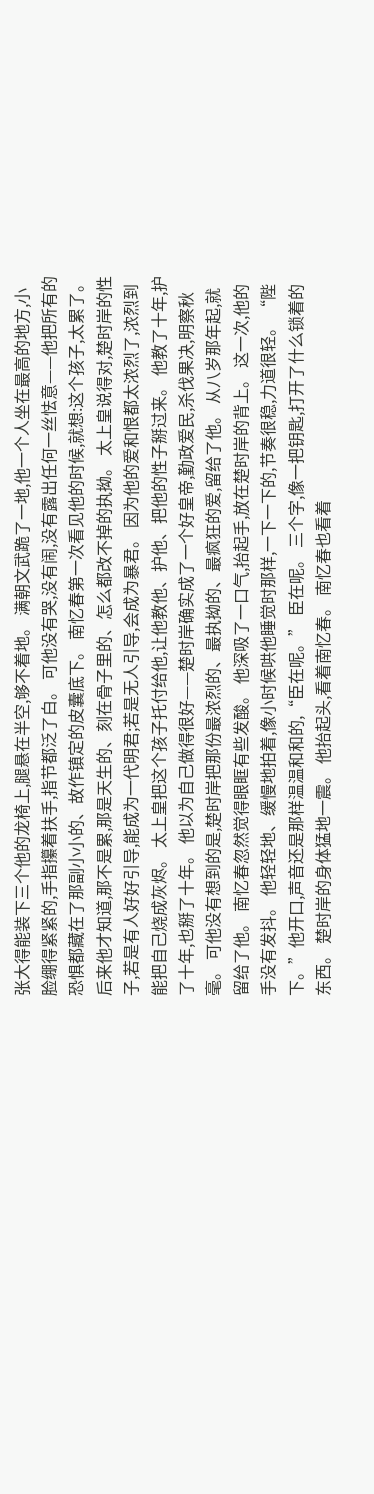张大得能装下三个他的龙椅上,腿悬在半空,够不着地。 满朝文武跪了一地,他一个人坐在最高的地方,小脸绷得紧紧的,手指攥着扶手,指节都泛了白。 可他没有哭,没有闹,没有露出任何一丝怯意——他把所有的恐惧都藏在了那副小小的、故作镇定的皮囊底下。 南忆春第一次看见他的时候,就想:这个孩子,太累了。 后来他才知道,那不是累,那是天生的、刻在骨子里的、怎么都改不掉的执拗。 太上皇说得对,楚时岸的性子,若是有人好好引导,能成为一代明君;若是无人引导,会成为暴君。 因为他的爱和恨都太浓烈了,浓烈到能把自己烧成灰烬。 太上皇把这个孩子托付给他,让他教他、护他、把他的性子掰过来。 他教了十年,护了十年,也掰了十年。 他以为自己做得很好——楚时岸确实成了一个好皇帝,勤政爱民,杀伐果决,明察秋毫。 可他没有想到的是,楚时岸把那份最浓烈的、最执拗的、最疯狂的爱,留给了他。 从八岁那年起,就留给了他。 南忆春忽然觉得眼眶有些发酸。 他深吸了一口气,抬起手,放在楚时岸的背上。 这一次,他的手没有发抖。 他轻轻地、缓慢地拍着,像小时候哄他睡觉时那样,一下一下的,节奏很稳,力道很轻。 “陛下。”他开口,声音还是那样温温和和的,“臣在呢。” 臣在呢。 三个字,像一把钥匙,打开了什么锁着的东西。 楚时岸的身体猛地一震。 他抬起头,看着南忆春。 南忆春也看着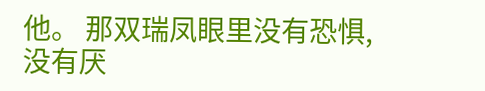他。 那双瑞凤眼里没有恐惧,没有厌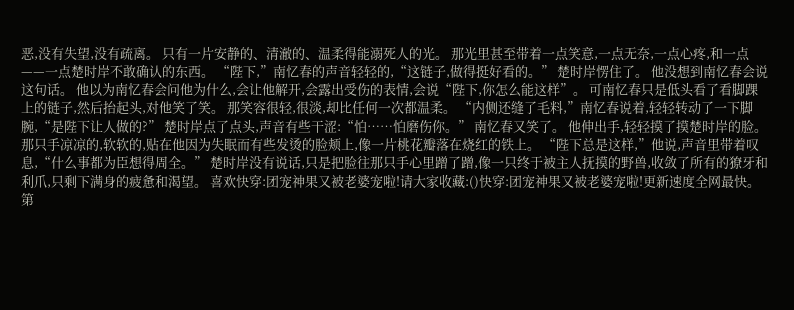恶,没有失望,没有疏离。 只有一片安静的、清澈的、温柔得能溺死人的光。 那光里甚至带着一点笑意,一点无奈,一点心疼,和一点——一点楚时岸不敢确认的东西。 “陛下,”南忆春的声音轻轻的,“这链子,做得挺好看的。” 楚时岸愣住了。 他没想到南忆春会说这句话。 他以为南忆春会问他为什么,会让他解开,会露出受伤的表情,会说“陛下,你怎么能这样”。 可南忆春只是低头看了看脚踝上的链子,然后抬起头,对他笑了笑。 那笑容很轻,很淡,却比任何一次都温柔。 “内侧还缝了毛料,”南忆春说着,轻轻转动了一下脚腕,“是陛下让人做的?” 楚时岸点了点头,声音有些干涩:“怕……怕磨伤你。” 南忆春又笑了。 他伸出手,轻轻摸了摸楚时岸的脸。 那只手凉凉的,软软的,贴在他因为失眠而有些发烫的脸颊上,像一片桃花瓣落在烧红的铁上。 “陛下总是这样,”他说,声音里带着叹息,“什么事都为臣想得周全。” 楚时岸没有说话,只是把脸往那只手心里蹭了蹭,像一只终于被主人抚摸的野兽,收敛了所有的獠牙和利爪,只剩下满身的疲惫和渴望。 喜欢快穿:团宠神果又被老婆宠啦!请大家收藏:()快穿:团宠神果又被老婆宠啦!更新速度全网最快。 第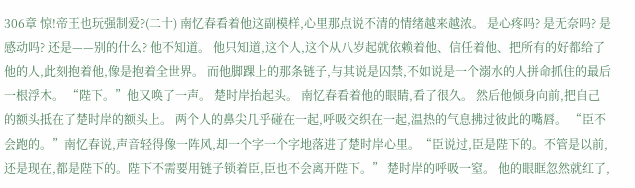306章 惊!帝王也玩强制爱?(二十) 南忆春看着他这副模样,心里那点说不清的情绪越来越浓。 是心疼吗? 是无奈吗? 是感动吗? 还是——别的什么? 他不知道。 他只知道,这个人,这个从八岁起就依赖着他、信任着他、把所有的好都给了他的人,此刻抱着他,像是抱着全世界。 而他脚踝上的那条链子,与其说是囚禁,不如说是一个溺水的人拼命抓住的最后一根浮木。 “陛下。”他又唤了一声。 楚时岸抬起头。 南忆春看着他的眼睛,看了很久。 然后他倾身向前,把自己的额头抵在了楚时岸的额头上。 两个人的鼻尖几乎碰在一起,呼吸交织在一起,温热的气息拂过彼此的嘴唇。 “臣不会跑的。”南忆春说,声音轻得像一阵风,却一个字一个字地落进了楚时岸心里。“臣说过,臣是陛下的。不管是以前,还是现在,都是陛下的。陛下不需要用链子锁着臣,臣也不会离开陛下。” 楚时岸的呼吸一窒。 他的眼眶忽然就红了,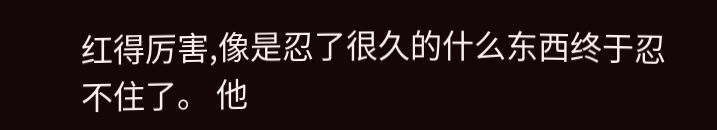红得厉害,像是忍了很久的什么东西终于忍不住了。 他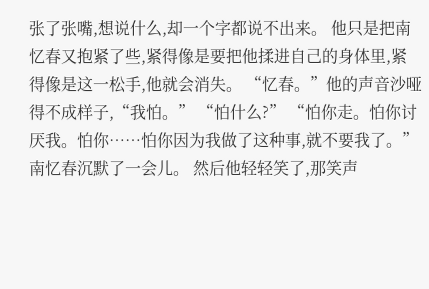张了张嘴,想说什么,却一个字都说不出来。 他只是把南忆春又抱紧了些,紧得像是要把他揉进自己的身体里,紧得像是这一松手,他就会消失。 “忆春。”他的声音沙哑得不成样子,“我怕。” “怕什么?” “怕你走。怕你讨厌我。怕你……怕你因为我做了这种事,就不要我了。” 南忆春沉默了一会儿。 然后他轻轻笑了,那笑声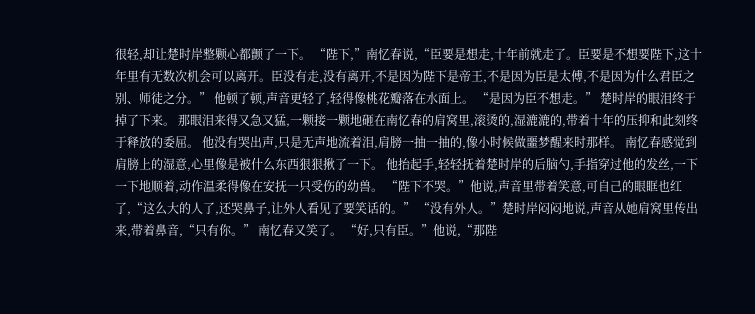很轻,却让楚时岸整颗心都颤了一下。 “陛下,”南忆春说,“臣要是想走,十年前就走了。臣要是不想要陛下,这十年里有无数次机会可以离开。臣没有走,没有离开,不是因为陛下是帝王,不是因为臣是太傅,不是因为什么君臣之别、师徒之分。” 他顿了顿,声音更轻了,轻得像桃花瓣落在水面上。 “是因为臣不想走。” 楚时岸的眼泪终于掉了下来。 那眼泪来得又急又猛,一颗接一颗地砸在南忆春的肩窝里,滚烫的,湿漉漉的,带着十年的压抑和此刻终于释放的委屈。 他没有哭出声,只是无声地流着泪,肩膀一抽一抽的,像小时候做噩梦醒来时那样。 南忆春感觉到肩膀上的湿意,心里像是被什么东西狠狠揪了一下。 他抬起手,轻轻抚着楚时岸的后脑勺,手指穿过他的发丝,一下一下地顺着,动作温柔得像在安抚一只受伤的幼兽。 “陛下不哭。”他说,声音里带着笑意,可自己的眼眶也红了,“这么大的人了,还哭鼻子,让外人看见了要笑话的。” “没有外人。”楚时岸闷闷地说,声音从她肩窝里传出来,带着鼻音,“只有你。” 南忆春又笑了。 “好,只有臣。”他说,“那陛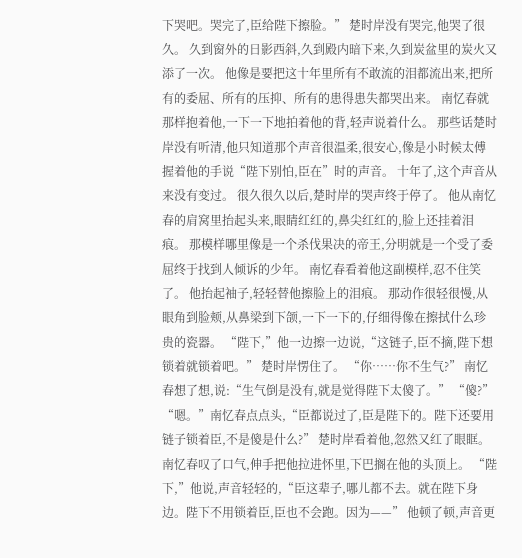下哭吧。哭完了,臣给陛下擦脸。” 楚时岸没有哭完,他哭了很久。 久到窗外的日影西斜,久到殿内暗下来,久到炭盆里的炭火又添了一次。 他像是要把这十年里所有不敢流的泪都流出来,把所有的委屈、所有的压抑、所有的患得患失都哭出来。 南忆春就那样抱着他,一下一下地拍着他的背,轻声说着什么。 那些话楚时岸没有听清,他只知道那个声音很温柔,很安心,像是小时候太傅握着他的手说“陛下别怕,臣在”时的声音。 十年了,这个声音从来没有变过。 很久很久以后,楚时岸的哭声终于停了。 他从南忆春的肩窝里抬起头来,眼睛红红的,鼻尖红红的,脸上还挂着泪痕。 那模样哪里像是一个杀伐果决的帝王,分明就是一个受了委屈终于找到人倾诉的少年。 南忆春看着他这副模样,忍不住笑了。 他抬起袖子,轻轻替他擦脸上的泪痕。 那动作很轻很慢,从眼角到脸颊,从鼻梁到下颌,一下一下的,仔细得像在擦拭什么珍贵的瓷器。 “陛下,”他一边擦一边说,“这链子,臣不摘,陛下想锁着就锁着吧。” 楚时岸愣住了。 “你……你不生气?” 南忆春想了想,说:“生气倒是没有,就是觉得陛下太傻了。” “傻?” “嗯。”南忆春点点头,“臣都说过了,臣是陛下的。陛下还要用链子锁着臣,不是傻是什么?” 楚时岸看着他,忽然又红了眼眶。 南忆春叹了口气,伸手把他拉进怀里,下巴搁在他的头顶上。 “陛下,”他说,声音轻轻的,“臣这辈子,哪儿都不去。就在陛下身边。陛下不用锁着臣,臣也不会跑。因为——” 他顿了顿,声音更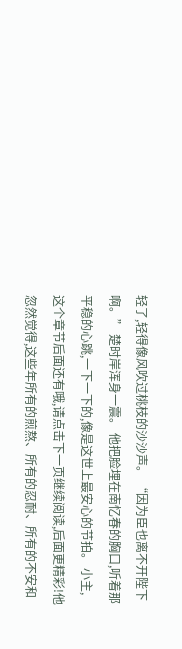轻了,轻得像风吹过桃枝的沙沙声。 “因为臣也离不开陛下啊。” 楚时岸浑身一震。 他把脸埋在南忆春的胸口,听着那平稳的心跳,一下一下的,像是这世上最安心的节拍。 小主,这个章节后面还有哦,请点击下一页继续阅读,后面更精彩!他忽然觉得,这些年所有的煎熬、所有的忍耐、所有的不安和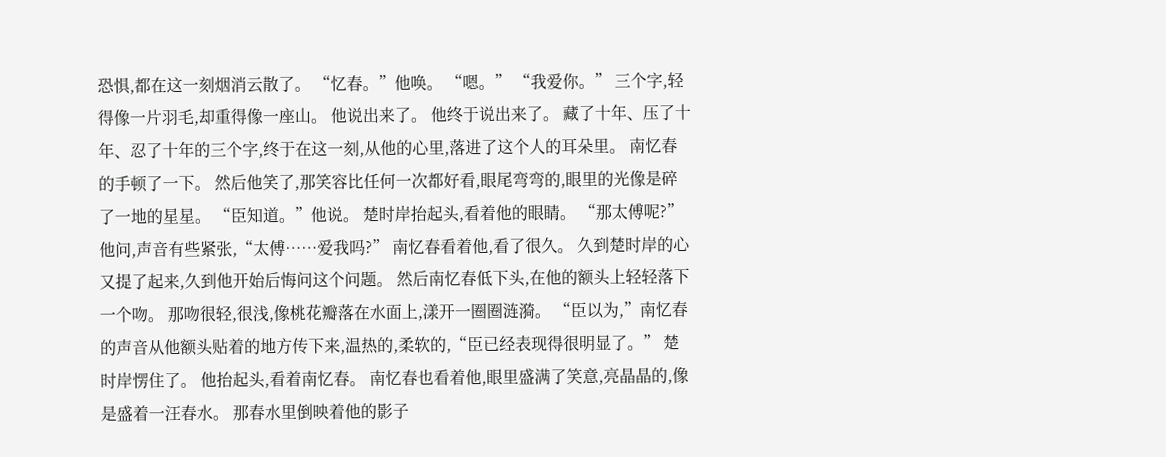恐惧,都在这一刻烟消云散了。 “忆春。”他唤。 “嗯。” “我爱你。” 三个字,轻得像一片羽毛,却重得像一座山。 他说出来了。 他终于说出来了。 藏了十年、压了十年、忍了十年的三个字,终于在这一刻,从他的心里,落进了这个人的耳朵里。 南忆春的手顿了一下。 然后他笑了,那笑容比任何一次都好看,眼尾弯弯的,眼里的光像是碎了一地的星星。 “臣知道。”他说。 楚时岸抬起头,看着他的眼睛。 “那太傅呢?”他问,声音有些紧张,“太傅……爱我吗?” 南忆春看着他,看了很久。 久到楚时岸的心又提了起来,久到他开始后悔问这个问题。 然后南忆春低下头,在他的额头上轻轻落下一个吻。 那吻很轻,很浅,像桃花瓣落在水面上,漾开一圈圈涟漪。 “臣以为,”南忆春的声音从他额头贴着的地方传下来,温热的,柔软的,“臣已经表现得很明显了。” 楚时岸愣住了。 他抬起头,看着南忆春。 南忆春也看着他,眼里盛满了笑意,亮晶晶的,像是盛着一汪春水。 那春水里倒映着他的影子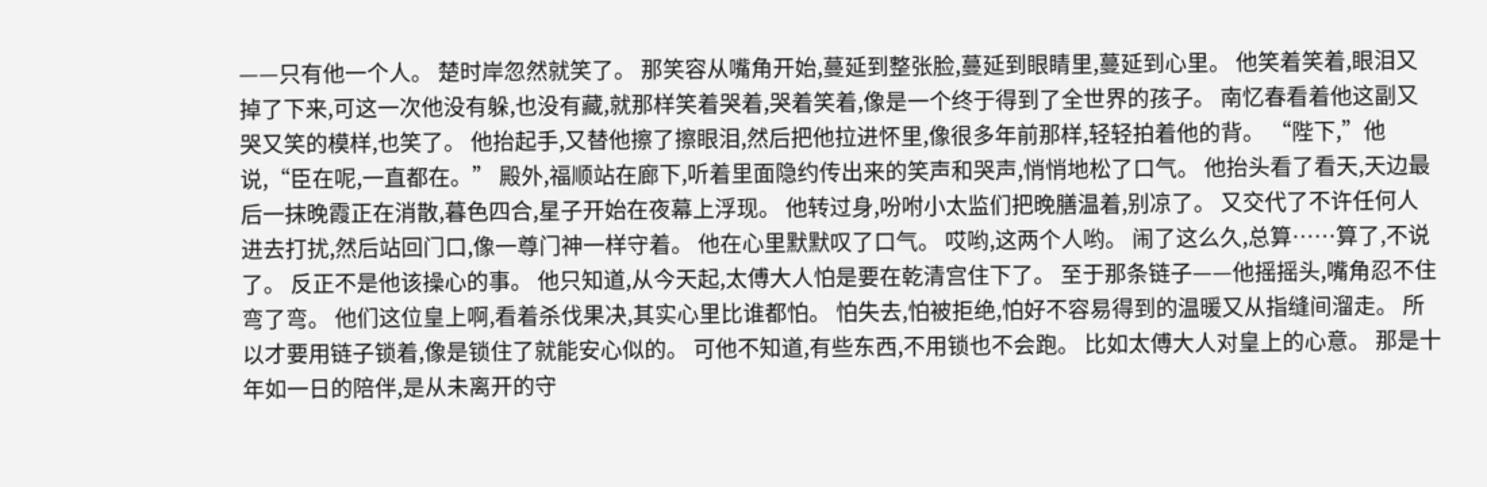——只有他一个人。 楚时岸忽然就笑了。 那笑容从嘴角开始,蔓延到整张脸,蔓延到眼睛里,蔓延到心里。 他笑着笑着,眼泪又掉了下来,可这一次他没有躲,也没有藏,就那样笑着哭着,哭着笑着,像是一个终于得到了全世界的孩子。 南忆春看着他这副又哭又笑的模样,也笑了。 他抬起手,又替他擦了擦眼泪,然后把他拉进怀里,像很多年前那样,轻轻拍着他的背。 “陛下,”他说,“臣在呢,一直都在。” 殿外,福顺站在廊下,听着里面隐约传出来的笑声和哭声,悄悄地松了口气。 他抬头看了看天,天边最后一抹晚霞正在消散,暮色四合,星子开始在夜幕上浮现。 他转过身,吩咐小太监们把晚膳温着,别凉了。 又交代了不许任何人进去打扰,然后站回门口,像一尊门神一样守着。 他在心里默默叹了口气。 哎哟,这两个人哟。 闹了这么久,总算……算了,不说了。 反正不是他该操心的事。 他只知道,从今天起,太傅大人怕是要在乾清宫住下了。 至于那条链子——他摇摇头,嘴角忍不住弯了弯。 他们这位皇上啊,看着杀伐果决,其实心里比谁都怕。 怕失去,怕被拒绝,怕好不容易得到的温暖又从指缝间溜走。 所以才要用链子锁着,像是锁住了就能安心似的。 可他不知道,有些东西,不用锁也不会跑。 比如太傅大人对皇上的心意。 那是十年如一日的陪伴,是从未离开的守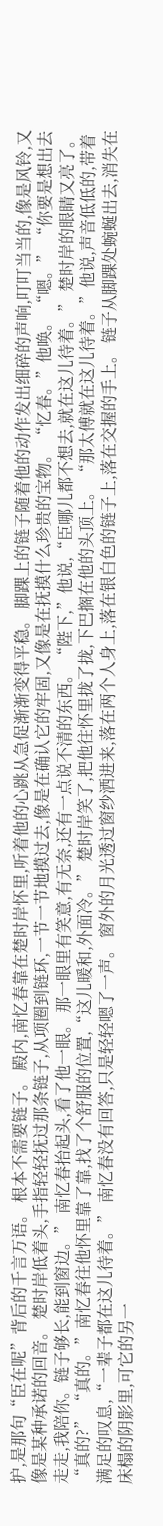护,是那句“臣在呢”背后的千言万语。 根本不需要链子。 殿内,南忆春靠在楚时岸怀里,听着他的心跳从急促渐渐变得平稳。 脚踝上的链子随着他的动作发出细碎的声响,叮叮当当的,像是风铃,又像是某种承诺的回音。 楚时岸低着头,手指轻轻抚过那条链子,从项圈到链环,一节一节地摸过去,像是在确认它的牢固,又像是在抚摸什么珍贵的宝物。 “忆春。”他唤。 “嗯。” “你要是想出去走走,我陪你。链子够长,能到窗边。” 南忆春抬起头,看了他一眼。 那一眼里有笑意,有无奈,还有一点说不清的东西。 “陛下,”他说,“臣哪儿都不想去,就在这儿待着。” 楚时岸的眼睛又亮了。 “真的?” “真的。”南忆春往他怀里靠了靠,找了个舒服的位置,“这儿暖和,外面冷。” 楚时岸笑了,把他往怀里拢了拢,下巴搁在他的头顶上。 “那太傅就在这儿待着。”他说,声音低低的,带着满足的叹息,“一辈子都在这儿待着。” 南忆春没有回答,只是轻轻嗯了一声。 窗外的月光透过窗纱洒进来,落在两个人身上,落在银白色的链子上,落在交握的手上。 链子从脚踝处蜿蜒出去,消失在床榻的阴影里,可它的另一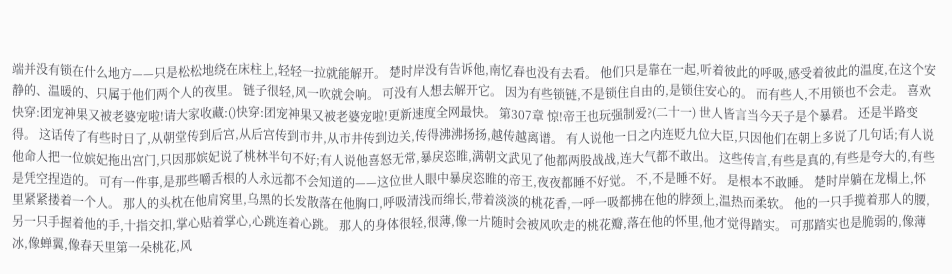端并没有锁在什么地方——只是松松地绕在床柱上,轻轻一拉就能解开。 楚时岸没有告诉他,南忆春也没有去看。 他们只是靠在一起,听着彼此的呼吸,感受着彼此的温度,在这个安静的、温暖的、只属于他们两个人的夜里。 链子很轻,风一吹就会响。 可没有人想去解开它。 因为有些锁链,不是锁住自由的,是锁住安心的。 而有些人,不用锁也不会走。 喜欢快穿:团宠神果又被老婆宠啦!请大家收藏:()快穿:团宠神果又被老婆宠啦!更新速度全网最快。 第307章 惊!帝王也玩强制爱?(二十一) 世人皆言当今天子是个暴君。 还是半路变得。 这话传了有些时日了,从朝堂传到后宫,从后宫传到市井,从市井传到边关,传得沸沸扬扬,越传越离谱。 有人说他一日之内连贬九位大臣,只因他们在朝上多说了几句话;有人说他命人把一位嫔妃拖出宫门,只因那嫔妃说了桃林半句不好;有人说他喜怒无常,暴戾恣睢,满朝文武见了他都两股战战,连大气都不敢出。 这些传言,有些是真的,有些是夸大的,有些是凭空捏造的。 可有一件事,是那些嚼舌根的人永远都不会知道的——这位世人眼中暴戾恣睢的帝王,夜夜都睡不好觉。 不,不是睡不好。 是根本不敢睡。 楚时岸躺在龙榻上,怀里紧紧搂着一个人。 那人的头枕在他肩窝里,乌黑的长发散落在他胸口,呼吸清浅而绵长,带着淡淡的桃花香,一呼一吸都拂在他的脖颈上,温热而柔软。 他的一只手揽着那人的腰,另一只手握着他的手,十指交扣,掌心贴着掌心,心跳连着心跳。 那人的身体很轻,很薄,像一片随时会被风吹走的桃花瓣,落在他的怀里,他才觉得踏实。 可那踏实也是脆弱的,像薄冰,像蝉翼,像春天里第一朵桃花,风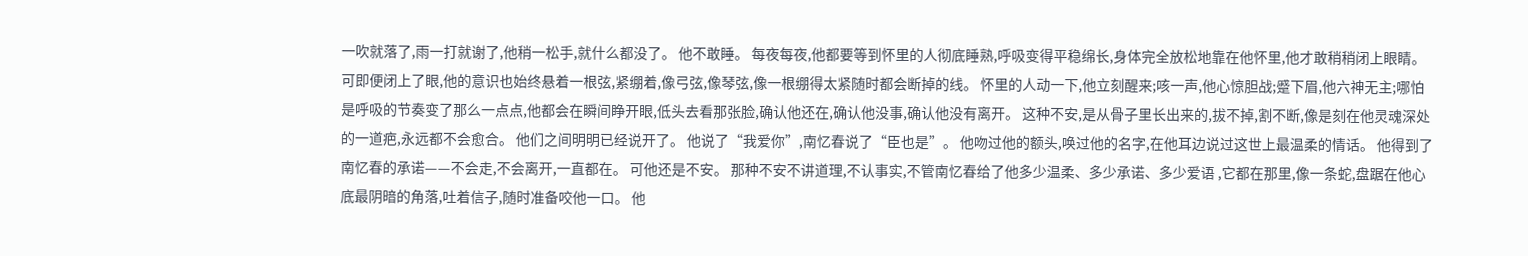一吹就落了,雨一打就谢了,他稍一松手,就什么都没了。 他不敢睡。 每夜每夜,他都要等到怀里的人彻底睡熟,呼吸变得平稳绵长,身体完全放松地靠在他怀里,他才敢稍稍闭上眼睛。 可即便闭上了眼,他的意识也始终悬着一根弦,紧绷着,像弓弦,像琴弦,像一根绷得太紧随时都会断掉的线。 怀里的人动一下,他立刻醒来;咳一声,他心惊胆战;蹙下眉,他六神无主;哪怕是呼吸的节奏变了那么一点点,他都会在瞬间睁开眼,低头去看那张脸,确认他还在,确认他没事,确认他没有离开。 这种不安,是从骨子里长出来的,拔不掉,割不断,像是刻在他灵魂深处的一道疤,永远都不会愈合。 他们之间明明已经说开了。 他说了“我爱你”,南忆春说了“臣也是”。 他吻过他的额头,唤过他的名字,在他耳边说过这世上最温柔的情话。 他得到了南忆春的承诺——不会走,不会离开,一直都在。 可他还是不安。 那种不安不讲道理,不认事实,不管南忆春给了他多少温柔、多少承诺、多少爱语 ,它都在那里,像一条蛇,盘踞在他心底最阴暗的角落,吐着信子,随时准备咬他一口。 他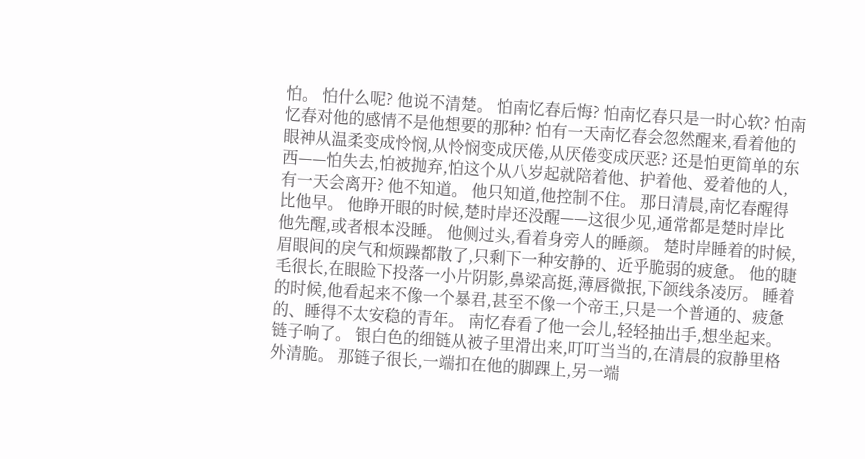怕。 怕什么呢? 他说不清楚。 怕南忆春后悔? 怕南忆春只是一时心软? 怕南忆春对他的感情不是他想要的那种? 怕有一天南忆春会忽然醒来,看着他的眼神从温柔变成怜悯,从怜悯变成厌倦,从厌倦变成厌恶? 还是怕更简单的东西——怕失去,怕被抛弃,怕这个从八岁起就陪着他、护着他、爱着他的人,有一天会离开? 他不知道。 他只知道,他控制不住。 那日清晨,南忆春醒得比他早。 他睁开眼的时候,楚时岸还没醒——这很少见,通常都是楚时岸比他先醒,或者根本没睡。 他侧过头,看着身旁人的睡颜。 楚时岸睡着的时候,眉眼间的戾气和烦躁都散了,只剩下一种安静的、近乎脆弱的疲惫。 他的睫毛很长,在眼睑下投落一小片阴影,鼻梁高挺,薄唇微抿,下颌线条凌厉。 睡着的时候,他看起来不像一个暴君,甚至不像一个帝王,只是一个普通的、疲惫的、睡得不太安稳的青年。 南忆春看了他一会儿,轻轻抽出手,想坐起来。 链子响了。 银白色的细链从被子里滑出来,叮叮当当的,在清晨的寂静里格外清脆。 那链子很长,一端扣在他的脚踝上,另一端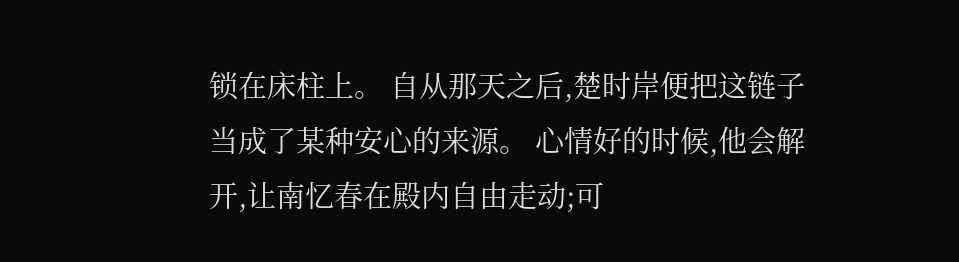锁在床柱上。 自从那天之后,楚时岸便把这链子当成了某种安心的来源。 心情好的时候,他会解开,让南忆春在殿内自由走动;可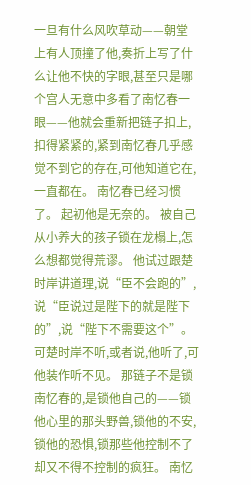一旦有什么风吹草动——朝堂上有人顶撞了他,奏折上写了什么让他不快的字眼,甚至只是哪个宫人无意中多看了南忆春一眼——他就会重新把链子扣上,扣得紧紧的,紧到南忆春几乎感觉不到它的存在,可他知道它在,一直都在。 南忆春已经习惯了。 起初他是无奈的。 被自己从小养大的孩子锁在龙榻上,怎么想都觉得荒谬。 他试过跟楚时岸讲道理,说“臣不会跑的”,说“臣说过是陛下的就是陛下的”,说“陛下不需要这个”。 可楚时岸不听,或者说,他听了,可他装作听不见。 那链子不是锁南忆春的,是锁他自己的——锁他心里的那头野兽,锁他的不安,锁他的恐惧,锁那些他控制不了却又不得不控制的疯狂。 南忆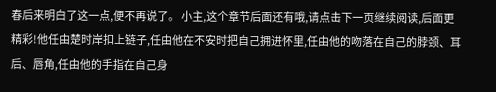春后来明白了这一点,便不再说了。 小主,这个章节后面还有哦,请点击下一页继续阅读,后面更精彩!他任由楚时岸扣上链子,任由他在不安时把自己拥进怀里,任由他的吻落在自己的脖颈、耳后、唇角,任由他的手指在自己身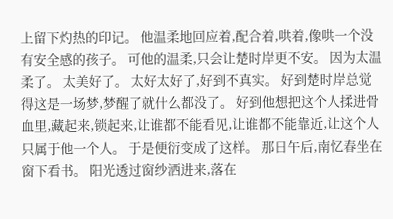上留下灼热的印记。 他温柔地回应着,配合着,哄着,像哄一个没有安全感的孩子。 可他的温柔,只会让楚时岸更不安。 因为太温柔了。 太美好了。 太好太好了,好到不真实。 好到楚时岸总觉得这是一场梦,梦醒了就什么都没了。 好到他想把这个人揉进骨血里,藏起来,锁起来,让谁都不能看见,让谁都不能靠近,让这个人只属于他一个人。 于是便衍变成了这样。 那日午后,南忆春坐在窗下看书。 阳光透过窗纱洒进来,落在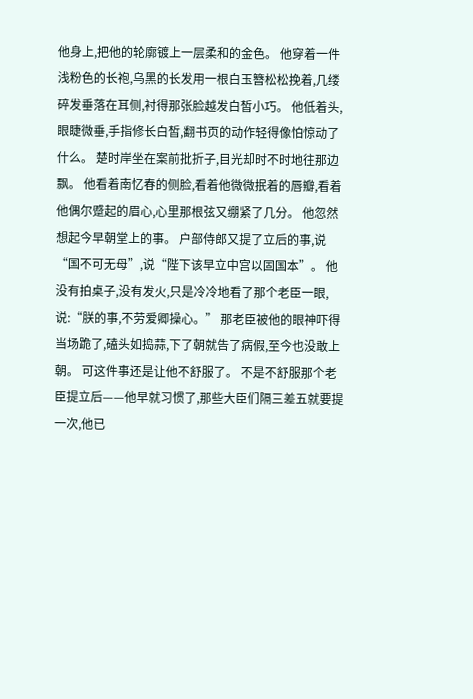他身上,把他的轮廓镀上一层柔和的金色。 他穿着一件浅粉色的长袍,乌黑的长发用一根白玉簪松松挽着,几缕碎发垂落在耳侧,衬得那张脸越发白皙小巧。 他低着头,眼睫微垂,手指修长白皙,翻书页的动作轻得像怕惊动了什么。 楚时岸坐在案前批折子,目光却时不时地往那边飘。 他看着南忆春的侧脸,看着他微微抿着的唇瓣,看着他偶尔蹙起的眉心,心里那根弦又绷紧了几分。 他忽然想起今早朝堂上的事。 户部侍郎又提了立后的事,说“国不可无母”,说“陛下该早立中宫以固国本”。 他没有拍桌子,没有发火,只是冷冷地看了那个老臣一眼,说:“朕的事,不劳爱卿操心。” 那老臣被他的眼神吓得当场跪了,磕头如捣蒜,下了朝就告了病假,至今也没敢上朝。 可这件事还是让他不舒服了。 不是不舒服那个老臣提立后——他早就习惯了,那些大臣们隔三差五就要提一次,他已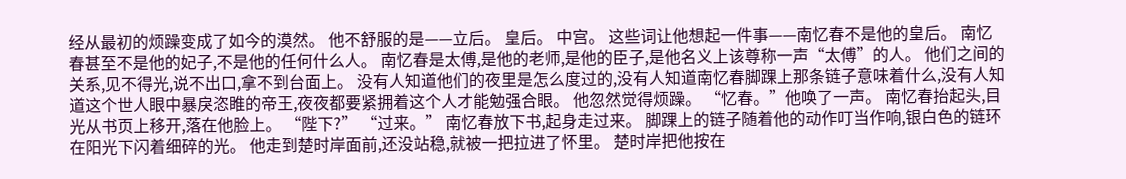经从最初的烦躁变成了如今的漠然。 他不舒服的是——立后。 皇后。 中宫。 这些词让他想起一件事——南忆春不是他的皇后。 南忆春甚至不是他的妃子,不是他的任何什么人。 南忆春是太傅,是他的老师,是他的臣子,是他名义上该尊称一声“太傅”的人。 他们之间的关系,见不得光,说不出口,拿不到台面上。 没有人知道他们的夜里是怎么度过的,没有人知道南忆春脚踝上那条链子意味着什么,没有人知道这个世人眼中暴戾恣睢的帝王,夜夜都要紧拥着这个人才能勉强合眼。 他忽然觉得烦躁。 “忆春。”他唤了一声。 南忆春抬起头,目光从书页上移开,落在他脸上。 “陛下?” “过来。” 南忆春放下书,起身走过来。 脚踝上的链子随着他的动作叮当作响,银白色的链环在阳光下闪着细碎的光。 他走到楚时岸面前,还没站稳,就被一把拉进了怀里。 楚时岸把他按在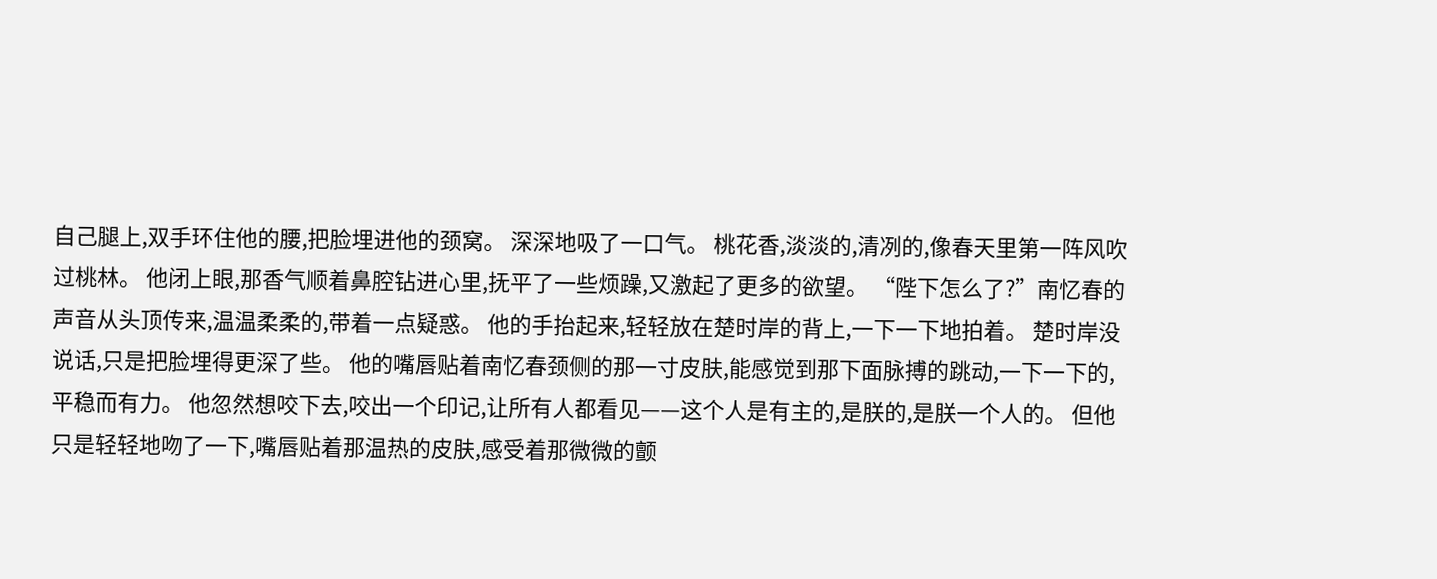自己腿上,双手环住他的腰,把脸埋进他的颈窝。 深深地吸了一口气。 桃花香,淡淡的,清冽的,像春天里第一阵风吹过桃林。 他闭上眼,那香气顺着鼻腔钻进心里,抚平了一些烦躁,又激起了更多的欲望。 “陛下怎么了?”南忆春的声音从头顶传来,温温柔柔的,带着一点疑惑。 他的手抬起来,轻轻放在楚时岸的背上,一下一下地拍着。 楚时岸没说话,只是把脸埋得更深了些。 他的嘴唇贴着南忆春颈侧的那一寸皮肤,能感觉到那下面脉搏的跳动,一下一下的,平稳而有力。 他忽然想咬下去,咬出一个印记,让所有人都看见——这个人是有主的,是朕的,是朕一个人的。 但他只是轻轻地吻了一下,嘴唇贴着那温热的皮肤,感受着那微微的颤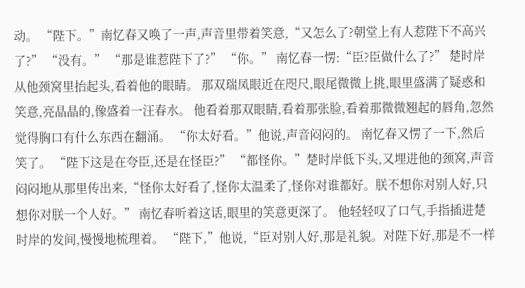动。 “陛下。”南忆春又唤了一声,声音里带着笑意,“又怎么了?朝堂上有人惹陛下不高兴了?” “没有。” “那是谁惹陛下了?” “你。” 南忆春一愣:“臣?臣做什么了?” 楚时岸从他颈窝里抬起头,看着他的眼睛。 那双瑞凤眼近在咫尺,眼尾微微上挑,眼里盛满了疑惑和笑意,亮晶晶的,像盛着一汪春水。 他看着那双眼睛,看着那张脸,看着那微微翘起的唇角,忽然觉得胸口有什么东西在翻涌。 “你太好看。”他说,声音闷闷的。 南忆春又愣了一下,然后笑了。 “陛下这是在夸臣,还是在怪臣?” “都怪你。”楚时岸低下头,又埋进他的颈窝,声音闷闷地从那里传出来,“怪你太好看了,怪你太温柔了,怪你对谁都好。朕不想你对别人好,只想你对朕一个人好。” 南忆春听着这话,眼里的笑意更深了。 他轻轻叹了口气,手指插进楚时岸的发间,慢慢地梳理着。 “陛下,”他说,“臣对别人好,那是礼貌。对陛下好,那是不一样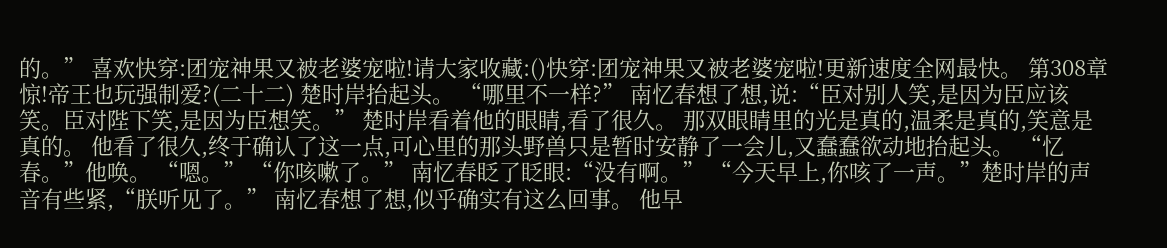的。” 喜欢快穿:团宠神果又被老婆宠啦!请大家收藏:()快穿:团宠神果又被老婆宠啦!更新速度全网最快。 第308章 惊!帝王也玩强制爱?(二十二) 楚时岸抬起头。 “哪里不一样?” 南忆春想了想,说:“臣对别人笑,是因为臣应该笑。臣对陛下笑,是因为臣想笑。” 楚时岸看着他的眼睛,看了很久。 那双眼睛里的光是真的,温柔是真的,笑意是真的。 他看了很久,终于确认了这一点,可心里的那头野兽只是暂时安静了一会儿,又蠢蠢欲动地抬起头。 “忆春。”他唤。 “嗯。” “你咳嗽了。” 南忆春眨了眨眼:“没有啊。” “今天早上,你咳了一声。”楚时岸的声音有些紧,“朕听见了。” 南忆春想了想,似乎确实有这么回事。 他早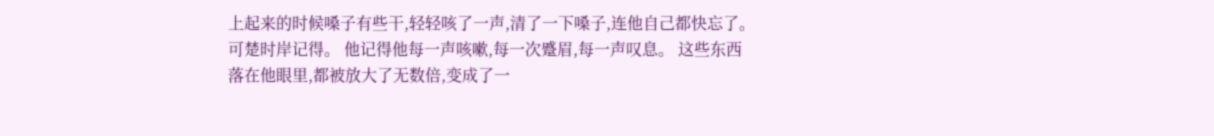上起来的时候嗓子有些干,轻轻咳了一声,清了一下嗓子,连他自己都快忘了。 可楚时岸记得。 他记得他每一声咳嗽,每一次蹙眉,每一声叹息。 这些东西落在他眼里,都被放大了无数倍,变成了一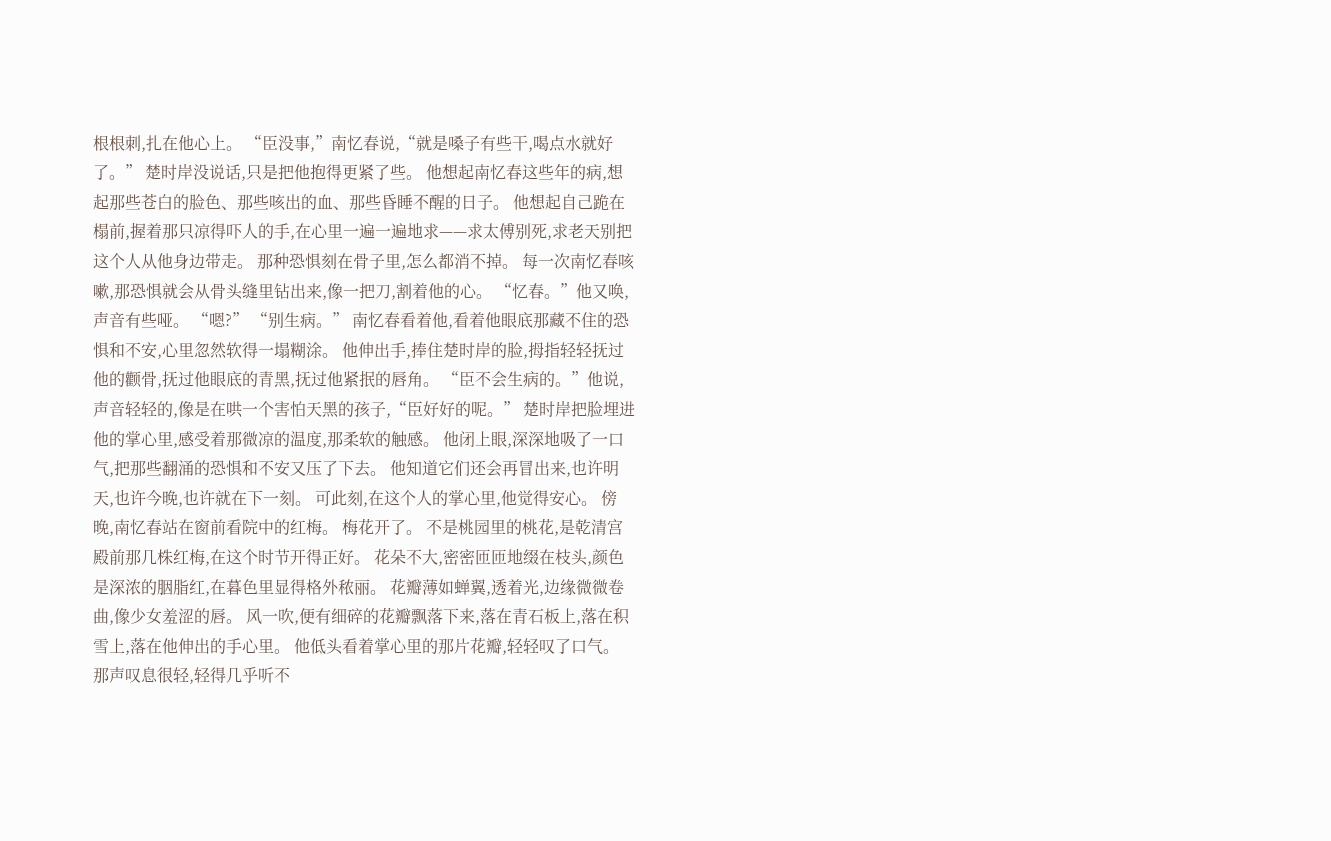根根刺,扎在他心上。 “臣没事,”南忆春说,“就是嗓子有些干,喝点水就好了。” 楚时岸没说话,只是把他抱得更紧了些。 他想起南忆春这些年的病,想起那些苍白的脸色、那些咳出的血、那些昏睡不醒的日子。 他想起自己跪在榻前,握着那只凉得吓人的手,在心里一遍一遍地求——求太傅别死,求老天别把这个人从他身边带走。 那种恐惧刻在骨子里,怎么都消不掉。 每一次南忆春咳嗽,那恐惧就会从骨头缝里钻出来,像一把刀,割着他的心。 “忆春。”他又唤,声音有些哑。 “嗯?” “别生病。” 南忆春看着他,看着他眼底那藏不住的恐惧和不安,心里忽然软得一塌糊涂。 他伸出手,捧住楚时岸的脸,拇指轻轻抚过他的颧骨,抚过他眼底的青黑,抚过他紧抿的唇角。 “臣不会生病的。”他说,声音轻轻的,像是在哄一个害怕天黑的孩子,“臣好好的呢。” 楚时岸把脸埋进他的掌心里,感受着那微凉的温度,那柔软的触感。 他闭上眼,深深地吸了一口气,把那些翻涌的恐惧和不安又压了下去。 他知道它们还会再冒出来,也许明天,也许今晚,也许就在下一刻。 可此刻,在这个人的掌心里,他觉得安心。 傍晚,南忆春站在窗前看院中的红梅。 梅花开了。 不是桃园里的桃花,是乾清宫殿前那几株红梅,在这个时节开得正好。 花朵不大,密密匝匝地缀在枝头,颜色是深浓的胭脂红,在暮色里显得格外秾丽。 花瓣薄如蝉翼,透着光,边缘微微卷曲,像少女羞涩的唇。 风一吹,便有细碎的花瓣飘落下来,落在青石板上,落在积雪上,落在他伸出的手心里。 他低头看着掌心里的那片花瓣,轻轻叹了口气。 那声叹息很轻,轻得几乎听不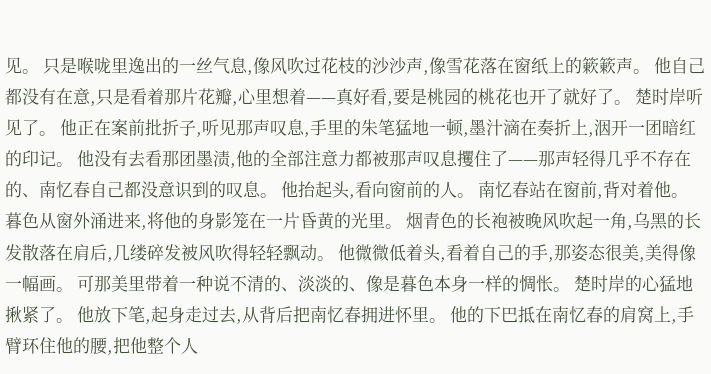见。 只是喉咙里逸出的一丝气息,像风吹过花枝的沙沙声,像雪花落在窗纸上的簌簌声。 他自己都没有在意,只是看着那片花瓣,心里想着——真好看,要是桃园的桃花也开了就好了。 楚时岸听见了。 他正在案前批折子,听见那声叹息,手里的朱笔猛地一顿,墨汁滴在奏折上,洇开一团暗红的印记。 他没有去看那团墨渍,他的全部注意力都被那声叹息攫住了——那声轻得几乎不存在的、南忆春自己都没意识到的叹息。 他抬起头,看向窗前的人。 南忆春站在窗前,背对着他。 暮色从窗外涌进来,将他的身影笼在一片昏黄的光里。 烟青色的长袍被晚风吹起一角,乌黑的长发散落在肩后,几缕碎发被风吹得轻轻飘动。 他微微低着头,看着自己的手,那姿态很美,美得像一幅画。 可那美里带着一种说不清的、淡淡的、像是暮色本身一样的惆怅。 楚时岸的心猛地揪紧了。 他放下笔,起身走过去,从背后把南忆春拥进怀里。 他的下巴抵在南忆春的肩窝上,手臂环住他的腰,把他整个人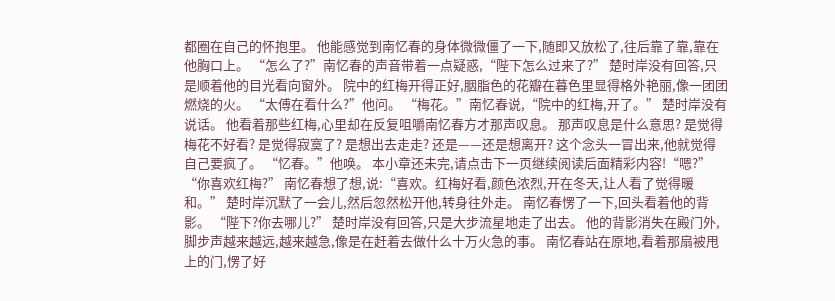都圈在自己的怀抱里。 他能感觉到南忆春的身体微微僵了一下,随即又放松了,往后靠了靠,靠在他胸口上。 “怎么了?”南忆春的声音带着一点疑惑,“陛下怎么过来了?” 楚时岸没有回答,只是顺着他的目光看向窗外。 院中的红梅开得正好,胭脂色的花瓣在暮色里显得格外艳丽,像一团团燃烧的火。 “太傅在看什么?”他问。 “梅花。”南忆春说,“院中的红梅,开了。” 楚时岸没有说话。 他看着那些红梅,心里却在反复咀嚼南忆春方才那声叹息。 那声叹息是什么意思? 是觉得梅花不好看? 是觉得寂寞了? 是想出去走走? 还是——还是想离开? 这个念头一冒出来,他就觉得自己要疯了。 “忆春。”他唤。 本小章还未完,请点击下一页继续阅读后面精彩内容!“嗯?” “你喜欢红梅?” 南忆春想了想,说:“喜欢。红梅好看,颜色浓烈,开在冬天,让人看了觉得暖和。” 楚时岸沉默了一会儿,然后忽然松开他,转身往外走。 南忆春愣了一下,回头看着他的背影。 “陛下?你去哪儿?” 楚时岸没有回答,只是大步流星地走了出去。 他的背影消失在殿门外,脚步声越来越远,越来越急,像是在赶着去做什么十万火急的事。 南忆春站在原地,看着那扇被甩上的门,愣了好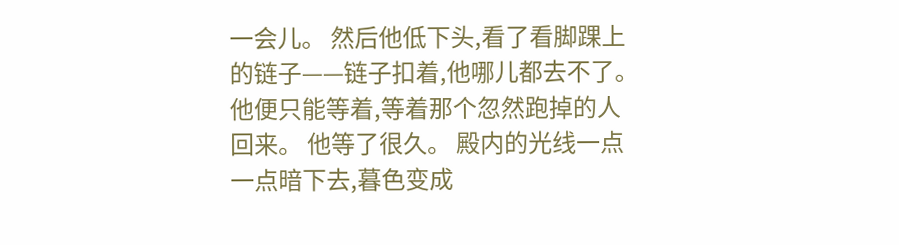一会儿。 然后他低下头,看了看脚踝上的链子——链子扣着,他哪儿都去不了。 他便只能等着,等着那个忽然跑掉的人回来。 他等了很久。 殿内的光线一点一点暗下去,暮色变成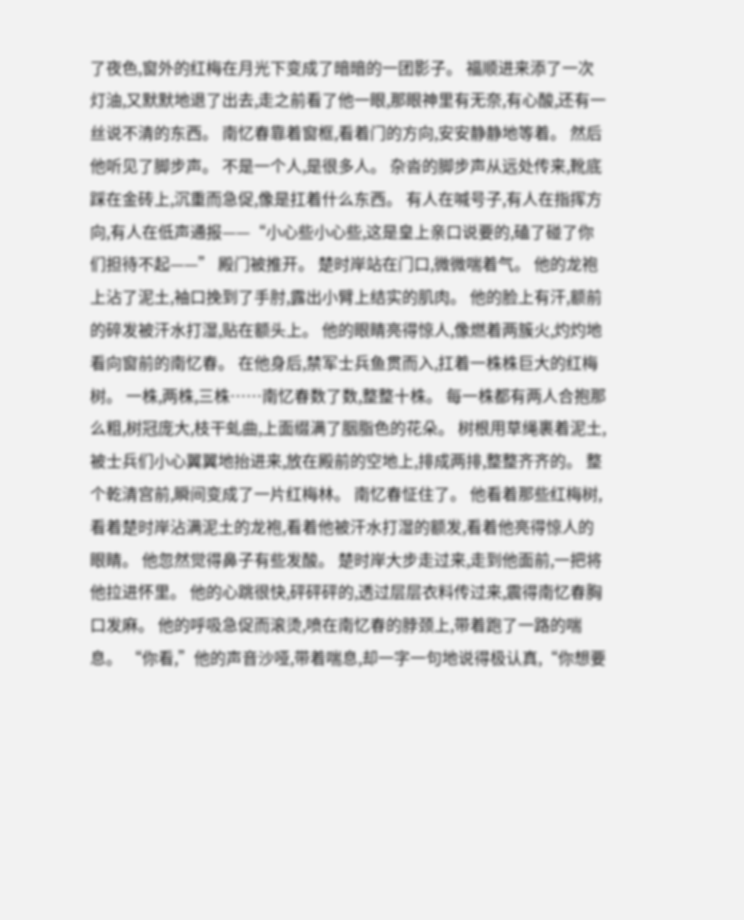了夜色,窗外的红梅在月光下变成了暗暗的一团影子。 福顺进来添了一次灯油,又默默地退了出去,走之前看了他一眼,那眼神里有无奈,有心酸,还有一丝说不清的东西。 南忆春靠着窗框,看着门的方向,安安静静地等着。 然后他听见了脚步声。 不是一个人,是很多人。 杂沓的脚步声从远处传来,靴底踩在金砖上,沉重而急促,像是扛着什么东西。 有人在喊号子,有人在指挥方向,有人在低声通报——“小心些小心些,这是皇上亲口说要的,磕了碰了你们担待不起——” 殿门被推开。 楚时岸站在门口,微微喘着气。 他的龙袍上沾了泥土,袖口挽到了手肘,露出小臂上结实的肌肉。 他的脸上有汗,额前的碎发被汗水打湿,贴在额头上。 他的眼睛亮得惊人,像燃着两簇火,灼灼地看向窗前的南忆春。 在他身后,禁军士兵鱼贯而入,扛着一株株巨大的红梅树。 一株,两株,三株……南忆春数了数,整整十株。 每一株都有两人合抱那么粗,树冠庞大,枝干虬曲,上面缀满了胭脂色的花朵。 树根用草绳裹着泥土,被士兵们小心翼翼地抬进来,放在殿前的空地上,排成两排,整整齐齐的。 整个乾清宫前,瞬间变成了一片红梅林。 南忆春怔住了。 他看着那些红梅树,看着楚时岸沾满泥土的龙袍,看着他被汗水打湿的额发,看着他亮得惊人的眼睛。 他忽然觉得鼻子有些发酸。 楚时岸大步走过来,走到他面前,一把将他拉进怀里。 他的心跳很快,砰砰砰的,透过层层衣料传过来,震得南忆春胸口发麻。 他的呼吸急促而滚烫,喷在南忆春的脖颈上,带着跑了一路的喘息。 “你看,”他的声音沙哑,带着喘息,却一字一句地说得极认真,“你想要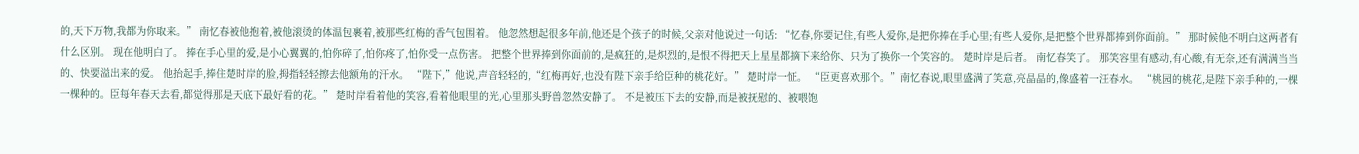的,天下万物,我都为你取来。” 南忆春被他抱着,被他滚烫的体温包裹着,被那些红梅的香气包围着。 他忽然想起很多年前,他还是个孩子的时候,父亲对他说过一句话: “忆春,你要记住,有些人爱你,是把你捧在手心里;有些人爱你,是把整个世界都捧到你面前。” 那时候他不明白这两者有什么区别。 现在他明白了。 捧在手心里的爱,是小心翼翼的,怕你碎了,怕你疼了,怕你受一点伤害。 把整个世界捧到你面前的,是疯狂的,是炽烈的,是恨不得把天上星星都摘下来给你、只为了换你一个笑容的。 楚时岸是后者。 南忆春笑了。 那笑容里有感动,有心酸,有无奈,还有满满当当的、快要溢出来的爱。 他抬起手,捧住楚时岸的脸,拇指轻轻擦去他额角的汗水。 “陛下,”他说,声音轻轻的,“红梅再好,也没有陛下亲手给臣种的桃花好。” 楚时岸一怔。 “臣更喜欢那个。”南忆春说,眼里盛满了笑意,亮晶晶的,像盛着一汪春水。 “桃园的桃花,是陛下亲手种的,一棵一棵种的。臣每年春天去看,都觉得那是天底下最好看的花。” 楚时岸看着他的笑容,看着他眼里的光,心里那头野兽忽然安静了。 不是被压下去的安静,而是被抚慰的、被喂饱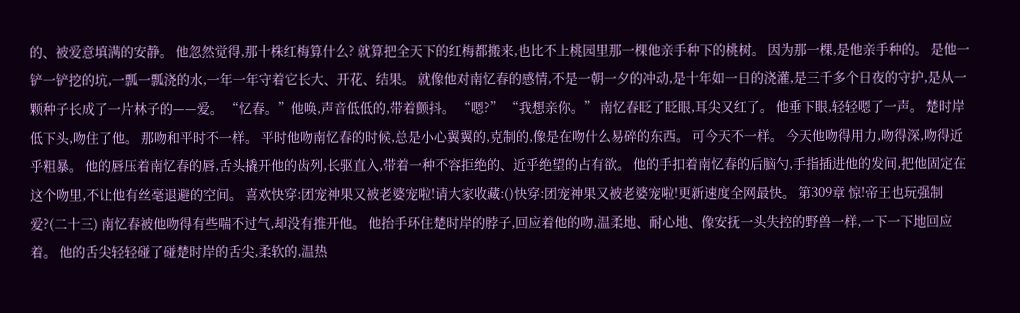的、被爱意填满的安静。 他忽然觉得,那十株红梅算什么? 就算把全天下的红梅都搬来,也比不上桃园里那一棵他亲手种下的桃树。 因为那一棵,是他亲手种的。 是他一铲一铲挖的坑,一瓢一瓢浇的水,一年一年守着它长大、开花、结果。 就像他对南忆春的感情,不是一朝一夕的冲动,是十年如一日的浇灌,是三千多个日夜的守护,是从一颗种子长成了一片林子的——爱。 “忆春。”他唤,声音低低的,带着颤抖。 “嗯?” “我想亲你。” 南忆春眨了眨眼,耳尖又红了。 他垂下眼,轻轻嗯了一声。 楚时岸低下头,吻住了他。 那吻和平时不一样。 平时他吻南忆春的时候,总是小心翼翼的,克制的,像是在吻什么易碎的东西。 可今天不一样。 今天他吻得用力,吻得深,吻得近乎粗暴。 他的唇压着南忆春的唇,舌头撬开他的齿列,长驱直入,带着一种不容拒绝的、近乎绝望的占有欲。 他的手扣着南忆春的后脑勺,手指插进他的发间,把他固定在这个吻里,不让他有丝毫退避的空间。 喜欢快穿:团宠神果又被老婆宠啦!请大家收藏:()快穿:团宠神果又被老婆宠啦!更新速度全网最快。 第309章 惊!帝王也玩强制爱?(二十三) 南忆春被他吻得有些喘不过气,却没有推开他。 他抬手环住楚时岸的脖子,回应着他的吻,温柔地、耐心地、像安抚一头失控的野兽一样,一下一下地回应着。 他的舌尖轻轻碰了碰楚时岸的舌尖,柔软的,温热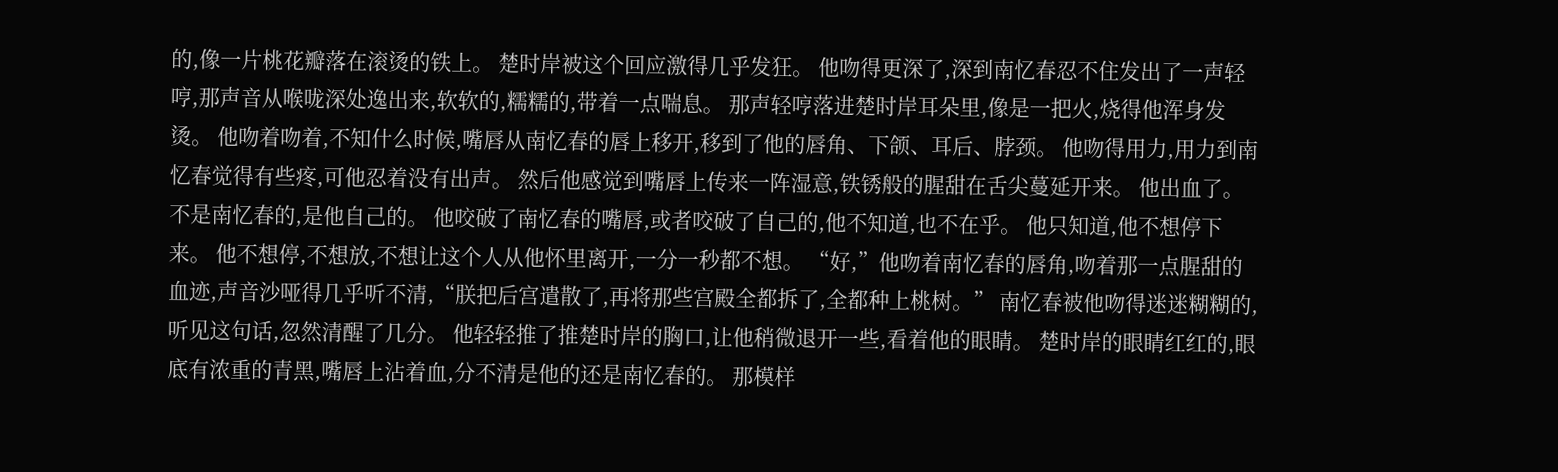的,像一片桃花瓣落在滚烫的铁上。 楚时岸被这个回应激得几乎发狂。 他吻得更深了,深到南忆春忍不住发出了一声轻哼,那声音从喉咙深处逸出来,软软的,糯糯的,带着一点喘息。 那声轻哼落进楚时岸耳朵里,像是一把火,烧得他浑身发烫。 他吻着吻着,不知什么时候,嘴唇从南忆春的唇上移开,移到了他的唇角、下颌、耳后、脖颈。 他吻得用力,用力到南忆春觉得有些疼,可他忍着没有出声。 然后他感觉到嘴唇上传来一阵湿意,铁锈般的腥甜在舌尖蔓延开来。 他出血了。 不是南忆春的,是他自己的。 他咬破了南忆春的嘴唇,或者咬破了自己的,他不知道,也不在乎。 他只知道,他不想停下来。 他不想停,不想放,不想让这个人从他怀里离开,一分一秒都不想。 “好,”他吻着南忆春的唇角,吻着那一点腥甜的血迹,声音沙哑得几乎听不清,“朕把后宫遣散了,再将那些宫殿全都拆了,全都种上桃树。” 南忆春被他吻得迷迷糊糊的,听见这句话,忽然清醒了几分。 他轻轻推了推楚时岸的胸口,让他稍微退开一些,看着他的眼睛。 楚时岸的眼睛红红的,眼底有浓重的青黑,嘴唇上沾着血,分不清是他的还是南忆春的。 那模样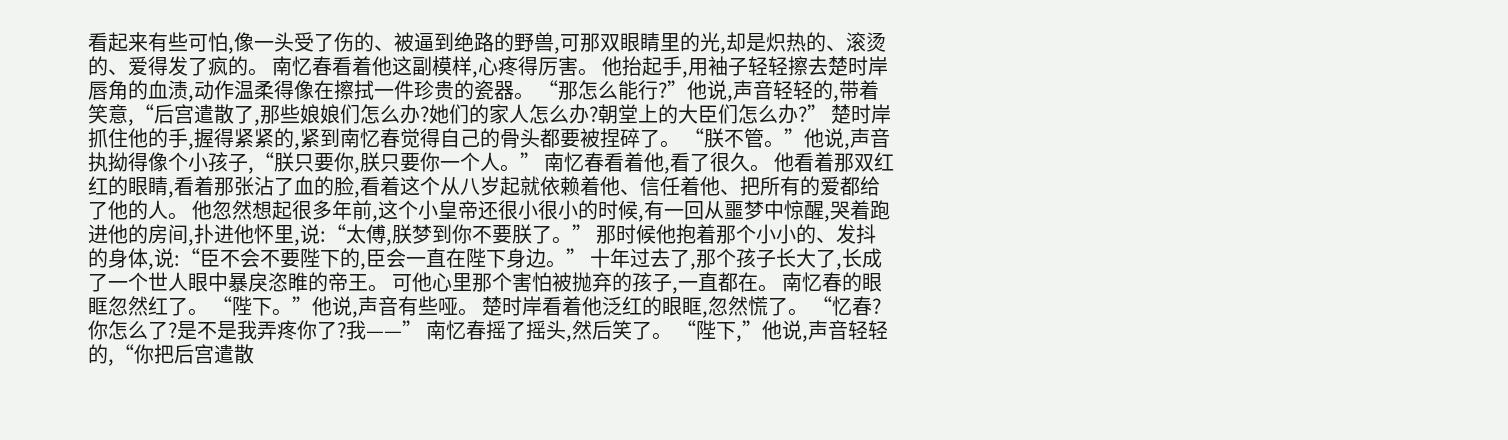看起来有些可怕,像一头受了伤的、被逼到绝路的野兽,可那双眼睛里的光,却是炽热的、滚烫的、爱得发了疯的。 南忆春看着他这副模样,心疼得厉害。 他抬起手,用袖子轻轻擦去楚时岸唇角的血渍,动作温柔得像在擦拭一件珍贵的瓷器。 “那怎么能行?”他说,声音轻轻的,带着笑意,“后宫遣散了,那些娘娘们怎么办?她们的家人怎么办?朝堂上的大臣们怎么办?” 楚时岸抓住他的手,握得紧紧的,紧到南忆春觉得自己的骨头都要被捏碎了。 “朕不管。”他说,声音执拗得像个小孩子,“朕只要你,朕只要你一个人。” 南忆春看着他,看了很久。 他看着那双红红的眼睛,看着那张沾了血的脸,看着这个从八岁起就依赖着他、信任着他、把所有的爱都给了他的人。 他忽然想起很多年前,这个小皇帝还很小很小的时候,有一回从噩梦中惊醒,哭着跑进他的房间,扑进他怀里,说:“太傅,朕梦到你不要朕了。” 那时候他抱着那个小小的、发抖的身体,说:“臣不会不要陛下的,臣会一直在陛下身边。” 十年过去了,那个孩子长大了,长成了一个世人眼中暴戾恣睢的帝王。 可他心里那个害怕被抛弃的孩子,一直都在。 南忆春的眼眶忽然红了。 “陛下。”他说,声音有些哑。 楚时岸看着他泛红的眼眶,忽然慌了。 “忆春?你怎么了?是不是我弄疼你了?我——” 南忆春摇了摇头,然后笑了。 “陛下,”他说,声音轻轻的,“你把后宫遣散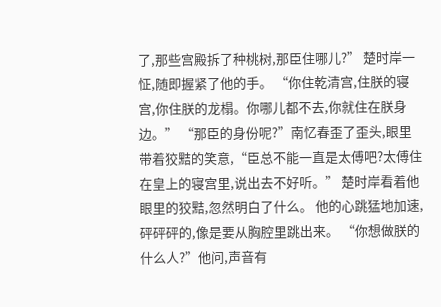了,那些宫殿拆了种桃树,那臣住哪儿?” 楚时岸一怔,随即握紧了他的手。 “你住乾清宫,住朕的寝宫,你住朕的龙榻。你哪儿都不去,你就住在朕身边。” “那臣的身份呢?”南忆春歪了歪头,眼里带着狡黠的笑意,“臣总不能一直是太傅吧?太傅住在皇上的寝宫里,说出去不好听。” 楚时岸看着他眼里的狡黠,忽然明白了什么。 他的心跳猛地加速,砰砰砰的,像是要从胸腔里跳出来。 “你想做朕的什么人?”他问,声音有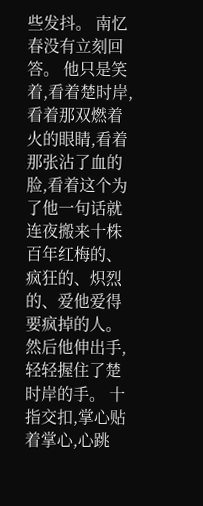些发抖。 南忆春没有立刻回答。 他只是笑着,看着楚时岸,看着那双燃着火的眼睛,看着那张沾了血的脸,看着这个为了他一句话就连夜搬来十株百年红梅的、疯狂的、炽烈的、爱他爱得要疯掉的人。 然后他伸出手,轻轻握住了楚时岸的手。 十指交扣,掌心贴着掌心,心跳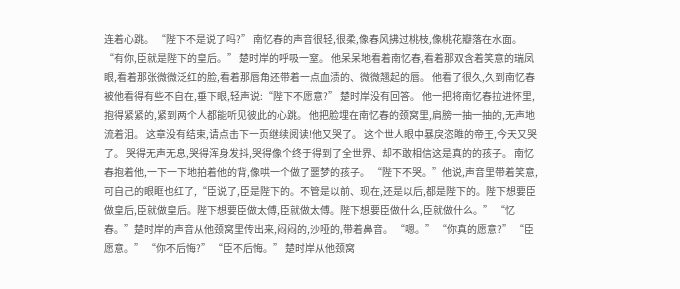连着心跳。 “陛下不是说了吗?” 南忆春的声音很轻,很柔,像春风拂过桃枝,像桃花瓣落在水面。 “有你,臣就是陛下的皇后。” 楚时岸的呼吸一窒。 他呆呆地看着南忆春,看着那双含着笑意的瑞凤眼,看着那张微微泛红的脸,看着那唇角还带着一点血渍的、微微翘起的唇。 他看了很久,久到南忆春被他看得有些不自在,垂下眼,轻声说:“陛下不愿意?” 楚时岸没有回答。 他一把将南忆春拉进怀里,抱得紧紧的,紧到两个人都能听见彼此的心跳。 他把脸埋在南忆春的颈窝里,肩膀一抽一抽的,无声地流着泪。 这章没有结束,请点击下一页继续阅读!他又哭了。 这个世人眼中暴戾恣睢的帝王,今天又哭了。 哭得无声无息,哭得浑身发抖,哭得像个终于得到了全世界、却不敢相信这是真的的孩子。 南忆春抱着他,一下一下地拍着他的背,像哄一个做了噩梦的孩子。 “陛下不哭。”他说,声音里带着笑意,可自己的眼眶也红了,“臣说了,臣是陛下的。不管是以前、现在,还是以后,都是陛下的。陛下想要臣做皇后,臣就做皇后。陛下想要臣做太傅,臣就做太傅。陛下想要臣做什么,臣就做什么。” “忆春。”楚时岸的声音从他颈窝里传出来,闷闷的,沙哑的,带着鼻音。 “嗯。” “你真的愿意?” “臣愿意。” “你不后悔?” “臣不后悔。” 楚时岸从他颈窝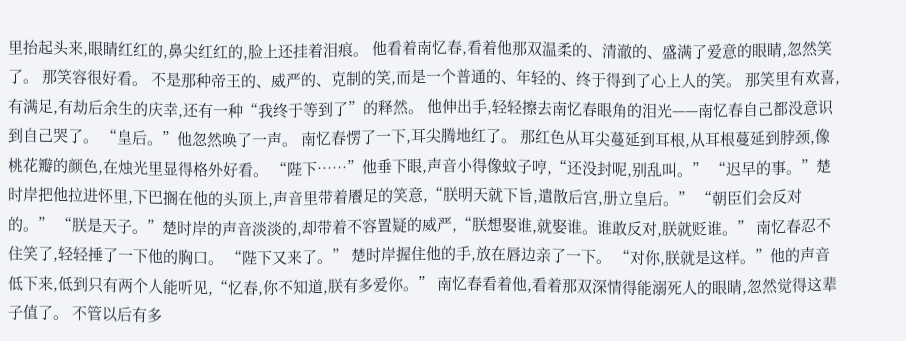里抬起头来,眼睛红红的,鼻尖红红的,脸上还挂着泪痕。 他看着南忆春,看着他那双温柔的、清澈的、盛满了爱意的眼睛,忽然笑了。 那笑容很好看。 不是那种帝王的、威严的、克制的笑,而是一个普通的、年轻的、终于得到了心上人的笑。 那笑里有欢喜,有满足,有劫后余生的庆幸,还有一种“我终于等到了”的释然。 他伸出手,轻轻擦去南忆春眼角的泪光——南忆春自己都没意识到自己哭了。 “皇后。”他忽然唤了一声。 南忆春愣了一下,耳尖腾地红了。 那红色从耳尖蔓延到耳根,从耳根蔓延到脖颈,像桃花瓣的颜色,在烛光里显得格外好看。 “陛下……”他垂下眼,声音小得像蚊子哼,“还没封呢,别乱叫。” “迟早的事。”楚时岸把他拉进怀里,下巴搁在他的头顶上,声音里带着餍足的笑意,“朕明天就下旨,遣散后宫,册立皇后。” “朝臣们会反对的。” “朕是天子。”楚时岸的声音淡淡的,却带着不容置疑的威严,“朕想娶谁,就娶谁。谁敢反对,朕就贬谁。” 南忆春忍不住笑了,轻轻捶了一下他的胸口。 “陛下又来了。” 楚时岸握住他的手,放在唇边亲了一下。 “对你,朕就是这样。”他的声音低下来,低到只有两个人能听见,“忆春,你不知道,朕有多爱你。” 南忆春看着他,看着那双深情得能溺死人的眼睛,忽然觉得这辈子值了。 不管以后有多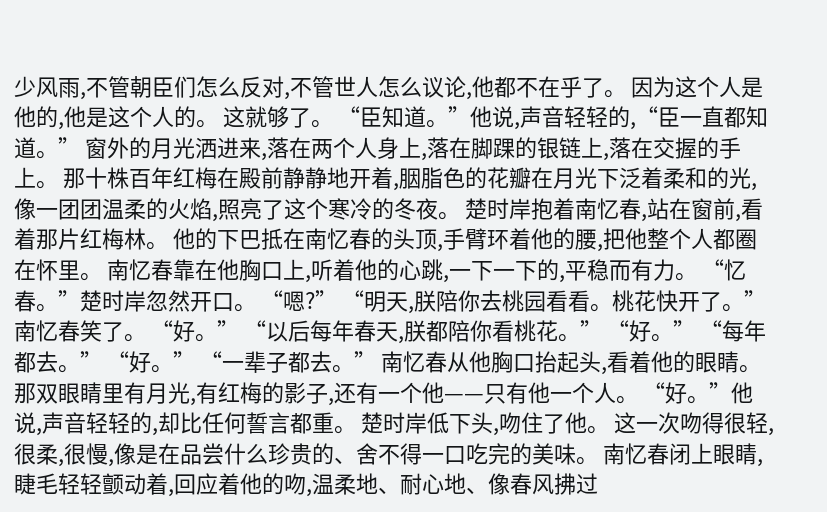少风雨,不管朝臣们怎么反对,不管世人怎么议论,他都不在乎了。 因为这个人是他的,他是这个人的。 这就够了。 “臣知道。”他说,声音轻轻的,“臣一直都知道。” 窗外的月光洒进来,落在两个人身上,落在脚踝的银链上,落在交握的手上。 那十株百年红梅在殿前静静地开着,胭脂色的花瓣在月光下泛着柔和的光,像一团团温柔的火焰,照亮了这个寒冷的冬夜。 楚时岸抱着南忆春,站在窗前,看着那片红梅林。 他的下巴抵在南忆春的头顶,手臂环着他的腰,把他整个人都圈在怀里。 南忆春靠在他胸口上,听着他的心跳,一下一下的,平稳而有力。 “忆春。”楚时岸忽然开口。 “嗯?” “明天,朕陪你去桃园看看。桃花快开了。” 南忆春笑了。 “好。” “以后每年春天,朕都陪你看桃花。” “好。” “每年都去。” “好。” “一辈子都去。” 南忆春从他胸口抬起头,看着他的眼睛。 那双眼睛里有月光,有红梅的影子,还有一个他——只有他一个人。 “好。”他说,声音轻轻的,却比任何誓言都重。 楚时岸低下头,吻住了他。 这一次吻得很轻,很柔,很慢,像是在品尝什么珍贵的、舍不得一口吃完的美味。 南忆春闭上眼睛,睫毛轻轻颤动着,回应着他的吻,温柔地、耐心地、像春风拂过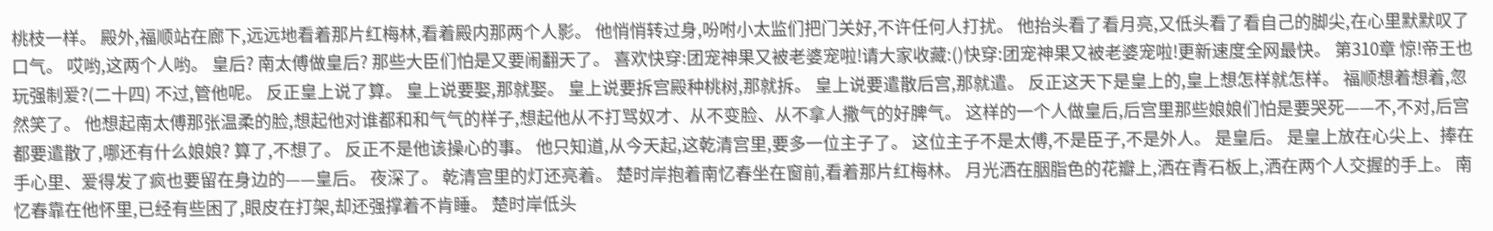桃枝一样。 殿外,福顺站在廊下,远远地看着那片红梅林,看着殿内那两个人影。 他悄悄转过身,吩咐小太监们把门关好,不许任何人打扰。 他抬头看了看月亮,又低头看了看自己的脚尖,在心里默默叹了口气。 哎哟,这两个人哟。 皇后? 南太傅做皇后? 那些大臣们怕是又要闹翻天了。 喜欢快穿:团宠神果又被老婆宠啦!请大家收藏:()快穿:团宠神果又被老婆宠啦!更新速度全网最快。 第310章 惊!帝王也玩强制爱?(二十四) 不过,管他呢。 反正皇上说了算。 皇上说要娶,那就娶。 皇上说要拆宫殿种桃树,那就拆。 皇上说要遣散后宫,那就遣。 反正这天下是皇上的,皇上想怎样就怎样。 福顺想着想着,忽然笑了。 他想起南太傅那张温柔的脸,想起他对谁都和和气气的样子,想起他从不打骂奴才、从不变脸、从不拿人撒气的好脾气。 这样的一个人做皇后,后宫里那些娘娘们怕是要哭死——不,不对,后宫都要遣散了,哪还有什么娘娘? 算了,不想了。 反正不是他该操心的事。 他只知道,从今天起,这乾清宫里,要多一位主子了。 这位主子不是太傅,不是臣子,不是外人。 是皇后。 是皇上放在心尖上、捧在手心里、爱得发了疯也要留在身边的——皇后。 夜深了。 乾清宫里的灯还亮着。 楚时岸抱着南忆春坐在窗前,看着那片红梅林。 月光洒在胭脂色的花瓣上,洒在青石板上,洒在两个人交握的手上。 南忆春靠在他怀里,已经有些困了,眼皮在打架,却还强撑着不肯睡。 楚时岸低头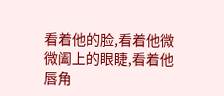看着他的脸,看着他微微阖上的眼睫,看着他唇角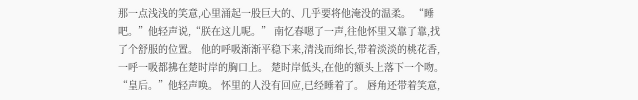那一点浅浅的笑意,心里涌起一股巨大的、几乎要将他淹没的温柔。 “睡吧。”他轻声说,“朕在这儿呢。” 南忆春嗯了一声,往他怀里又靠了靠,找了个舒服的位置。 他的呼吸渐渐平稳下来,清浅而绵长,带着淡淡的桃花香,一呼一吸都拂在楚时岸的胸口上。 楚时岸低头,在他的额头上落下一个吻。 “皇后。”他轻声唤。 怀里的人没有回应,已经睡着了。 唇角还带着笑意,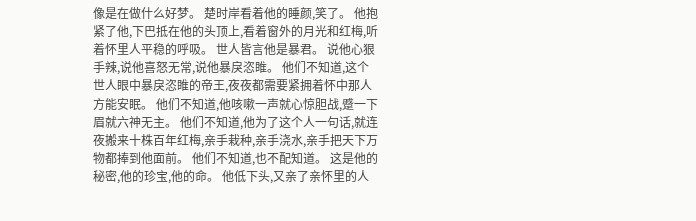像是在做什么好梦。 楚时岸看着他的睡颜,笑了。 他抱紧了他,下巴抵在他的头顶上,看着窗外的月光和红梅,听着怀里人平稳的呼吸。 世人皆言他是暴君。 说他心狠手辣,说他喜怒无常,说他暴戾恣睢。 他们不知道,这个世人眼中暴戾恣睢的帝王,夜夜都需要紧拥着怀中那人方能安眠。 他们不知道,他咳嗽一声就心惊胆战,蹙一下眉就六神无主。 他们不知道,他为了这个人一句话,就连夜搬来十株百年红梅,亲手栽种,亲手浇水,亲手把天下万物都捧到他面前。 他们不知道,也不配知道。 这是他的秘密,他的珍宝,他的命。 他低下头,又亲了亲怀里的人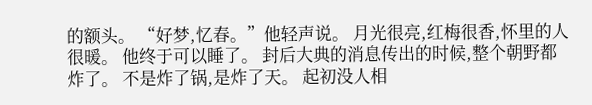的额头。 “好梦,忆春。”他轻声说。 月光很亮,红梅很香,怀里的人很暖。 他终于可以睡了。 封后大典的消息传出的时候,整个朝野都炸了。 不是炸了锅,是炸了天。 起初没人相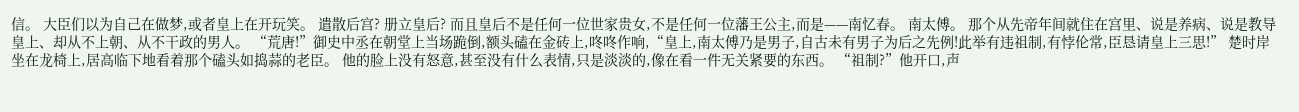信。 大臣们以为自己在做梦,或者皇上在开玩笑。 遣散后宫? 册立皇后? 而且皇后不是任何一位世家贵女,不是任何一位藩王公主,而是——南忆春。 南太傅。 那个从先帝年间就住在宫里、说是养病、说是教导皇上、却从不上朝、从不干政的男人。 “荒唐!”御史中丞在朝堂上当场跪倒,额头磕在金砖上,咚咚作响,“皇上,南太傅乃是男子,自古未有男子为后之先例!此举有违祖制,有悖伦常,臣恳请皇上三思!” 楚时岸坐在龙椅上,居高临下地看着那个磕头如捣蒜的老臣。 他的脸上没有怒意,甚至没有什么表情,只是淡淡的,像在看一件无关紧要的东西。 “祖制?”他开口,声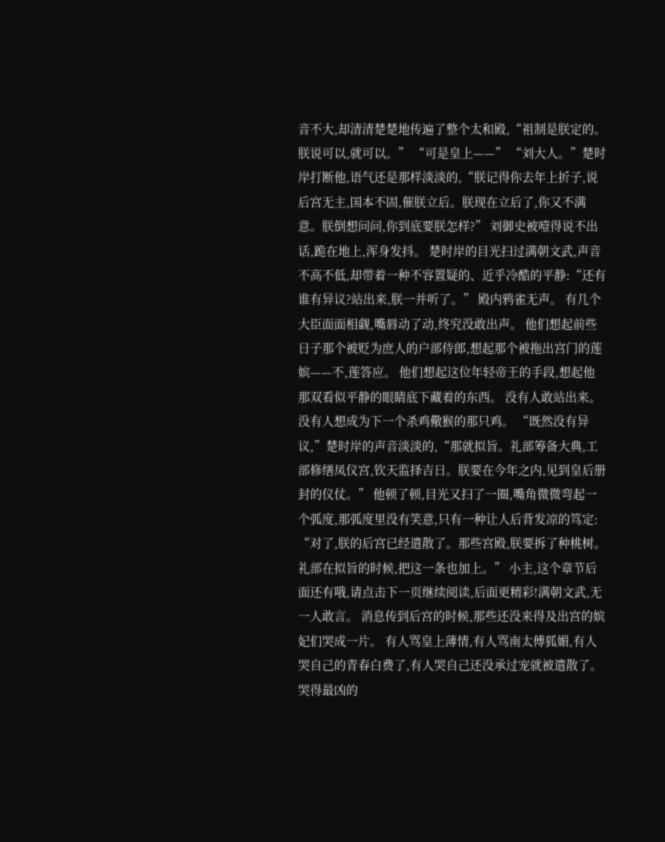音不大,却清清楚楚地传遍了整个太和殿,“祖制是朕定的。朕说可以,就可以。” “可是皇上——” “刘大人。”楚时岸打断他,语气还是那样淡淡的,“朕记得你去年上折子,说后宫无主,国本不固,催朕立后。朕现在立后了,你又不满意。朕倒想问问,你到底要朕怎样?” 刘御史被噎得说不出话,跪在地上,浑身发抖。 楚时岸的目光扫过满朝文武,声音不高不低,却带着一种不容置疑的、近乎冷酷的平静:“还有谁有异议?站出来,朕一并听了。” 殿内鸦雀无声。 有几个大臣面面相觑,嘴唇动了动,终究没敢出声。 他们想起前些日子那个被贬为庶人的户部侍郎,想起那个被拖出宫门的莲嫔——不,莲答应。 他们想起这位年轻帝王的手段,想起他那双看似平静的眼睛底下藏着的东西。 没有人敢站出来。 没有人想成为下一个杀鸡儆猴的那只鸡。 “既然没有异议,”楚时岸的声音淡淡的,“那就拟旨。礼部筹备大典,工部修缮凤仪宫,钦天监择吉日。朕要在今年之内,见到皇后册封的仪仗。” 他顿了顿,目光又扫了一圈,嘴角微微弯起一个弧度,那弧度里没有笑意,只有一种让人后背发凉的笃定: “对了,朕的后宫已经遣散了。那些宫殿,朕要拆了种桃树。礼部在拟旨的时候,把这一条也加上。” 小主,这个章节后面还有哦,请点击下一页继续阅读,后面更精彩!满朝文武,无一人敢言。 消息传到后宫的时候,那些还没来得及出宫的嫔妃们哭成一片。 有人骂皇上薄情,有人骂南太傅狐媚,有人哭自己的青春白费了,有人哭自己还没承过宠就被遣散了。 哭得最凶的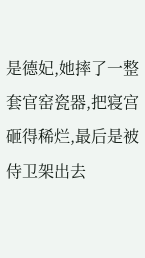是德妃,她摔了一整套官窑瓷器,把寝宫砸得稀烂,最后是被侍卫架出去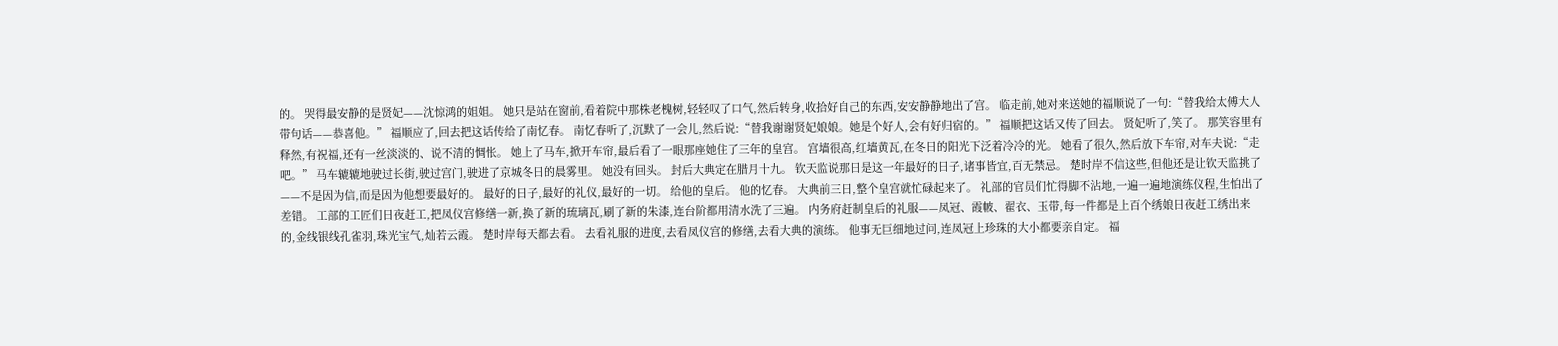的。 哭得最安静的是贤妃——沈惊鸿的姐姐。 她只是站在窗前,看着院中那株老槐树,轻轻叹了口气,然后转身,收拾好自己的东西,安安静静地出了宫。 临走前,她对来送她的福顺说了一句:“替我给太傅大人带句话——恭喜他。” 福顺应了,回去把这话传给了南忆春。 南忆春听了,沉默了一会儿,然后说:“替我谢谢贤妃娘娘。她是个好人,会有好归宿的。” 福顺把这话又传了回去。 贤妃听了,笑了。 那笑容里有释然,有祝福,还有一丝淡淡的、说不清的惆怅。 她上了马车,掀开车帘,最后看了一眼那座她住了三年的皇宫。 宫墙很高,红墙黄瓦,在冬日的阳光下泛着冷冷的光。 她看了很久,然后放下车帘,对车夫说:“走吧。” 马车辘辘地驶过长街,驶过宫门,驶进了京城冬日的晨雾里。 她没有回头。 封后大典定在腊月十九。 钦天监说那日是这一年最好的日子,诸事皆宜,百无禁忌。 楚时岸不信这些,但他还是让钦天监挑了——不是因为信,而是因为他想要最好的。 最好的日子,最好的礼仪,最好的一切。 给他的皇后。 他的忆春。 大典前三日,整个皇宫就忙碌起来了。 礼部的官员们忙得脚不沾地,一遍一遍地演练仪程,生怕出了差错。 工部的工匠们日夜赶工,把凤仪宫修缮一新,换了新的琉璃瓦,刷了新的朱漆,连台阶都用清水洗了三遍。 内务府赶制皇后的礼服——凤冠、霞帔、翟衣、玉带,每一件都是上百个绣娘日夜赶工绣出来的,金线银线孔雀羽,珠光宝气,灿若云霞。 楚时岸每天都去看。 去看礼服的进度,去看凤仪宫的修缮,去看大典的演练。 他事无巨细地过问,连凤冠上珍珠的大小都要亲自定。 福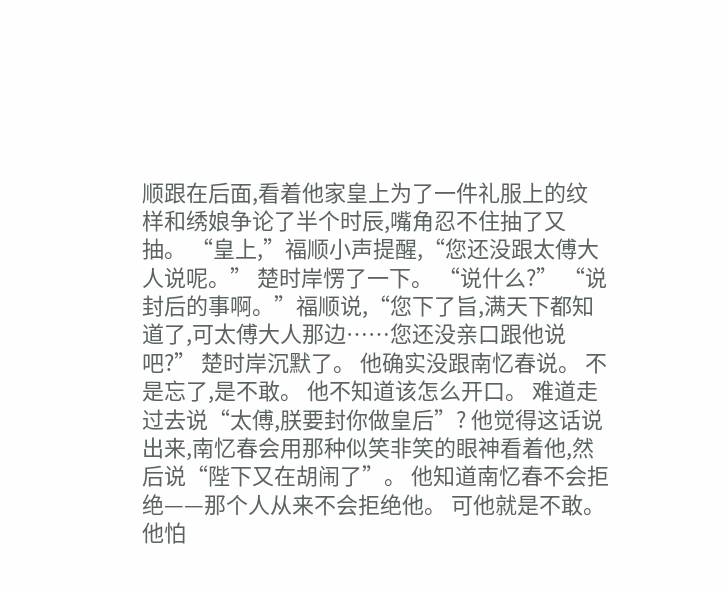顺跟在后面,看着他家皇上为了一件礼服上的纹样和绣娘争论了半个时辰,嘴角忍不住抽了又抽。 “皇上,”福顺小声提醒,“您还没跟太傅大人说呢。” 楚时岸愣了一下。 “说什么?” “说封后的事啊。”福顺说,“您下了旨,满天下都知道了,可太傅大人那边……您还没亲口跟他说吧?” 楚时岸沉默了。 他确实没跟南忆春说。 不是忘了,是不敢。 他不知道该怎么开口。 难道走过去说“太傅,朕要封你做皇后”? 他觉得这话说出来,南忆春会用那种似笑非笑的眼神看着他,然后说“陛下又在胡闹了”。 他知道南忆春不会拒绝——那个人从来不会拒绝他。 可他就是不敢。 他怕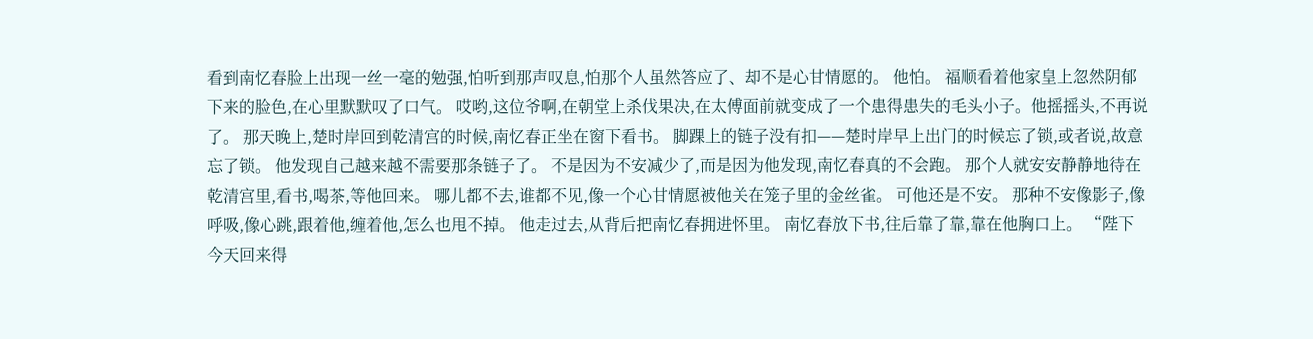看到南忆春脸上出现一丝一毫的勉强,怕听到那声叹息,怕那个人虽然答应了、却不是心甘情愿的。 他怕。 福顺看着他家皇上忽然阴郁下来的脸色,在心里默默叹了口气。 哎哟,这位爷啊,在朝堂上杀伐果决,在太傅面前就变成了一个患得患失的毛头小子。他摇摇头,不再说了。 那天晚上,楚时岸回到乾清宫的时候,南忆春正坐在窗下看书。 脚踝上的链子没有扣——楚时岸早上出门的时候忘了锁,或者说,故意忘了锁。 他发现自己越来越不需要那条链子了。 不是因为不安减少了,而是因为他发现,南忆春真的不会跑。 那个人就安安静静地待在乾清宫里,看书,喝茶,等他回来。 哪儿都不去,谁都不见,像一个心甘情愿被他关在笼子里的金丝雀。 可他还是不安。 那种不安像影子,像呼吸,像心跳,跟着他,缠着他,怎么也甩不掉。 他走过去,从背后把南忆春拥进怀里。 南忆春放下书,往后靠了靠,靠在他胸口上。 “陛下今天回来得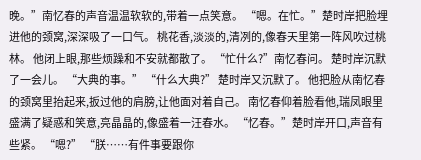晚。”南忆春的声音温温软软的,带着一点笑意。 “嗯。在忙。”楚时岸把脸埋进他的颈窝,深深吸了一口气。 桃花香,淡淡的,清冽的,像春天里第一阵风吹过桃林。 他闭上眼,那些烦躁和不安就都散了。 “忙什么?”南忆春问。 楚时岸沉默了一会儿。 “大典的事。” “什么大典?” 楚时岸又沉默了。 他把脸从南忆春的颈窝里抬起来,扳过他的肩膀,让他面对着自己。 南忆春仰着脸看他,瑞凤眼里盛满了疑惑和笑意,亮晶晶的,像盛着一汪春水。 “忆春。”楚时岸开口,声音有些紧。 “嗯?” “朕……有件事要跟你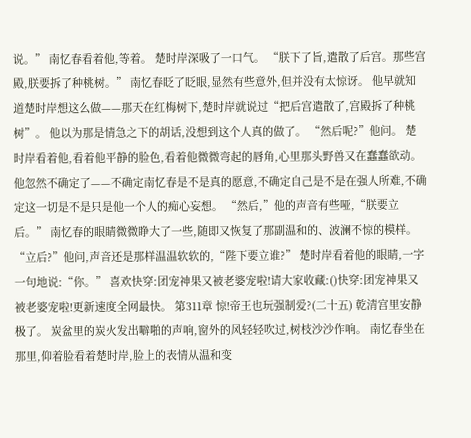说。” 南忆春看着他,等着。 楚时岸深吸了一口气。 “朕下了旨,遣散了后宫。那些宫殿,朕要拆了种桃树。” 南忆春眨了眨眼,显然有些意外,但并没有太惊讶。 他早就知道楚时岸想这么做——那天在红梅树下,楚时岸就说过“把后宫遣散了,宫殿拆了种桃树”。 他以为那是情急之下的胡话,没想到这个人真的做了。 “然后呢?”他问。 楚时岸看着他,看着他平静的脸色,看着他微微弯起的唇角,心里那头野兽又在蠢蠢欲动。 他忽然不确定了——不确定南忆春是不是真的愿意,不确定自己是不是在强人所难,不确定这一切是不是只是他一个人的痴心妄想。 “然后,”他的声音有些哑,“朕要立后。” 南忆春的眼睛微微睁大了一些,随即又恢复了那副温和的、波澜不惊的模样。 “立后?”他问,声音还是那样温温软软的,“陛下要立谁?” 楚时岸看着他的眼睛,一字一句地说:“你。” 喜欢快穿:团宠神果又被老婆宠啦!请大家收藏:()快穿:团宠神果又被老婆宠啦!更新速度全网最快。 第311章 惊!帝王也玩强制爱?(二十五) 乾清宫里安静极了。 炭盆里的炭火发出噼啪的声响,窗外的风轻轻吹过,树枝沙沙作响。 南忆春坐在那里,仰着脸看着楚时岸,脸上的表情从温和变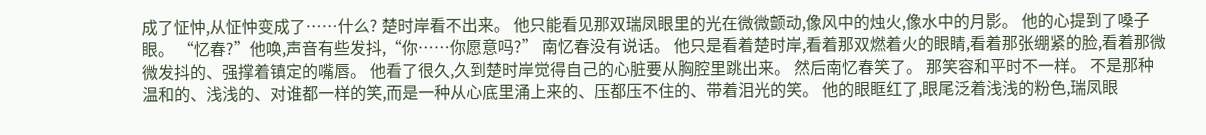成了怔忡,从怔忡变成了……什么? 楚时岸看不出来。 他只能看见那双瑞凤眼里的光在微微颤动,像风中的烛火,像水中的月影。 他的心提到了嗓子眼。 “忆春?”他唤,声音有些发抖,“你……你愿意吗?” 南忆春没有说话。 他只是看着楚时岸,看着那双燃着火的眼睛,看着那张绷紧的脸,看着那微微发抖的、强撑着镇定的嘴唇。 他看了很久,久到楚时岸觉得自己的心脏要从胸腔里跳出来。 然后南忆春笑了。 那笑容和平时不一样。 不是那种温和的、浅浅的、对谁都一样的笑,而是一种从心底里涌上来的、压都压不住的、带着泪光的笑。 他的眼眶红了,眼尾泛着浅浅的粉色,瑞凤眼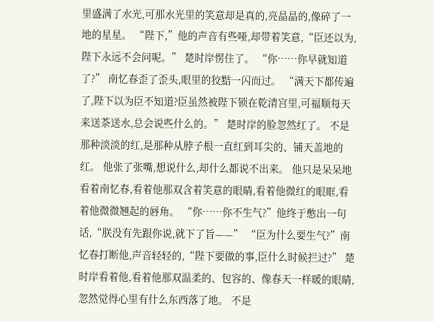里盛满了水光,可那水光里的笑意却是真的,亮晶晶的,像碎了一地的星星。 “陛下,”他的声音有些哑,却带着笑意,“臣还以为,陛下永远不会问呢。” 楚时岸愣住了。 “你……你早就知道了?” 南忆春歪了歪头,眼里的狡黠一闪而过。 “满天下都传遍了,陛下以为臣不知道?臣虽然被陛下锁在乾清宫里,可福顺每天来送茶送水,总会说些什么的。” 楚时岸的脸忽然红了。 不是那种淡淡的红,是那种从脖子根一直红到耳尖的、铺天盖地的红。 他张了张嘴,想说什么,却什么都说不出来。 他只是呆呆地看着南忆春,看着他那双含着笑意的眼睛,看着他微红的眼眶,看着他微微翘起的唇角。 “你……你不生气?”他终于憋出一句话,“朕没有先跟你说,就下了旨——” “臣为什么要生气?”南忆春打断他,声音轻轻的,“陛下要做的事,臣什么时候拦过?” 楚时岸看着他,看着他那双温柔的、包容的、像春天一样暖的眼睛,忽然觉得心里有什么东西落了地。 不是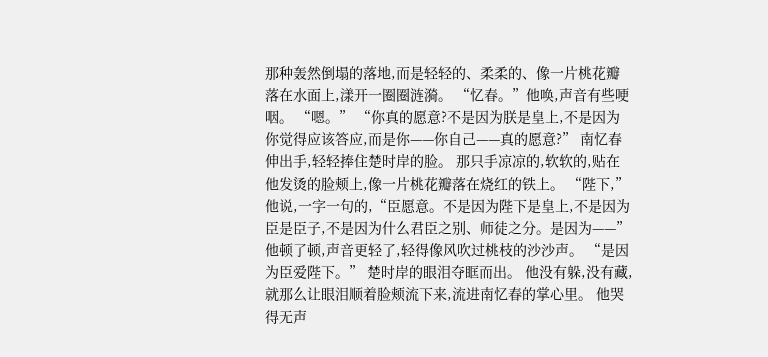那种轰然倒塌的落地,而是轻轻的、柔柔的、像一片桃花瓣落在水面上,漾开一圈圈涟漪。 “忆春。”他唤,声音有些哽咽。 “嗯。” “你真的愿意?不是因为朕是皇上,不是因为你觉得应该答应,而是你——你自己——真的愿意?” 南忆春伸出手,轻轻捧住楚时岸的脸。 那只手凉凉的,软软的,贴在他发烫的脸颊上,像一片桃花瓣落在烧红的铁上。 “陛下,”他说,一字一句的,“臣愿意。不是因为陛下是皇上,不是因为臣是臣子,不是因为什么君臣之别、师徒之分。是因为——” 他顿了顿,声音更轻了,轻得像风吹过桃枝的沙沙声。 “是因为臣爱陛下。” 楚时岸的眼泪夺眶而出。 他没有躲,没有藏,就那么让眼泪顺着脸颊流下来,流进南忆春的掌心里。 他哭得无声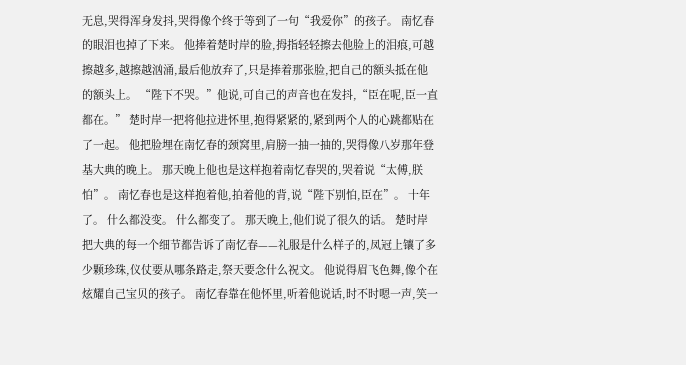无息,哭得浑身发抖,哭得像个终于等到了一句“我爱你”的孩子。 南忆春的眼泪也掉了下来。 他捧着楚时岸的脸,拇指轻轻擦去他脸上的泪痕,可越擦越多,越擦越汹涌,最后他放弃了,只是捧着那张脸,把自己的额头抵在他的额头上。 “陛下不哭。”他说,可自己的声音也在发抖,“臣在呢,臣一直都在。” 楚时岸一把将他拉进怀里,抱得紧紧的,紧到两个人的心跳都贴在了一起。 他把脸埋在南忆春的颈窝里,肩膀一抽一抽的,哭得像八岁那年登基大典的晚上。 那天晚上他也是这样抱着南忆春哭的,哭着说“太傅,朕怕”。 南忆春也是这样抱着他,拍着他的背,说“陛下别怕,臣在”。 十年了。 什么都没变。 什么都变了。 那天晚上,他们说了很久的话。 楚时岸把大典的每一个细节都告诉了南忆春——礼服是什么样子的,凤冠上镶了多少颗珍珠,仪仗要从哪条路走,祭天要念什么祝文。 他说得眉飞色舞,像个在炫耀自己宝贝的孩子。 南忆春靠在他怀里,听着他说话,时不时嗯一声,笑一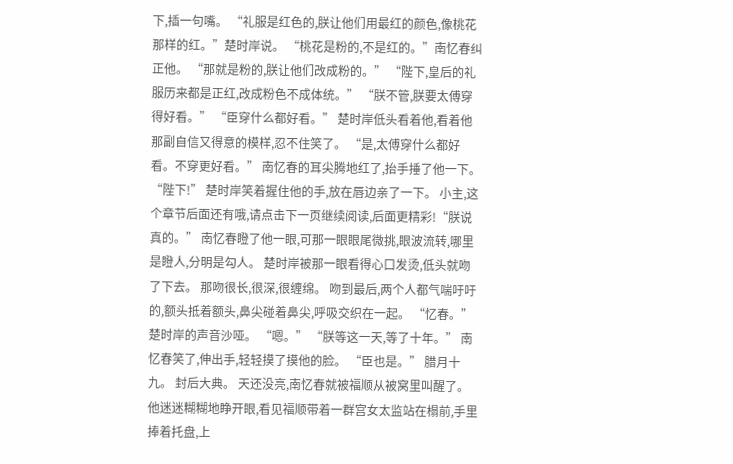下,插一句嘴。 “礼服是红色的,朕让他们用最红的颜色,像桃花那样的红。”楚时岸说。 “桃花是粉的,不是红的。”南忆春纠正他。 “那就是粉的,朕让他们改成粉的。” “陛下,皇后的礼服历来都是正红,改成粉色不成体统。” “朕不管,朕要太傅穿得好看。” “臣穿什么都好看。” 楚时岸低头看着他,看着他那副自信又得意的模样,忍不住笑了。 “是,太傅穿什么都好看。不穿更好看。” 南忆春的耳尖腾地红了,抬手捶了他一下。 “陛下!” 楚时岸笑着握住他的手,放在唇边亲了一下。 小主,这个章节后面还有哦,请点击下一页继续阅读,后面更精彩!“朕说真的。” 南忆春瞪了他一眼,可那一眼眼尾微挑,眼波流转,哪里是瞪人,分明是勾人。 楚时岸被那一眼看得心口发烫,低头就吻了下去。 那吻很长,很深,很缠绵。 吻到最后,两个人都气喘吁吁的,额头抵着额头,鼻尖碰着鼻尖,呼吸交织在一起。 “忆春。”楚时岸的声音沙哑。 “嗯。” “朕等这一天,等了十年。” 南忆春笑了,伸出手,轻轻摸了摸他的脸。 “臣也是。” 腊月十九。 封后大典。 天还没亮,南忆春就被福顺从被窝里叫醒了。 他迷迷糊糊地睁开眼,看见福顺带着一群宫女太监站在榻前,手里捧着托盘,上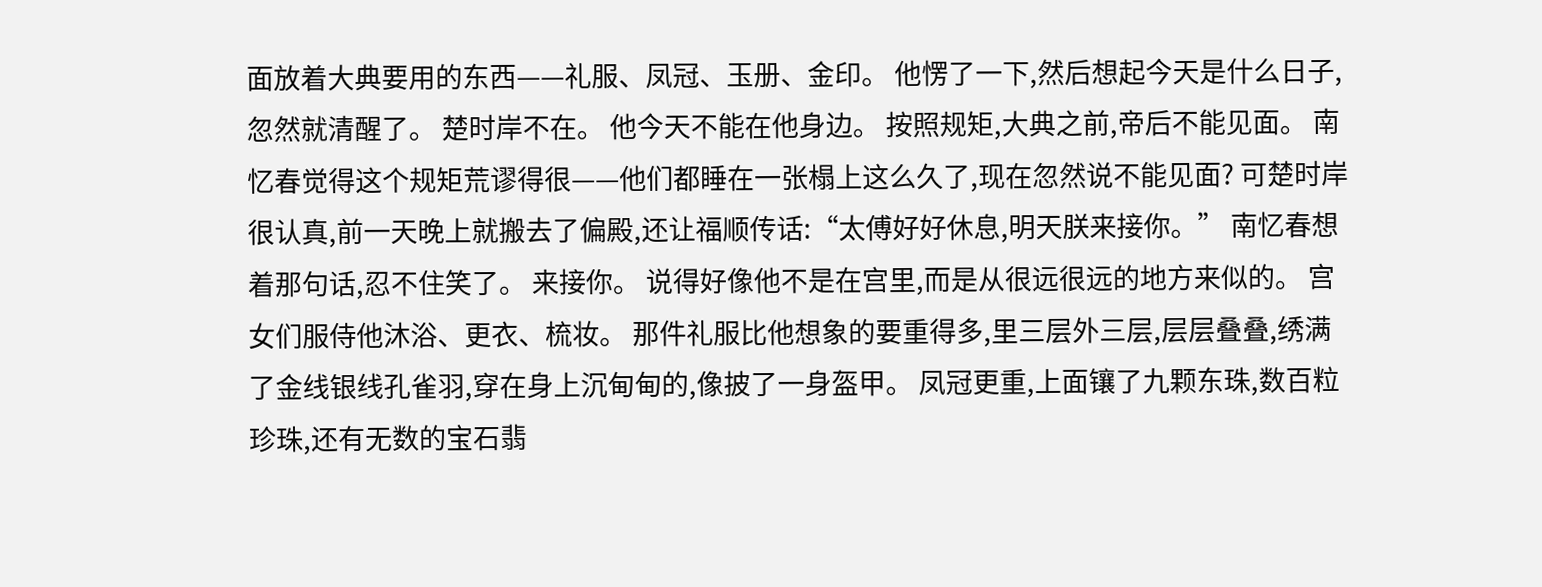面放着大典要用的东西——礼服、凤冠、玉册、金印。 他愣了一下,然后想起今天是什么日子,忽然就清醒了。 楚时岸不在。 他今天不能在他身边。 按照规矩,大典之前,帝后不能见面。 南忆春觉得这个规矩荒谬得很——他们都睡在一张榻上这么久了,现在忽然说不能见面? 可楚时岸很认真,前一天晚上就搬去了偏殿,还让福顺传话:“太傅好好休息,明天朕来接你。” 南忆春想着那句话,忍不住笑了。 来接你。 说得好像他不是在宫里,而是从很远很远的地方来似的。 宫女们服侍他沐浴、更衣、梳妆。 那件礼服比他想象的要重得多,里三层外三层,层层叠叠,绣满了金线银线孔雀羽,穿在身上沉甸甸的,像披了一身盔甲。 凤冠更重,上面镶了九颗东珠,数百粒珍珠,还有无数的宝石翡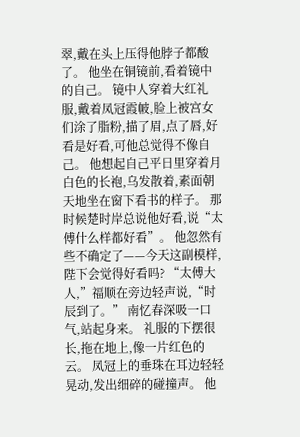翠,戴在头上压得他脖子都酸了。 他坐在铜镜前,看着镜中的自己。 镜中人穿着大红礼服,戴着凤冠霞帔,脸上被宫女们涂了脂粉,描了眉,点了唇,好看是好看,可他总觉得不像自己。 他想起自己平日里穿着月白色的长袍,乌发散着,素面朝天地坐在窗下看书的样子。 那时候楚时岸总说他好看,说“太傅什么样都好看”。 他忽然有些不确定了——今天这副模样,陛下会觉得好看吗? “太傅大人,”福顺在旁边轻声说,“时辰到了。” 南忆春深吸一口气,站起身来。 礼服的下摆很长,拖在地上,像一片红色的云。 凤冠上的垂珠在耳边轻轻晃动,发出细碎的碰撞声。 他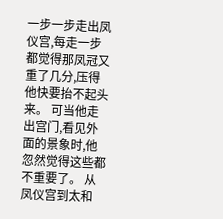一步一步走出凤仪宫,每走一步都觉得那凤冠又重了几分,压得他快要抬不起头来。 可当他走出宫门,看见外面的景象时,他忽然觉得这些都不重要了。 从凤仪宫到太和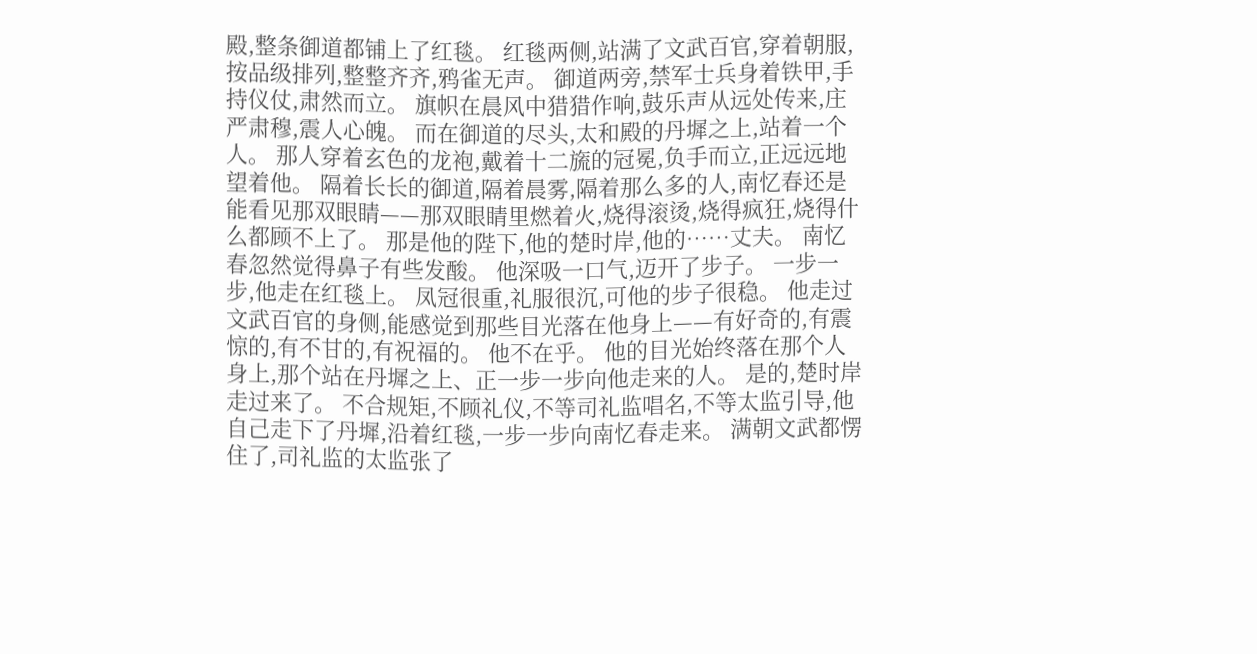殿,整条御道都铺上了红毯。 红毯两侧,站满了文武百官,穿着朝服,按品级排列,整整齐齐,鸦雀无声。 御道两旁,禁军士兵身着铁甲,手持仪仗,肃然而立。 旗帜在晨风中猎猎作响,鼓乐声从远处传来,庄严肃穆,震人心魄。 而在御道的尽头,太和殿的丹墀之上,站着一个人。 那人穿着玄色的龙袍,戴着十二旒的冠冕,负手而立,正远远地望着他。 隔着长长的御道,隔着晨雾,隔着那么多的人,南忆春还是能看见那双眼睛——那双眼睛里燃着火,烧得滚烫,烧得疯狂,烧得什么都顾不上了。 那是他的陛下,他的楚时岸,他的……丈夫。 南忆春忽然觉得鼻子有些发酸。 他深吸一口气,迈开了步子。 一步一步,他走在红毯上。 凤冠很重,礼服很沉,可他的步子很稳。 他走过文武百官的身侧,能感觉到那些目光落在他身上——有好奇的,有震惊的,有不甘的,有祝福的。 他不在乎。 他的目光始终落在那个人身上,那个站在丹墀之上、正一步一步向他走来的人。 是的,楚时岸走过来了。 不合规矩,不顾礼仪,不等司礼监唱名,不等太监引导,他自己走下了丹墀,沿着红毯,一步一步向南忆春走来。 满朝文武都愣住了,司礼监的太监张了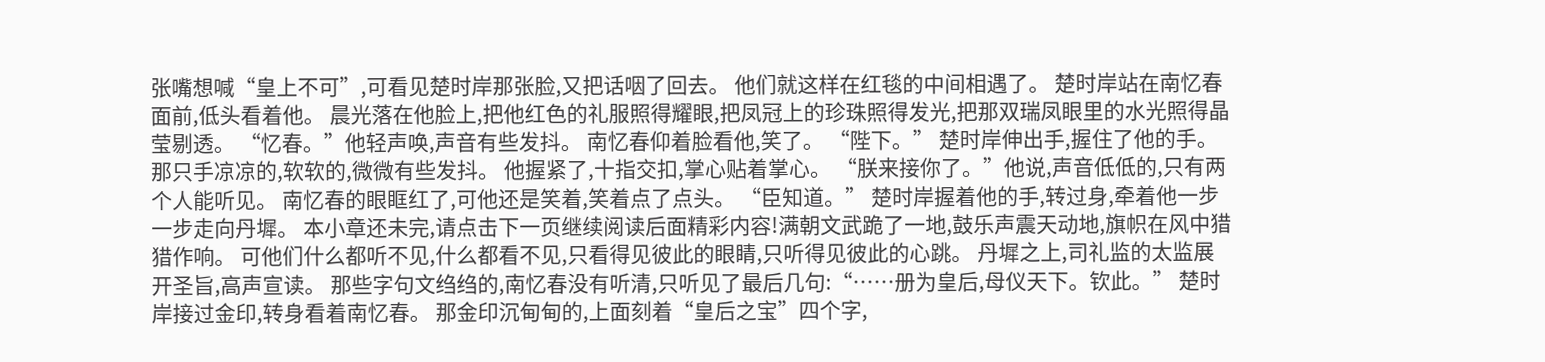张嘴想喊“皇上不可”,可看见楚时岸那张脸,又把话咽了回去。 他们就这样在红毯的中间相遇了。 楚时岸站在南忆春面前,低头看着他。 晨光落在他脸上,把他红色的礼服照得耀眼,把凤冠上的珍珠照得发光,把那双瑞凤眼里的水光照得晶莹剔透。 “忆春。”他轻声唤,声音有些发抖。 南忆春仰着脸看他,笑了。 “陛下。” 楚时岸伸出手,握住了他的手。 那只手凉凉的,软软的,微微有些发抖。 他握紧了,十指交扣,掌心贴着掌心。 “朕来接你了。”他说,声音低低的,只有两个人能听见。 南忆春的眼眶红了,可他还是笑着,笑着点了点头。 “臣知道。” 楚时岸握着他的手,转过身,牵着他一步一步走向丹墀。 本小章还未完,请点击下一页继续阅读后面精彩内容!满朝文武跪了一地,鼓乐声震天动地,旗帜在风中猎猎作响。 可他们什么都听不见,什么都看不见,只看得见彼此的眼睛,只听得见彼此的心跳。 丹墀之上,司礼监的太监展开圣旨,高声宣读。 那些字句文绉绉的,南忆春没有听清,只听见了最后几句:“……册为皇后,母仪天下。钦此。” 楚时岸接过金印,转身看着南忆春。 那金印沉甸甸的,上面刻着“皇后之宝”四个字,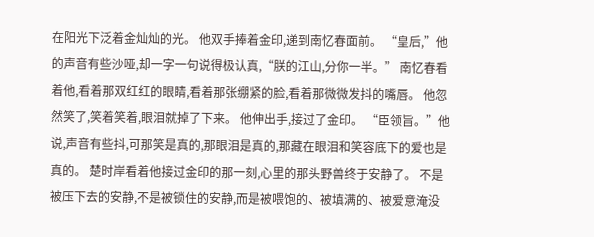在阳光下泛着金灿灿的光。 他双手捧着金印,递到南忆春面前。 “皇后,”他的声音有些沙哑,却一字一句说得极认真,“朕的江山,分你一半。” 南忆春看着他,看着那双红红的眼睛,看着那张绷紧的脸,看着那微微发抖的嘴唇。 他忽然笑了,笑着笑着,眼泪就掉了下来。 他伸出手,接过了金印。 “臣领旨。”他说,声音有些抖,可那笑是真的,那眼泪是真的,那藏在眼泪和笑容底下的爱也是真的。 楚时岸看着他接过金印的那一刻,心里的那头野兽终于安静了。 不是被压下去的安静,不是被锁住的安静,而是被喂饱的、被填满的、被爱意淹没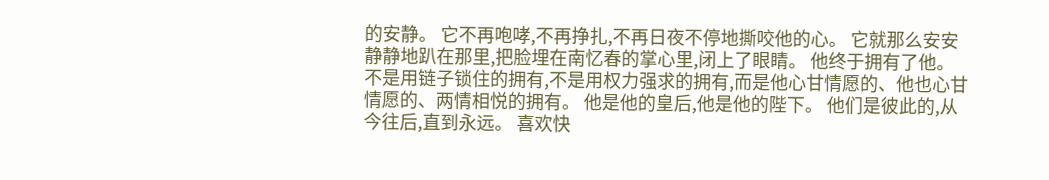的安静。 它不再咆哮,不再挣扎,不再日夜不停地撕咬他的心。 它就那么安安静静地趴在那里,把脸埋在南忆春的掌心里,闭上了眼睛。 他终于拥有了他。 不是用链子锁住的拥有,不是用权力强求的拥有,而是他心甘情愿的、他也心甘情愿的、两情相悦的拥有。 他是他的皇后,他是他的陛下。 他们是彼此的,从今往后,直到永远。 喜欢快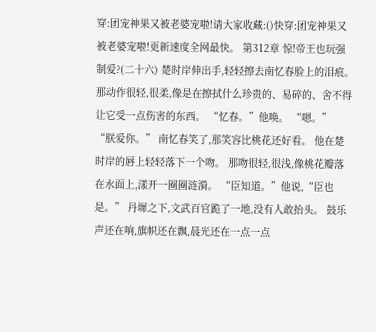穿:团宠神果又被老婆宠啦!请大家收藏:()快穿:团宠神果又被老婆宠啦!更新速度全网最快。 第312章 惊!帝王也玩强制爱?(二十六) 楚时岸伸出手,轻轻擦去南忆春脸上的泪痕。 那动作很轻,很柔,像是在擦拭什么珍贵的、易碎的、舍不得让它受一点伤害的东西。 “忆春。”他唤。 “嗯。” “朕爱你。” 南忆春笑了,那笑容比桃花还好看。 他在楚时岸的唇上轻轻落下一个吻。 那吻很轻,很浅,像桃花瓣落在水面上,漾开一圈圈涟漪。 “臣知道。”他说,“臣也是。” 丹墀之下,文武百官跪了一地,没有人敢抬头。 鼓乐声还在响,旗帜还在飘,晨光还在一点一点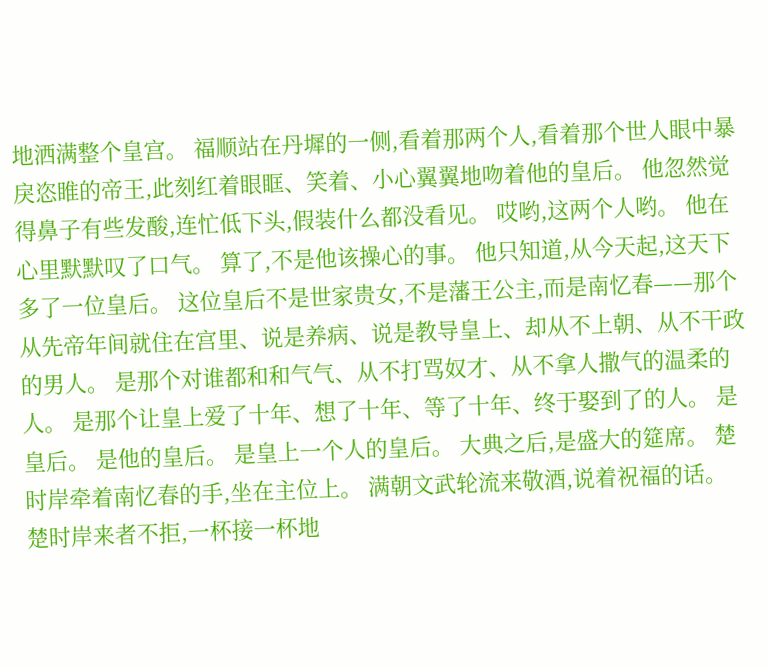地洒满整个皇宫。 福顺站在丹墀的一侧,看着那两个人,看着那个世人眼中暴戾恣睢的帝王,此刻红着眼眶、笑着、小心翼翼地吻着他的皇后。 他忽然觉得鼻子有些发酸,连忙低下头,假装什么都没看见。 哎哟,这两个人哟。 他在心里默默叹了口气。 算了,不是他该操心的事。 他只知道,从今天起,这天下多了一位皇后。 这位皇后不是世家贵女,不是藩王公主,而是南忆春——那个从先帝年间就住在宫里、说是养病、说是教导皇上、却从不上朝、从不干政的男人。 是那个对谁都和和气气、从不打骂奴才、从不拿人撒气的温柔的人。 是那个让皇上爱了十年、想了十年、等了十年、终于娶到了的人。 是皇后。 是他的皇后。 是皇上一个人的皇后。 大典之后,是盛大的筵席。 楚时岸牵着南忆春的手,坐在主位上。 满朝文武轮流来敬酒,说着祝福的话。 楚时岸来者不拒,一杯接一杯地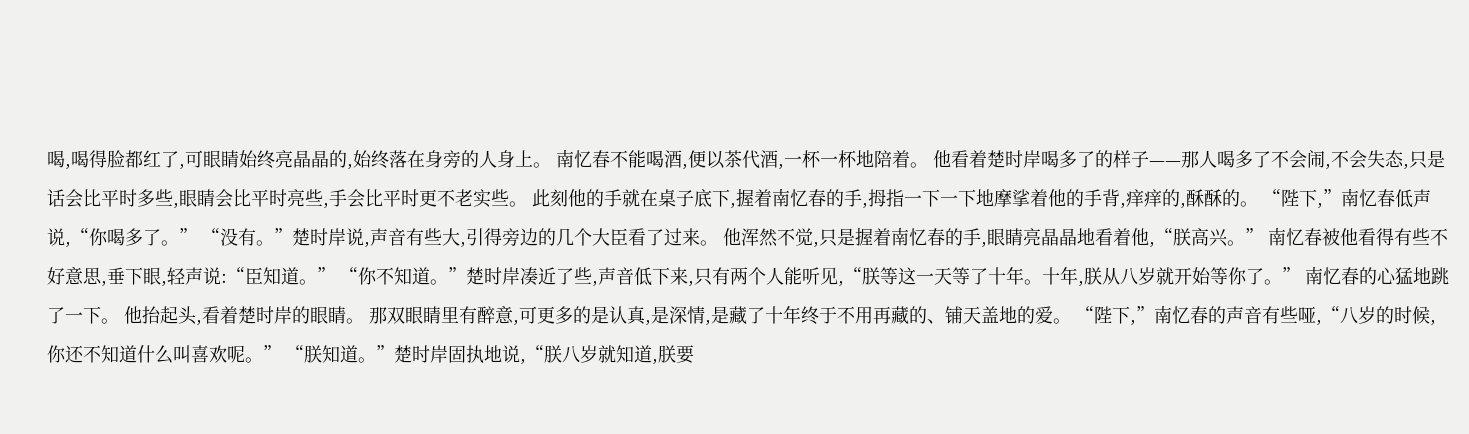喝,喝得脸都红了,可眼睛始终亮晶晶的,始终落在身旁的人身上。 南忆春不能喝酒,便以茶代酒,一杯一杯地陪着。 他看着楚时岸喝多了的样子——那人喝多了不会闹,不会失态,只是话会比平时多些,眼睛会比平时亮些,手会比平时更不老实些。 此刻他的手就在桌子底下,握着南忆春的手,拇指一下一下地摩挲着他的手背,痒痒的,酥酥的。 “陛下,”南忆春低声说,“你喝多了。” “没有。”楚时岸说,声音有些大,引得旁边的几个大臣看了过来。 他浑然不觉,只是握着南忆春的手,眼睛亮晶晶地看着他,“朕高兴。” 南忆春被他看得有些不好意思,垂下眼,轻声说:“臣知道。” “你不知道。”楚时岸凑近了些,声音低下来,只有两个人能听见,“朕等这一天等了十年。十年,朕从八岁就开始等你了。” 南忆春的心猛地跳了一下。 他抬起头,看着楚时岸的眼睛。 那双眼睛里有醉意,可更多的是认真,是深情,是藏了十年终于不用再藏的、铺天盖地的爱。 “陛下,”南忆春的声音有些哑,“八岁的时候,你还不知道什么叫喜欢呢。” “朕知道。”楚时岸固执地说,“朕八岁就知道,朕要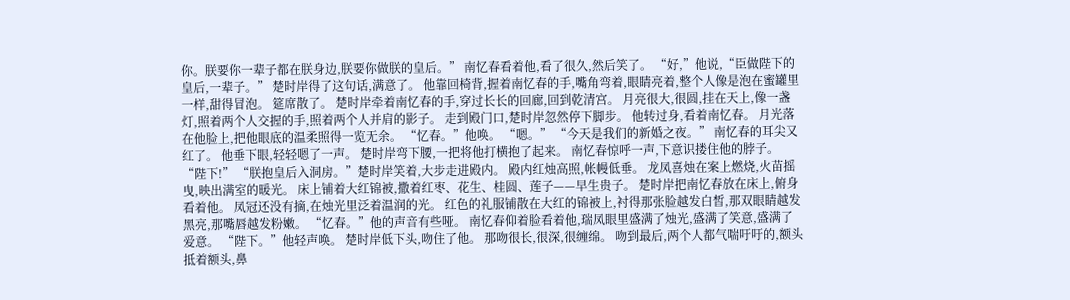你。朕要你一辈子都在朕身边,朕要你做朕的皇后。” 南忆春看着他,看了很久,然后笑了。 “好,”他说,“臣做陛下的皇后,一辈子。” 楚时岸得了这句话,满意了。 他靠回椅背,握着南忆春的手,嘴角弯着,眼睛亮着,整个人像是泡在蜜罐里一样,甜得冒泡。 筵席散了。 楚时岸牵着南忆春的手,穿过长长的回廊,回到乾清宫。 月亮很大,很圆,挂在天上,像一盏灯,照着两个人交握的手,照着两个人并肩的影子。 走到殿门口,楚时岸忽然停下脚步。 他转过身,看着南忆春。 月光落在他脸上,把他眼底的温柔照得一览无余。 “忆春。”他唤。 “嗯。” “今天是我们的新婚之夜。” 南忆春的耳尖又红了。 他垂下眼,轻轻嗯了一声。 楚时岸弯下腰,一把将他打横抱了起来。 南忆春惊呼一声,下意识搂住他的脖子。 “陛下!” “朕抱皇后入洞房。”楚时岸笑着,大步走进殿内。 殿内红烛高照,帐幔低垂。 龙凤喜烛在案上燃烧,火苗摇曳,映出满室的暖光。 床上铺着大红锦被,撒着红枣、花生、桂圆、莲子——早生贵子。 楚时岸把南忆春放在床上,俯身看着他。 凤冠还没有摘,在烛光里泛着温润的光。 红色的礼服铺散在大红的锦被上,衬得那张脸越发白皙,那双眼睛越发黑亮,那嘴唇越发粉嫩。 “忆春。”他的声音有些哑。 南忆春仰着脸看着他,瑞凤眼里盛满了烛光,盛满了笑意,盛满了爱意。 “陛下。”他轻声唤。 楚时岸低下头,吻住了他。 那吻很长,很深,很缠绵。 吻到最后,两个人都气喘吁吁的,额头抵着额头,鼻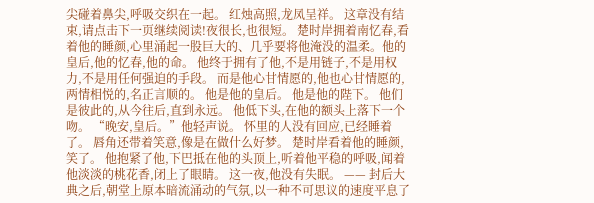尖碰着鼻尖,呼吸交织在一起。 红烛高照,龙凤呈祥。 这章没有结束,请点击下一页继续阅读!夜很长,也很短。 楚时岸拥着南忆春,看着他的睡颜,心里涌起一股巨大的、几乎要将他淹没的温柔。他的皇后,他的忆春,他的命。 他终于拥有了他,不是用链子,不是用权力,不是用任何强迫的手段。 而是他心甘情愿的,他也心甘情愿的,两情相悦的,名正言顺的。 他是他的皇后。 他是他的陛下。 他们是彼此的,从今往后,直到永远。 他低下头,在他的额头上落下一个吻。 “晚安,皇后。”他轻声说。 怀里的人没有回应,已经睡着了。 唇角还带着笑意,像是在做什么好梦。 楚时岸看着他的睡颜,笑了。 他抱紧了他,下巴抵在他的头顶上,听着他平稳的呼吸,闻着他淡淡的桃花香,闭上了眼睛。 这一夜,他没有失眠。 —— 封后大典之后,朝堂上原本暗流涌动的气氛,以一种不可思议的速度平息了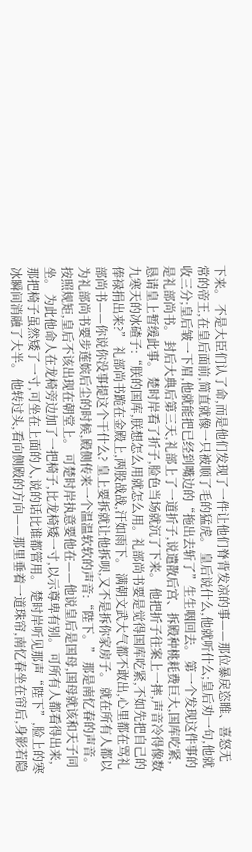下来。 不是大臣们认了命,而是他们发现了一件让他们脊背发凉的事——那位暴戾恣睢、喜怒无常的帝王,在皇后面前,简直就像一只被顺了毛的猛虎。 皇后说什么,他就听什么;皇后劝一句,他就收三分;皇后皱一下眉,他就能把已经到嘴边的“拖出去斩了”生生咽回去。 第一个发现这件事的是礼部尚书。 封后大典后第三天,礼部上了一道折子,说遣散后宫、拆殿种桃耗费巨大,国库吃紧,恳请皇上暂缓此事。 楚时岸看了折子,脸色当场就沉了下来。 他把折子往案上一摔,声音冷得像数九寒天的冰碴子:“朕的国库,朕想怎么用就怎么用。礼部尚书要是觉得国库吃紧,不如先把自己的俸禄捐出来?” 礼部尚书跪在金殿上,两股战战,汗如雨下。 满朝文武大气都不敢出,心里都在骂礼部尚书——你说你没事提这个干什么? 皇上要拆就让他拆呗,又不是拆你家房子。 就在所有人都以为礼部尚书要步莲嫔后尘的时候,殿侧传来一个温温软软的声音:“陛下。” 那是南忆春的声音。 按照规矩,皇后不该出现在朝堂上。 可楚时岸执意要他在——他说皇后是国母,国母就该和天子同坐。 为此他命人在龙椅旁边加了一把椅子,比龙椅矮一寸,以示尊卑有别。 可所有人都看得出来,那把椅子虽然矮了一寸,可坐在上面的人,说的话比谁都管用。 楚时岸听见那声“陛下”,脸上的寒冰瞬间消融了大半。 他转过头,看向侧殿的方向——那里垂着一道珠帘,南忆春坐在帘后,身影若隐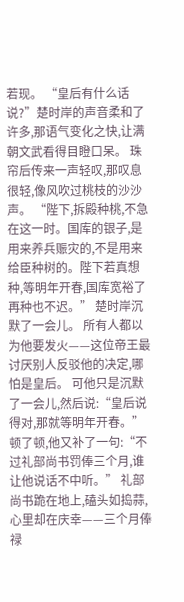若现。 “皇后有什么话说?”楚时岸的声音柔和了许多,那语气变化之快,让满朝文武看得目瞪口呆。 珠帘后传来一声轻叹,那叹息很轻,像风吹过桃枝的沙沙声。 “陛下,拆殿种桃,不急在这一时。国库的银子,是用来养兵赈灾的,不是用来给臣种树的。陛下若真想种,等明年开春,国库宽裕了再种也不迟。” 楚时岸沉默了一会儿。 所有人都以为他要发火——这位帝王最讨厌别人反驳他的决定,哪怕是皇后。 可他只是沉默了一会儿,然后说:“皇后说得对,那就等明年开春。” 顿了顿,他又补了一句:“不过礼部尚书罚俸三个月,谁让他说话不中听。” 礼部尚书跪在地上,磕头如捣蒜,心里却在庆幸——三个月俸禄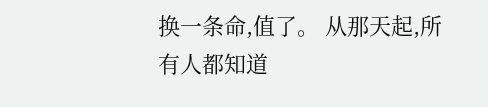换一条命,值了。 从那天起,所有人都知道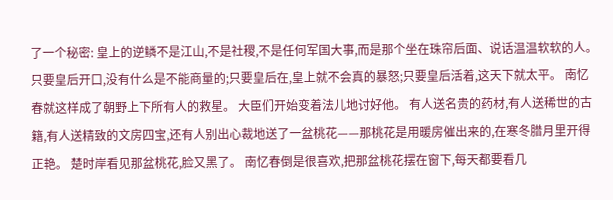了一个秘密: 皇上的逆鳞不是江山,不是社稷,不是任何军国大事,而是那个坐在珠帘后面、说话温温软软的人。 只要皇后开口,没有什么是不能商量的;只要皇后在,皇上就不会真的暴怒;只要皇后活着,这天下就太平。 南忆春就这样成了朝野上下所有人的救星。 大臣们开始变着法儿地讨好他。 有人送名贵的药材,有人送稀世的古籍,有人送精致的文房四宝,还有人别出心裁地送了一盆桃花——那桃花是用暖房催出来的,在寒冬腊月里开得正艳。 楚时岸看见那盆桃花,脸又黑了。 南忆春倒是很喜欢,把那盆桃花摆在窗下,每天都要看几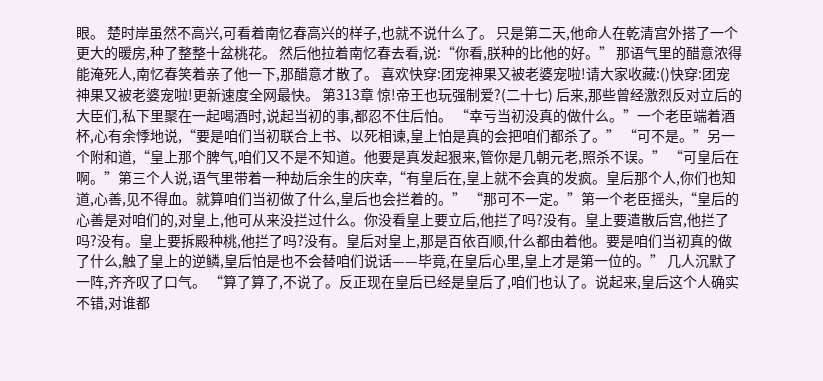眼。 楚时岸虽然不高兴,可看着南忆春高兴的样子,也就不说什么了。 只是第二天,他命人在乾清宫外搭了一个更大的暖房,种了整整十盆桃花。 然后他拉着南忆春去看,说:“你看,朕种的比他的好。” 那语气里的醋意浓得能淹死人,南忆春笑着亲了他一下,那醋意才散了。 喜欢快穿:团宠神果又被老婆宠啦!请大家收藏:()快穿:团宠神果又被老婆宠啦!更新速度全网最快。 第313章 惊!帝王也玩强制爱?(二十七) 后来,那些曾经激烈反对立后的大臣们,私下里聚在一起喝酒时,说起当初的事,都忍不住后怕。 “幸亏当初没真的做什么。”一个老臣端着酒杯,心有余悸地说,“要是咱们当初联合上书、以死相谏,皇上怕是真的会把咱们都杀了。” “可不是。”另一个附和道,“皇上那个脾气,咱们又不是不知道。他要是真发起狠来,管你是几朝元老,照杀不误。” “可皇后在啊。”第三个人说,语气里带着一种劫后余生的庆幸,“有皇后在,皇上就不会真的发疯。皇后那个人,你们也知道,心善,见不得血。就算咱们当初做了什么,皇后也会拦着的。” “那可不一定。”第一个老臣摇头,“皇后的心善是对咱们的,对皇上,他可从来没拦过什么。你没看皇上要立后,他拦了吗?没有。皇上要遣散后宫,他拦了吗?没有。皇上要拆殿种桃,他拦了吗?没有。皇后对皇上,那是百依百顺,什么都由着他。要是咱们当初真的做了什么,触了皇上的逆鳞,皇后怕是也不会替咱们说话——毕竟,在皇后心里,皇上才是第一位的。” 几人沉默了一阵,齐齐叹了口气。 “算了算了,不说了。反正现在皇后已经是皇后了,咱们也认了。说起来,皇后这个人确实不错,对谁都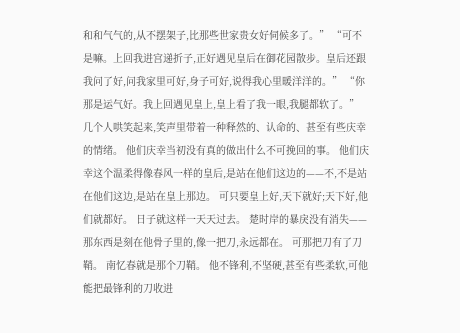和和气气的,从不摆架子,比那些世家贵女好伺候多了。” “可不是嘛。上回我进宫递折子,正好遇见皇后在御花园散步。皇后还跟我问了好,问我家里可好,身子可好,说得我心里暖洋洋的。” “你那是运气好。我上回遇见皇上,皇上看了我一眼,我腿都软了。” 几个人哄笑起来,笑声里带着一种释然的、认命的、甚至有些庆幸的情绪。 他们庆幸当初没有真的做出什么不可挽回的事。 他们庆幸这个温柔得像春风一样的皇后,是站在他们这边的——不,不是站在他们这边,是站在皇上那边。 可只要皇上好,天下就好;天下好,他们就都好。 日子就这样一天天过去。 楚时岸的暴戾没有消失——那东西是刻在他骨子里的,像一把刀,永远都在。 可那把刀有了刀鞘。 南忆春就是那个刀鞘。 他不锋利,不坚硬,甚至有些柔软,可他能把最锋利的刀收进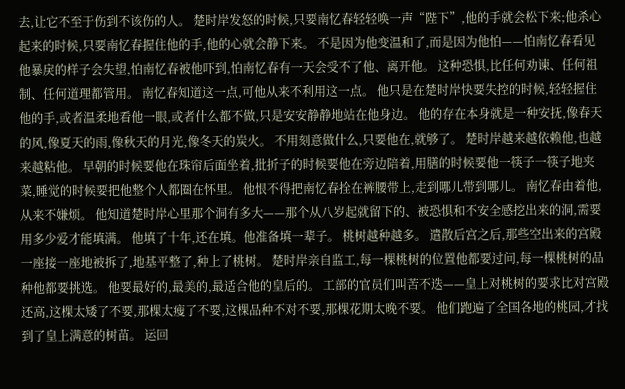去,让它不至于伤到不该伤的人。 楚时岸发怒的时候,只要南忆春轻轻唤一声“陛下”,他的手就会松下来;他杀心起来的时候,只要南忆春握住他的手,他的心就会静下来。 不是因为他变温和了,而是因为他怕——怕南忆春看见他暴戾的样子会失望,怕南忆春被他吓到,怕南忆春有一天会受不了他、离开他。 这种恐惧,比任何劝谏、任何祖制、任何道理都管用。 南忆春知道这一点,可他从来不利用这一点。 他只是在楚时岸快要失控的时候,轻轻握住他的手,或者温柔地看他一眼,或者什么都不做,只是安安静静地站在他身边。 他的存在本身就是一种安抚,像春天的风,像夏天的雨,像秋天的月光,像冬天的炭火。 不用刻意做什么,只要他在,就够了。 楚时岸越来越依赖他,也越来越粘他。 早朝的时候要他在珠帘后面坐着,批折子的时候要他在旁边陪着,用膳的时候要他一筷子一筷子地夹菜,睡觉的时候要把他整个人都圈在怀里。 他恨不得把南忆春拴在裤腰带上,走到哪儿带到哪儿。 南忆春由着他,从来不嫌烦。 他知道楚时岸心里那个洞有多大——那个从八岁起就留下的、被恐惧和不安全感挖出来的洞,需要用多少爱才能填满。 他填了十年,还在填。他准备填一辈子。 桃树越种越多。 遣散后宫之后,那些空出来的宫殿一座接一座地被拆了,地基平整了,种上了桃树。 楚时岸亲自监工,每一棵桃树的位置他都要过问,每一棵桃树的品种他都要挑选。 他要最好的,最美的,最适合他的皇后的。 工部的官员们叫苦不迭——皇上对桃树的要求比对宫殿还高,这棵太矮了不要,那棵太瘦了不要,这棵品种不对不要,那棵花期太晚不要。 他们跑遍了全国各地的桃园,才找到了皇上满意的树苗。 运回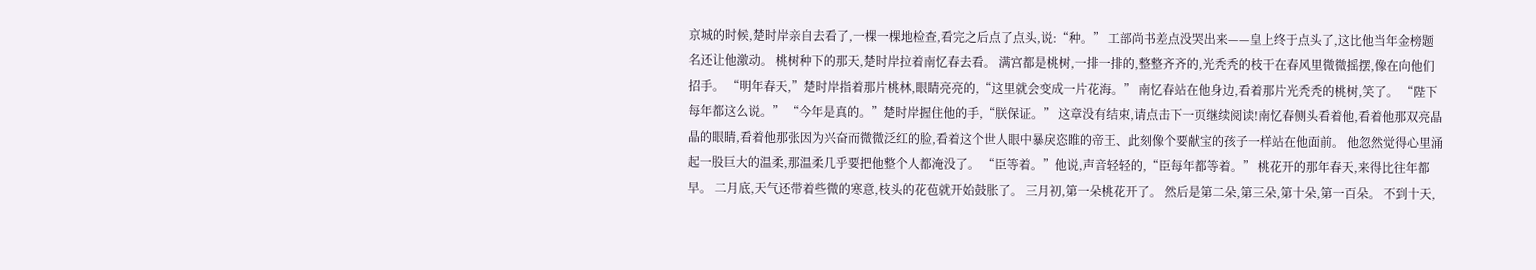京城的时候,楚时岸亲自去看了,一棵一棵地检查,看完之后点了点头,说:“种。” 工部尚书差点没哭出来——皇上终于点头了,这比他当年金榜题名还让他激动。 桃树种下的那天,楚时岸拉着南忆春去看。 满宫都是桃树,一排一排的,整整齐齐的,光秃秃的枝干在春风里微微摇摆,像在向他们招手。 “明年春天,”楚时岸指着那片桃林,眼睛亮亮的,“这里就会变成一片花海。” 南忆春站在他身边,看着那片光秃秃的桃树,笑了。 “陛下每年都这么说。” “今年是真的。”楚时岸握住他的手,“朕保证。” 这章没有结束,请点击下一页继续阅读!南忆春侧头看着他,看着他那双亮晶晶的眼睛,看着他那张因为兴奋而微微泛红的脸,看着这个世人眼中暴戾恣睢的帝王、此刻像个要献宝的孩子一样站在他面前。 他忽然觉得心里涌起一股巨大的温柔,那温柔几乎要把他整个人都淹没了。 “臣等着。”他说,声音轻轻的,“臣每年都等着。” 桃花开的那年春天,来得比往年都早。 二月底,天气还带着些微的寒意,枝头的花苞就开始鼓胀了。 三月初,第一朵桃花开了。 然后是第二朵,第三朵,第十朵,第一百朵。 不到十天,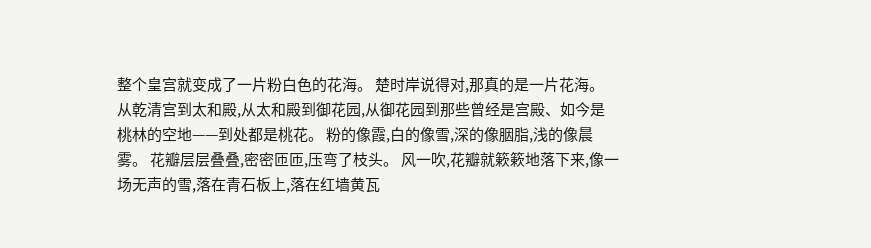整个皇宫就变成了一片粉白色的花海。 楚时岸说得对,那真的是一片花海。 从乾清宫到太和殿,从太和殿到御花园,从御花园到那些曾经是宫殿、如今是桃林的空地——到处都是桃花。 粉的像霞,白的像雪,深的像胭脂,浅的像晨雾。 花瓣层层叠叠,密密匝匝,压弯了枝头。 风一吹,花瓣就簌簌地落下来,像一场无声的雪,落在青石板上,落在红墙黄瓦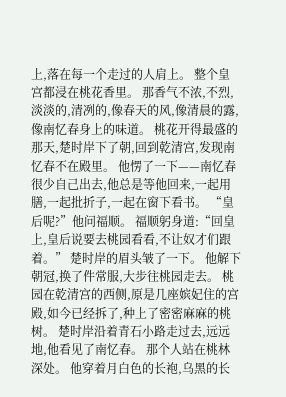上,落在每一个走过的人肩上。 整个皇宫都浸在桃花香里。 那香气不浓,不烈,淡淡的,清冽的,像春天的风,像清晨的露,像南忆春身上的味道。 桃花开得最盛的那天,楚时岸下了朝,回到乾清宫,发现南忆春不在殿里。 他愣了一下——南忆春很少自己出去,他总是等他回来,一起用膳,一起批折子,一起在窗下看书。 “皇后呢?”他问福顺。 福顺躬身道:“回皇上,皇后说要去桃园看看,不让奴才们跟着。” 楚时岸的眉头皱了一下。 他解下朝冠,换了件常服,大步往桃园走去。 桃园在乾清宫的西侧,原是几座嫔妃住的宫殿,如今已经拆了,种上了密密麻麻的桃树。 楚时岸沿着青石小路走过去,远远地,他看见了南忆春。 那个人站在桃林深处。 他穿着月白色的长袍,乌黑的长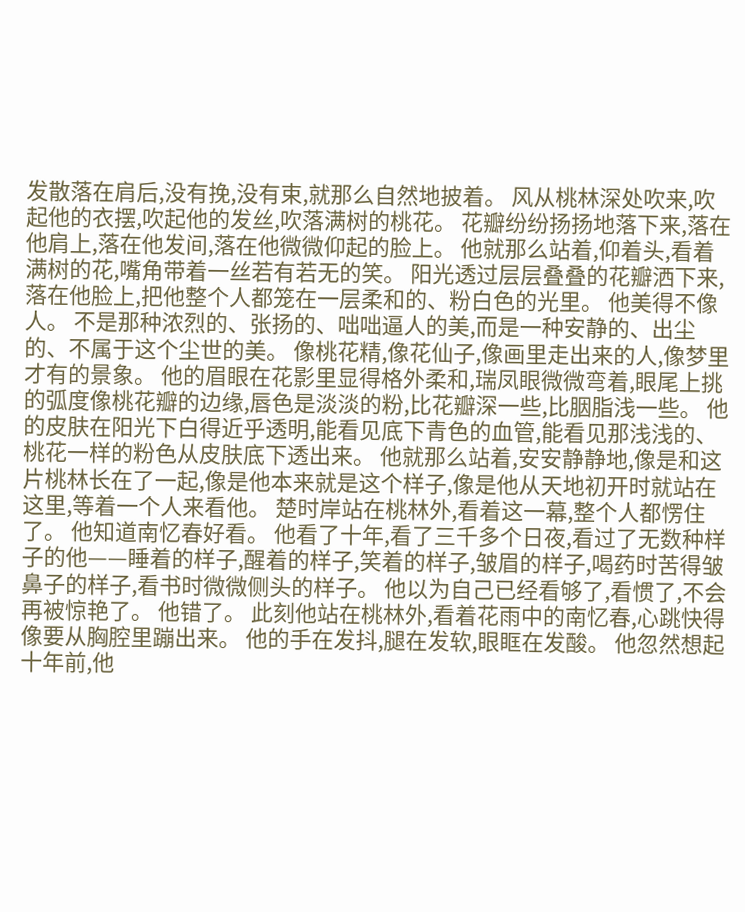发散落在肩后,没有挽,没有束,就那么自然地披着。 风从桃林深处吹来,吹起他的衣摆,吹起他的发丝,吹落满树的桃花。 花瓣纷纷扬扬地落下来,落在他肩上,落在他发间,落在他微微仰起的脸上。 他就那么站着,仰着头,看着满树的花,嘴角带着一丝若有若无的笑。 阳光透过层层叠叠的花瓣洒下来,落在他脸上,把他整个人都笼在一层柔和的、粉白色的光里。 他美得不像人。 不是那种浓烈的、张扬的、咄咄逼人的美,而是一种安静的、出尘的、不属于这个尘世的美。 像桃花精,像花仙子,像画里走出来的人,像梦里才有的景象。 他的眉眼在花影里显得格外柔和,瑞凤眼微微弯着,眼尾上挑的弧度像桃花瓣的边缘,唇色是淡淡的粉,比花瓣深一些,比胭脂浅一些。 他的皮肤在阳光下白得近乎透明,能看见底下青色的血管,能看见那浅浅的、桃花一样的粉色从皮肤底下透出来。 他就那么站着,安安静静地,像是和这片桃林长在了一起,像是他本来就是这个样子,像是他从天地初开时就站在这里,等着一个人来看他。 楚时岸站在桃林外,看着这一幕,整个人都愣住了。 他知道南忆春好看。 他看了十年,看了三千多个日夜,看过了无数种样子的他——睡着的样子,醒着的样子,笑着的样子,皱眉的样子,喝药时苦得皱鼻子的样子,看书时微微侧头的样子。 他以为自己已经看够了,看惯了,不会再被惊艳了。 他错了。 此刻他站在桃林外,看着花雨中的南忆春,心跳快得像要从胸腔里蹦出来。 他的手在发抖,腿在发软,眼眶在发酸。 他忽然想起十年前,他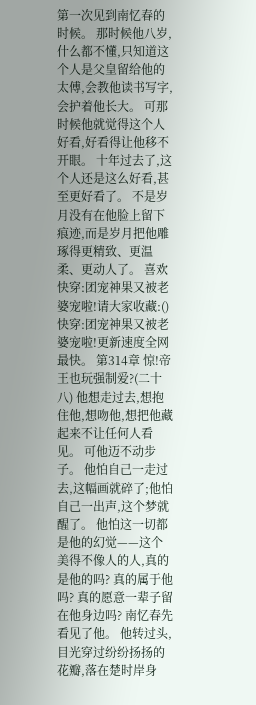第一次见到南忆春的时候。 那时候他八岁,什么都不懂,只知道这个人是父皇留给他的太傅,会教他读书写字,会护着他长大。 可那时候他就觉得这个人好看,好看得让他移不开眼。 十年过去了,这个人还是这么好看,甚至更好看了。 不是岁月没有在他脸上留下痕迹,而是岁月把他雕琢得更精致、更温柔、更动人了。 喜欢快穿:团宠神果又被老婆宠啦!请大家收藏:()快穿:团宠神果又被老婆宠啦!更新速度全网最快。 第314章 惊!帝王也玩强制爱?(二十八) 他想走过去,想抱住他,想吻他,想把他藏起来不让任何人看见。 可他迈不动步子。 他怕自己一走过去,这幅画就碎了;他怕自己一出声,这个梦就醒了。 他怕这一切都是他的幻觉——这个美得不像人的人,真的是他的吗? 真的属于他吗? 真的愿意一辈子留在他身边吗? 南忆春先看见了他。 他转过头,目光穿过纷纷扬扬的花瓣,落在楚时岸身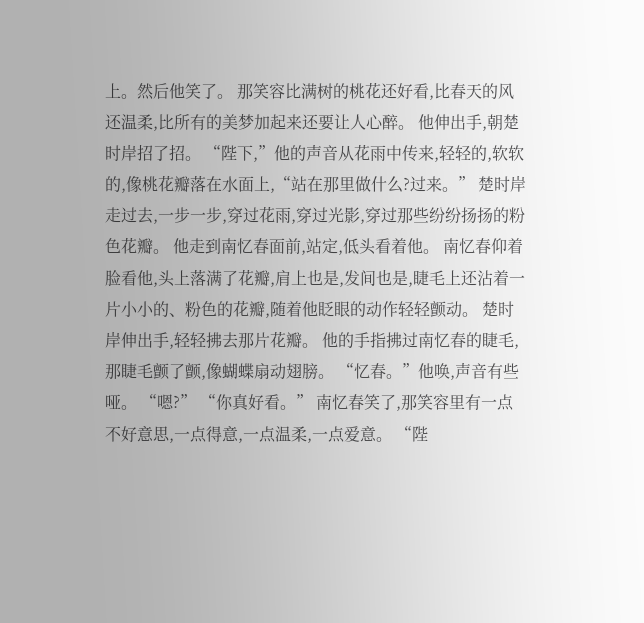上。然后他笑了。 那笑容比满树的桃花还好看,比春天的风还温柔,比所有的美梦加起来还要让人心醉。 他伸出手,朝楚时岸招了招。 “陛下,”他的声音从花雨中传来,轻轻的,软软的,像桃花瓣落在水面上,“站在那里做什么?过来。” 楚时岸走过去,一步一步,穿过花雨,穿过光影,穿过那些纷纷扬扬的粉色花瓣。 他走到南忆春面前,站定,低头看着他。 南忆春仰着脸看他,头上落满了花瓣,肩上也是,发间也是,睫毛上还沾着一片小小的、粉色的花瓣,随着他眨眼的动作轻轻颤动。 楚时岸伸出手,轻轻拂去那片花瓣。 他的手指拂过南忆春的睫毛,那睫毛颤了颤,像蝴蝶扇动翅膀。 “忆春。”他唤,声音有些哑。 “嗯?” “你真好看。” 南忆春笑了,那笑容里有一点不好意思,一点得意,一点温柔,一点爱意。 “陛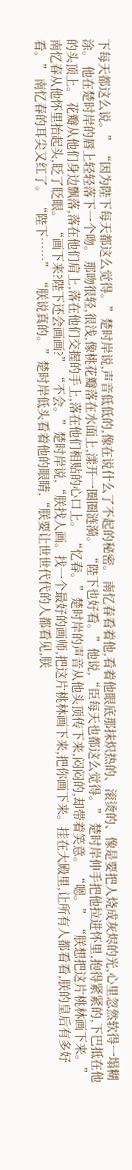下每天都这么说。” “因为陛下每天都这么觉得。”楚时岸说,声音低低的,像在说什么了不起的秘密。 南忆春看着他,看着他眼底那抹炽热的、滚烫的、像是要把人烧成灰烬的光,心里忽然软得一塌糊涂。 他在楚时岸的唇上轻轻落下一个吻。 那吻很轻,很浅,像桃花瓣落在水面上,漾开一圈圈涟漪。 “陛下也好看。”他说,“臣每天也都这么觉得。” 楚时岸伸手把他拉进怀里,抱得紧紧的,下巴抵在他的头顶上。 花瓣从他们身边飘落,落在他们肩上,落在他们交握的手上,落在他们相贴的心口上。 “忆春。”楚时岸的声音从他头顶传下来,闷闷的,却带着笑意。 “嗯。” “朕想把这片桃林画下来。” 南忆春从他怀里抬起头,眨了眨眼。 “画下来?陛下还会画画?” “不会。”楚时岸说,“朕找人画。找一个最好的画师,把这片桃林画下来,把你画下来。挂在大殿里,让所有人都看看,朕的皇后有多好看。” 南忆春的耳尖又红了。 “陛下……” “朕说真的。”楚时岸低头看着他的眼睛,“朕要让世世代代的人都看见,朕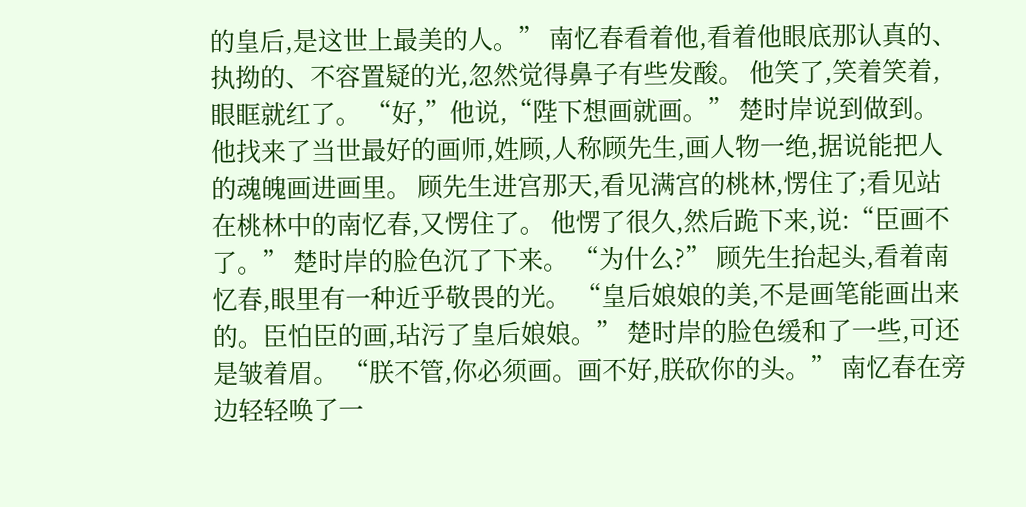的皇后,是这世上最美的人。” 南忆春看着他,看着他眼底那认真的、执拗的、不容置疑的光,忽然觉得鼻子有些发酸。 他笑了,笑着笑着,眼眶就红了。 “好,”他说,“陛下想画就画。” 楚时岸说到做到。 他找来了当世最好的画师,姓顾,人称顾先生,画人物一绝,据说能把人的魂魄画进画里。 顾先生进宫那天,看见满宫的桃林,愣住了;看见站在桃林中的南忆春,又愣住了。 他愣了很久,然后跪下来,说:“臣画不了。” 楚时岸的脸色沉了下来。 “为什么?” 顾先生抬起头,看着南忆春,眼里有一种近乎敬畏的光。 “皇后娘娘的美,不是画笔能画出来的。臣怕臣的画,玷污了皇后娘娘。” 楚时岸的脸色缓和了一些,可还是皱着眉。 “朕不管,你必须画。画不好,朕砍你的头。” 南忆春在旁边轻轻唤了一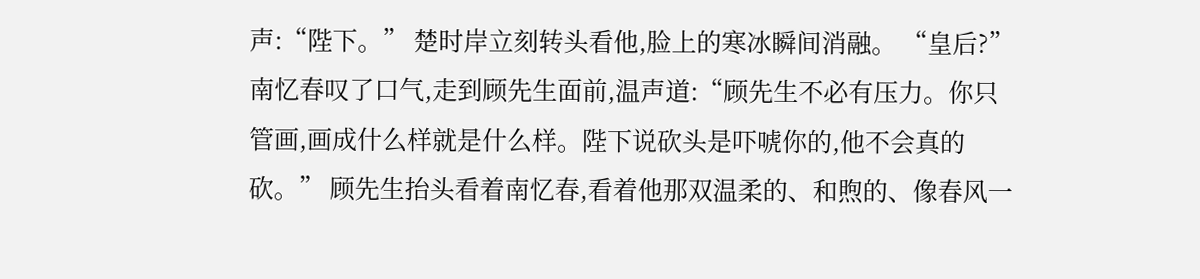声:“陛下。” 楚时岸立刻转头看他,脸上的寒冰瞬间消融。 “皇后?” 南忆春叹了口气,走到顾先生面前,温声道:“顾先生不必有压力。你只管画,画成什么样就是什么样。陛下说砍头是吓唬你的,他不会真的砍。” 顾先生抬头看着南忆春,看着他那双温柔的、和煦的、像春风一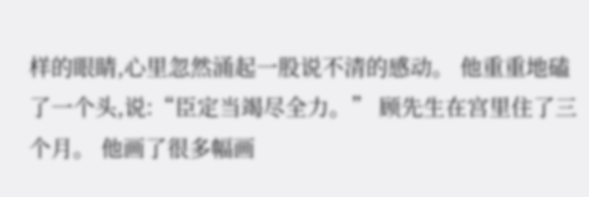样的眼睛,心里忽然涌起一股说不清的感动。 他重重地磕了一个头,说:“臣定当竭尽全力。” 顾先生在宫里住了三个月。 他画了很多幅画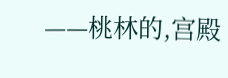——桃林的,宫殿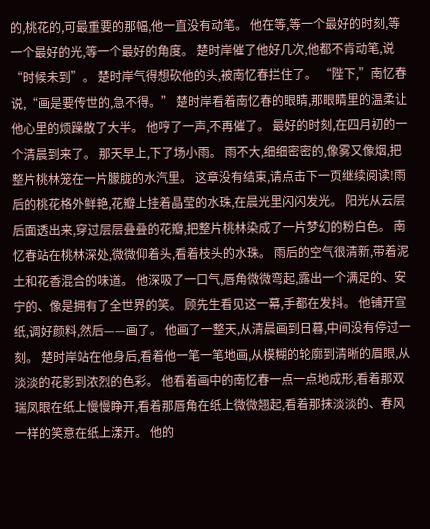的,桃花的,可最重要的那幅,他一直没有动笔。 他在等,等一个最好的时刻,等一个最好的光,等一个最好的角度。 楚时岸催了他好几次,他都不肯动笔,说“时候未到”。 楚时岸气得想砍他的头,被南忆春拦住了。 “陛下,”南忆春说,“画是要传世的,急不得。” 楚时岸看着南忆春的眼睛,那眼睛里的温柔让他心里的烦躁散了大半。 他哼了一声,不再催了。 最好的时刻,在四月初的一个清晨到来了。 那天早上,下了场小雨。 雨不大,细细密密的,像雾又像烟,把整片桃林笼在一片朦胧的水汽里。 这章没有结束,请点击下一页继续阅读!雨后的桃花格外鲜艳,花瓣上挂着晶莹的水珠,在晨光里闪闪发光。 阳光从云层后面透出来,穿过层层叠叠的花瓣,把整片桃林染成了一片梦幻的粉白色。 南忆春站在桃林深处,微微仰着头,看着枝头的水珠。 雨后的空气很清新,带着泥土和花香混合的味道。 他深吸了一口气,唇角微微弯起,露出一个满足的、安宁的、像是拥有了全世界的笑。 顾先生看见这一幕,手都在发抖。 他铺开宣纸,调好颜料,然后——画了。 他画了一整天,从清晨画到日暮,中间没有停过一刻。 楚时岸站在他身后,看着他一笔一笔地画,从模糊的轮廓到清晰的眉眼,从淡淡的花影到浓烈的色彩。 他看着画中的南忆春一点一点地成形,看着那双瑞凤眼在纸上慢慢睁开,看着那唇角在纸上微微翘起,看着那抹淡淡的、春风一样的笑意在纸上漾开。 他的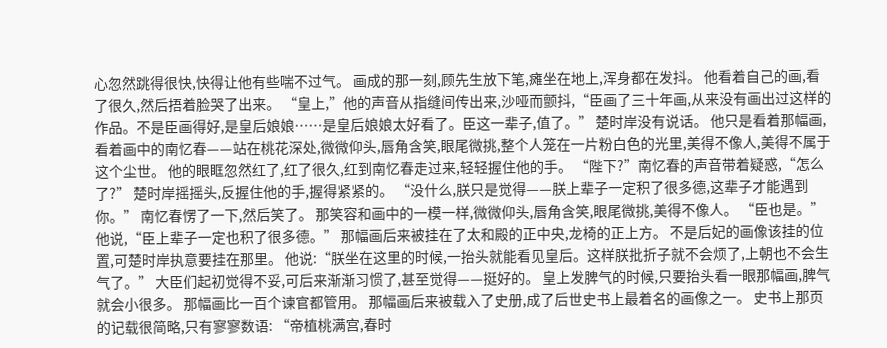心忽然跳得很快,快得让他有些喘不过气。 画成的那一刻,顾先生放下笔,瘫坐在地上,浑身都在发抖。 他看着自己的画,看了很久,然后捂着脸哭了出来。 “皇上,”他的声音从指缝间传出来,沙哑而颤抖,“臣画了三十年画,从来没有画出过这样的作品。不是臣画得好,是皇后娘娘……是皇后娘娘太好看了。臣这一辈子,值了。” 楚时岸没有说话。 他只是看着那幅画,看着画中的南忆春——站在桃花深处,微微仰头,唇角含笑,眼尾微挑,整个人笼在一片粉白色的光里,美得不像人,美得不属于这个尘世。 他的眼眶忽然红了,红了很久,红到南忆春走过来,轻轻握住他的手。 “陛下?”南忆春的声音带着疑惑,“怎么了?” 楚时岸摇摇头,反握住他的手,握得紧紧的。 “没什么,朕只是觉得——朕上辈子一定积了很多德,这辈子才能遇到你。” 南忆春愣了一下,然后笑了。 那笑容和画中的一模一样,微微仰头,唇角含笑,眼尾微挑,美得不像人。 “臣也是。”他说,“臣上辈子一定也积了很多德。” 那幅画后来被挂在了太和殿的正中央,龙椅的正上方。 不是后妃的画像该挂的位置,可楚时岸执意要挂在那里。 他说:“朕坐在这里的时候,一抬头就能看见皇后。这样朕批折子就不会烦了,上朝也不会生气了。” 大臣们起初觉得不妥,可后来渐渐习惯了,甚至觉得——挺好的。 皇上发脾气的时候,只要抬头看一眼那幅画,脾气就会小很多。 那幅画比一百个谏官都管用。 那幅画后来被载入了史册,成了后世史书上最着名的画像之一。 史书上那页的记载很简略,只有寥寥数语: “帝植桃满宫,春时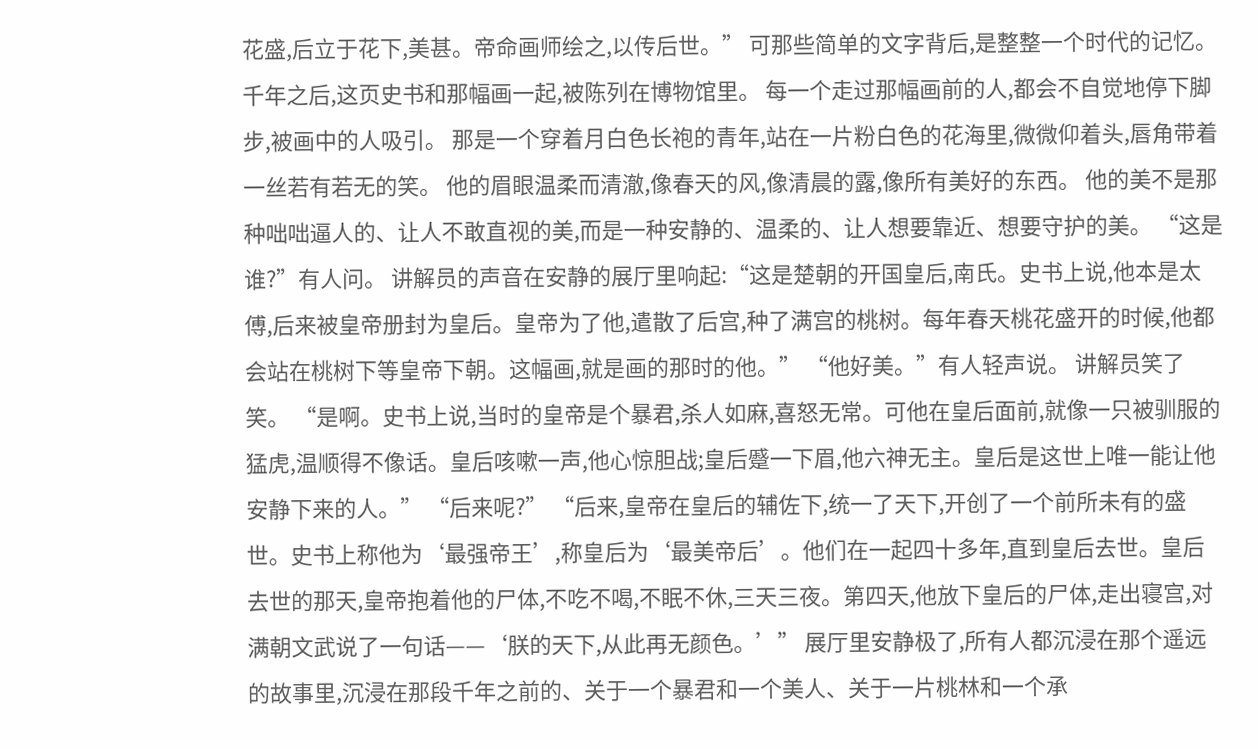花盛,后立于花下,美甚。帝命画师绘之,以传后世。” 可那些简单的文字背后,是整整一个时代的记忆。 千年之后,这页史书和那幅画一起,被陈列在博物馆里。 每一个走过那幅画前的人,都会不自觉地停下脚步,被画中的人吸引。 那是一个穿着月白色长袍的青年,站在一片粉白色的花海里,微微仰着头,唇角带着一丝若有若无的笑。 他的眉眼温柔而清澈,像春天的风,像清晨的露,像所有美好的东西。 他的美不是那种咄咄逼人的、让人不敢直视的美,而是一种安静的、温柔的、让人想要靠近、想要守护的美。 “这是谁?”有人问。 讲解员的声音在安静的展厅里响起:“这是楚朝的开国皇后,南氏。史书上说,他本是太傅,后来被皇帝册封为皇后。皇帝为了他,遣散了后宫,种了满宫的桃树。每年春天桃花盛开的时候,他都会站在桃树下等皇帝下朝。这幅画,就是画的那时的他。” “他好美。”有人轻声说。 讲解员笑了笑。 “是啊。史书上说,当时的皇帝是个暴君,杀人如麻,喜怒无常。可他在皇后面前,就像一只被驯服的猛虎,温顺得不像话。皇后咳嗽一声,他心惊胆战;皇后蹙一下眉,他六神无主。皇后是这世上唯一能让他安静下来的人。” “后来呢?” “后来,皇帝在皇后的辅佐下,统一了天下,开创了一个前所未有的盛世。史书上称他为‘最强帝王’,称皇后为‘最美帝后’。他们在一起四十多年,直到皇后去世。皇后去世的那天,皇帝抱着他的尸体,不吃不喝,不眠不休,三天三夜。第四天,他放下皇后的尸体,走出寝宫,对满朝文武说了一句话——‘朕的天下,从此再无颜色。’” 展厅里安静极了,所有人都沉浸在那个遥远的故事里,沉浸在那段千年之前的、关于一个暴君和一个美人、关于一片桃林和一个承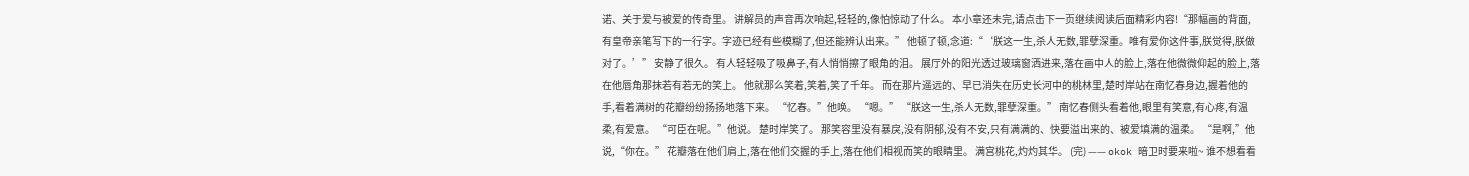诺、关于爱与被爱的传奇里。 讲解员的声音再次响起,轻轻的,像怕惊动了什么。 本小章还未完,请点击下一页继续阅读后面精彩内容!“那幅画的背面,有皇帝亲笔写下的一行字。字迹已经有些模糊了,但还能辨认出来。” 他顿了顿,念道:“‘朕这一生,杀人无数,罪孽深重。唯有爱你这件事,朕觉得,朕做对了。’” 安静了很久。 有人轻轻吸了吸鼻子,有人悄悄擦了眼角的泪。 展厅外的阳光透过玻璃窗洒进来,落在画中人的脸上,落在他微微仰起的脸上,落在他唇角那抹若有若无的笑上。 他就那么笑着,笑着,笑了千年。 而在那片遥远的、早已消失在历史长河中的桃林里,楚时岸站在南忆春身边,握着他的手,看着满树的花瓣纷纷扬扬地落下来。 “忆春。”他唤。 “嗯。” “朕这一生,杀人无数,罪孽深重。” 南忆春侧头看着他,眼里有笑意,有心疼,有温柔,有爱意。 “可臣在呢。”他说。 楚时岸笑了。 那笑容里没有暴戾,没有阴郁,没有不安,只有满满的、快要溢出来的、被爱填满的温柔。 “是啊,”他说,“你在。” 花瓣落在他们肩上,落在他们交握的手上,落在他们相视而笑的眼睛里。 满宫桃花,灼灼其华。 (完) —— okok 暗卫时要来啦~ 谁不想看看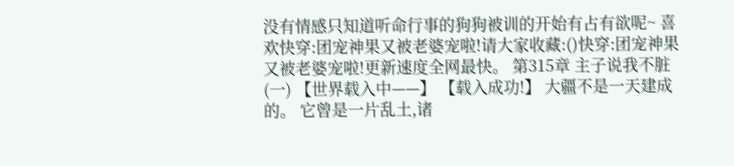没有情感只知道听命行事的狗狗被训的开始有占有欲呢~ 喜欢快穿:团宠神果又被老婆宠啦!请大家收藏:()快穿:团宠神果又被老婆宠啦!更新速度全网最快。 第315章 主子说我不脏(一) 【世界载入中——】 【载入成功!】 大疆不是一天建成的。 它曾是一片乱土,诸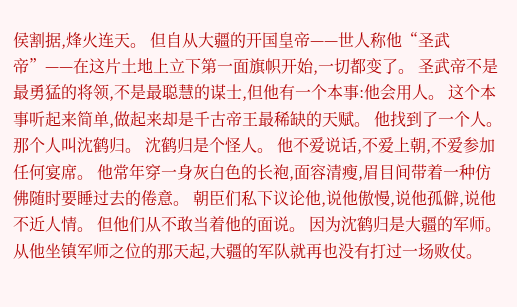侯割据,烽火连天。 但自从大疆的开国皇帝——世人称他“圣武帝”——在这片土地上立下第一面旗帜开始,一切都变了。 圣武帝不是最勇猛的将领,不是最聪慧的谋士,但他有一个本事:他会用人。 这个本事听起来简单,做起来却是千古帝王最稀缺的天赋。 他找到了一个人。 那个人叫沈鹤归。 沈鹤归是个怪人。 他不爱说话,不爱上朝,不爱参加任何宴席。 他常年穿一身灰白色的长袍,面容清瘦,眉目间带着一种仿佛随时要睡过去的倦意。 朝臣们私下议论他,说他傲慢,说他孤僻,说他不近人情。 但他们从不敢当着他的面说。 因为沈鹤归是大疆的军师。 从他坐镇军师之位的那天起,大疆的军队就再也没有打过一场败仗。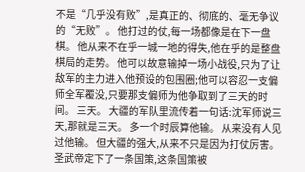不是“几乎没有败”,是真正的、彻底的、毫无争议的“无败”。 他打过的仗,每一场都像是在下一盘棋。 他从来不在乎一城一地的得失,他在乎的是整盘棋局的走势。 他可以故意输掉一场小战役,只为了让敌军的主力进入他预设的包围圈;他可以容忍一支偏师全军覆没,只要那支偏师为他争取到了三天的时间。 三天。 大疆的军队里流传着一句话:沈军师说三天,那就是三天。 多一个时辰算他输。 从来没有人见过他输。 但大疆的强大,从来不只是因为打仗厉害。 圣武帝定下了一条国策,这条国策被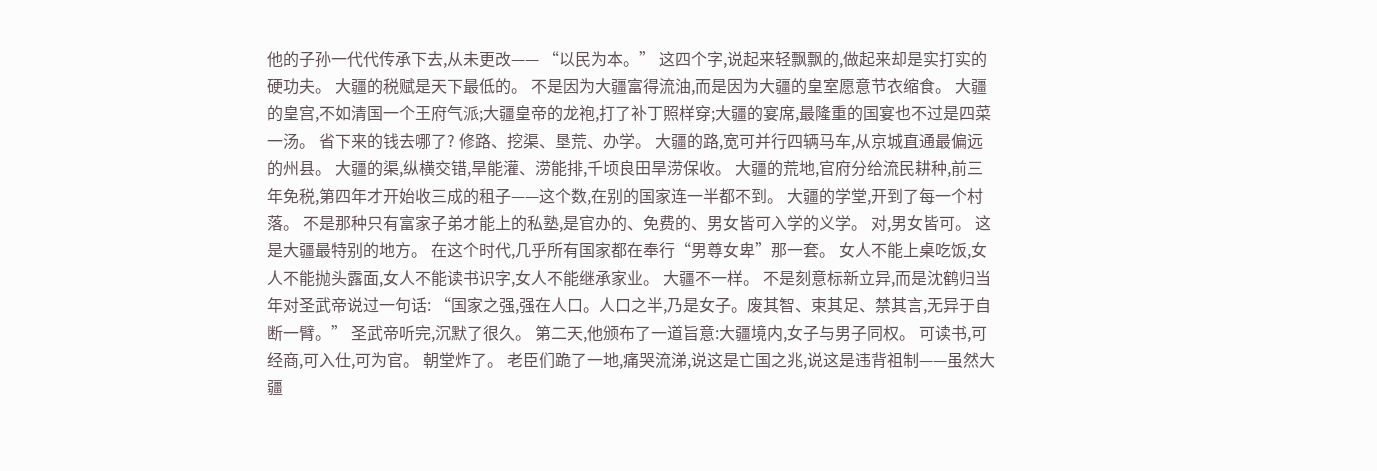他的子孙一代代传承下去,从未更改—— “以民为本。” 这四个字,说起来轻飘飘的,做起来却是实打实的硬功夫。 大疆的税赋是天下最低的。 不是因为大疆富得流油,而是因为大疆的皇室愿意节衣缩食。 大疆的皇宫,不如清国一个王府气派;大疆皇帝的龙袍,打了补丁照样穿;大疆的宴席,最隆重的国宴也不过是四菜一汤。 省下来的钱去哪了? 修路、挖渠、垦荒、办学。 大疆的路,宽可并行四辆马车,从京城直通最偏远的州县。 大疆的渠,纵横交错,旱能灌、涝能排,千顷良田旱涝保收。 大疆的荒地,官府分给流民耕种,前三年免税,第四年才开始收三成的租子——这个数,在别的国家连一半都不到。 大疆的学堂,开到了每一个村落。 不是那种只有富家子弟才能上的私塾,是官办的、免费的、男女皆可入学的义学。 对,男女皆可。 这是大疆最特别的地方。 在这个时代,几乎所有国家都在奉行“男尊女卑”那一套。 女人不能上桌吃饭,女人不能抛头露面,女人不能读书识字,女人不能继承家业。 大疆不一样。 不是刻意标新立异,而是沈鹤归当年对圣武帝说过一句话: “国家之强,强在人口。人口之半,乃是女子。废其智、束其足、禁其言,无异于自断一臂。” 圣武帝听完,沉默了很久。 第二天,他颁布了一道旨意:大疆境内,女子与男子同权。 可读书,可经商,可入仕,可为官。 朝堂炸了。 老臣们跪了一地,痛哭流涕,说这是亡国之兆,说这是违背祖制——虽然大疆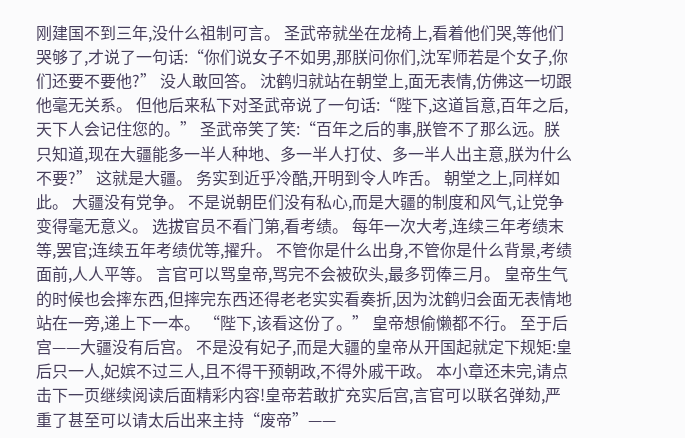刚建国不到三年,没什么祖制可言。 圣武帝就坐在龙椅上,看着他们哭,等他们哭够了,才说了一句话:“你们说女子不如男,那朕问你们,沈军师若是个女子,你们还要不要他?” 没人敢回答。 沈鹤归就站在朝堂上,面无表情,仿佛这一切跟他毫无关系。 但他后来私下对圣武帝说了一句话:“陛下,这道旨意,百年之后,天下人会记住您的。” 圣武帝笑了笑:“百年之后的事,朕管不了那么远。朕只知道,现在大疆能多一半人种地、多一半人打仗、多一半人出主意,朕为什么不要?” 这就是大疆。 务实到近乎冷酷,开明到令人咋舌。 朝堂之上,同样如此。 大疆没有党争。 不是说朝臣们没有私心,而是大疆的制度和风气,让党争变得毫无意义。 选拔官员不看门第,看考绩。 每年一次大考,连续三年考绩末等,罢官;连续五年考绩优等,擢升。 不管你是什么出身,不管你是什么背景,考绩面前,人人平等。 言官可以骂皇帝,骂完不会被砍头,最多罚俸三月。 皇帝生气的时候也会摔东西,但摔完东西还得老老实实看奏折,因为沈鹤归会面无表情地站在一旁,递上下一本。 “陛下,该看这份了。” 皇帝想偷懒都不行。 至于后宫——大疆没有后宫。 不是没有妃子,而是大疆的皇帝从开国起就定下规矩:皇后只一人,妃嫔不过三人,且不得干预朝政,不得外戚干政。 本小章还未完,请点击下一页继续阅读后面精彩内容!皇帝若敢扩充实后宫,言官可以联名弹劾,严重了甚至可以请太后出来主持“废帝”——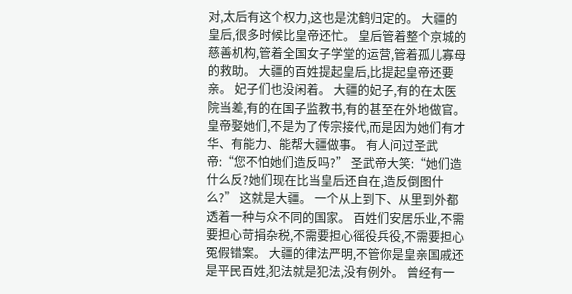对,太后有这个权力,这也是沈鹤归定的。 大疆的皇后,很多时候比皇帝还忙。 皇后管着整个京城的慈善机构,管着全国女子学堂的运营,管着孤儿寡母的救助。 大疆的百姓提起皇后,比提起皇帝还要亲。 妃子们也没闲着。 大疆的妃子,有的在太医院当差,有的在国子监教书,有的甚至在外地做官。 皇帝娶她们,不是为了传宗接代,而是因为她们有才华、有能力、能帮大疆做事。 有人问过圣武帝:“您不怕她们造反吗?” 圣武帝大笑:“她们造什么反?她们现在比当皇后还自在,造反倒图什么?” 这就是大疆。 一个从上到下、从里到外都透着一种与众不同的国家。 百姓们安居乐业,不需要担心苛捐杂税,不需要担心徭役兵役,不需要担心冤假错案。 大疆的律法严明,不管你是皇亲国戚还是平民百姓,犯法就是犯法,没有例外。 曾经有一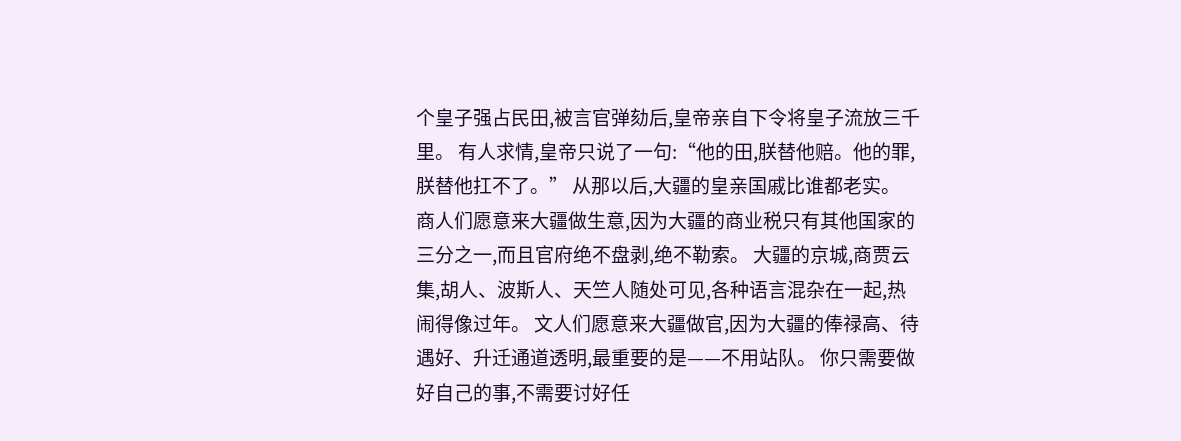个皇子强占民田,被言官弹劾后,皇帝亲自下令将皇子流放三千里。 有人求情,皇帝只说了一句:“他的田,朕替他赔。他的罪,朕替他扛不了。” 从那以后,大疆的皇亲国戚比谁都老实。 商人们愿意来大疆做生意,因为大疆的商业税只有其他国家的三分之一,而且官府绝不盘剥,绝不勒索。 大疆的京城,商贾云集,胡人、波斯人、天竺人随处可见,各种语言混杂在一起,热闹得像过年。 文人们愿意来大疆做官,因为大疆的俸禄高、待遇好、升迁通道透明,最重要的是——不用站队。 你只需要做好自己的事,不需要讨好任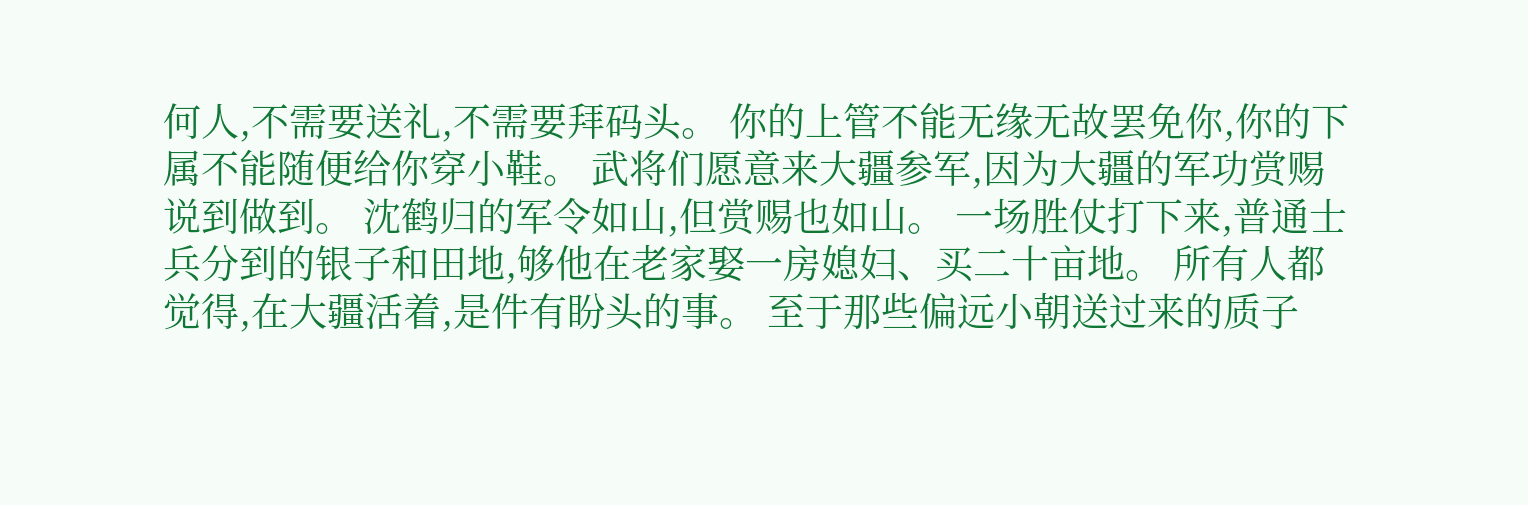何人,不需要送礼,不需要拜码头。 你的上管不能无缘无故罢免你,你的下属不能随便给你穿小鞋。 武将们愿意来大疆参军,因为大疆的军功赏赐说到做到。 沈鹤归的军令如山,但赏赐也如山。 一场胜仗打下来,普通士兵分到的银子和田地,够他在老家娶一房媳妇、买二十亩地。 所有人都觉得,在大疆活着,是件有盼头的事。 至于那些偏远小朝送过来的质子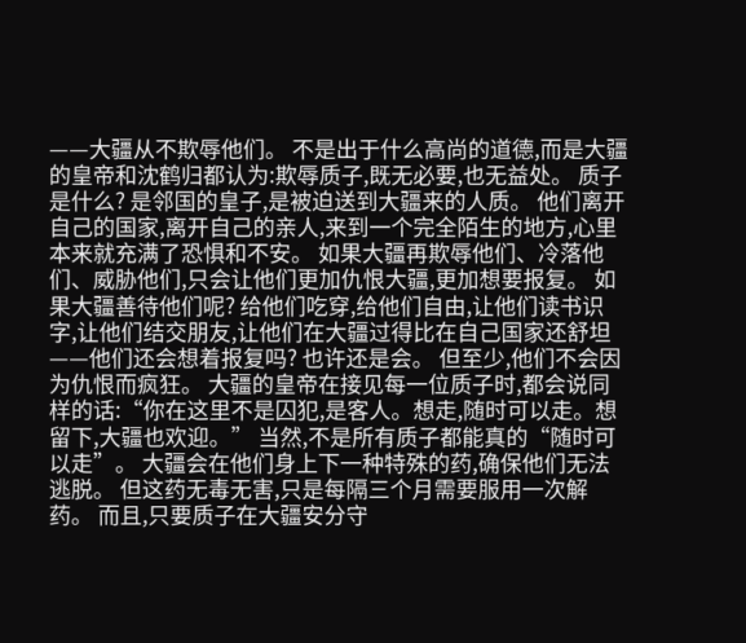——大疆从不欺辱他们。 不是出于什么高尚的道德,而是大疆的皇帝和沈鹤归都认为:欺辱质子,既无必要,也无益处。 质子是什么? 是邻国的皇子,是被迫送到大疆来的人质。 他们离开自己的国家,离开自己的亲人,来到一个完全陌生的地方,心里本来就充满了恐惧和不安。 如果大疆再欺辱他们、冷落他们、威胁他们,只会让他们更加仇恨大疆,更加想要报复。 如果大疆善待他们呢? 给他们吃穿,给他们自由,让他们读书识字,让他们结交朋友,让他们在大疆过得比在自己国家还舒坦——他们还会想着报复吗? 也许还是会。 但至少,他们不会因为仇恨而疯狂。 大疆的皇帝在接见每一位质子时,都会说同样的话:“你在这里不是囚犯,是客人。想走,随时可以走。想留下,大疆也欢迎。” 当然,不是所有质子都能真的“随时可以走”。 大疆会在他们身上下一种特殊的药,确保他们无法逃脱。 但这药无毒无害,只是每隔三个月需要服用一次解药。 而且,只要质子在大疆安分守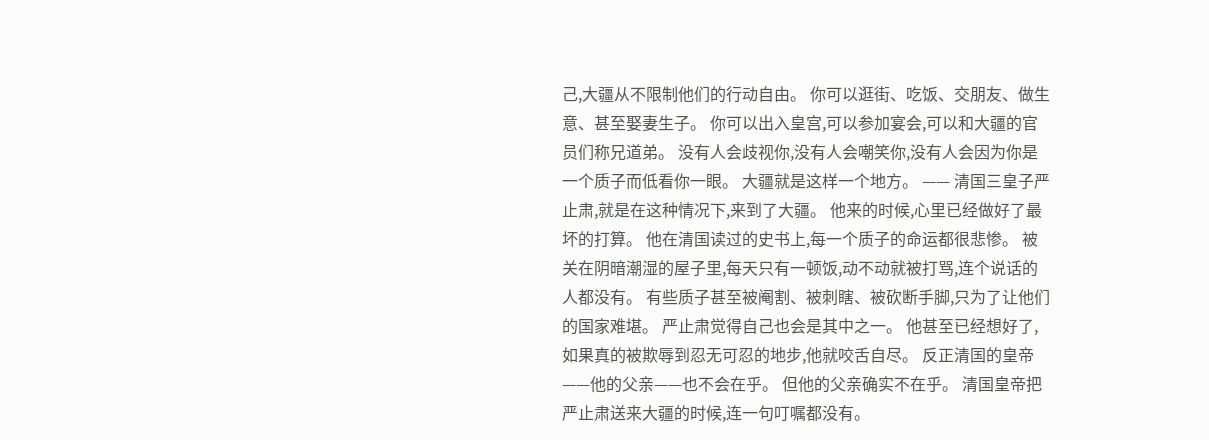己,大疆从不限制他们的行动自由。 你可以逛街、吃饭、交朋友、做生意、甚至娶妻生子。 你可以出入皇宫,可以参加宴会,可以和大疆的官员们称兄道弟。 没有人会歧视你,没有人会嘲笑你,没有人会因为你是一个质子而低看你一眼。 大疆就是这样一个地方。 —— 清国三皇子严止肃,就是在这种情况下,来到了大疆。 他来的时候,心里已经做好了最坏的打算。 他在清国读过的史书上,每一个质子的命运都很悲惨。 被关在阴暗潮湿的屋子里,每天只有一顿饭,动不动就被打骂,连个说话的人都没有。 有些质子甚至被阉割、被刺瞎、被砍断手脚,只为了让他们的国家难堪。 严止肃觉得自己也会是其中之一。 他甚至已经想好了,如果真的被欺辱到忍无可忍的地步,他就咬舌自尽。 反正清国的皇帝——他的父亲——也不会在乎。 但他的父亲确实不在乎。 清国皇帝把严止肃送来大疆的时候,连一句叮嘱都没有。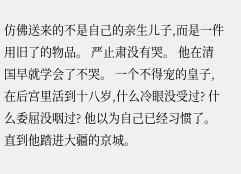仿佛送来的不是自己的亲生儿子,而是一件用旧了的物品。 严止肃没有哭。 他在清国早就学会了不哭。 一个不得宠的皇子,在后宫里活到十八岁,什么冷眼没受过? 什么委屈没咽过? 他以为自己已经习惯了。 直到他踏进大疆的京城。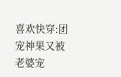喜欢快穿:团宠神果又被老婆宠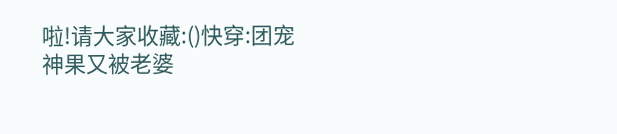啦!请大家收藏:()快穿:团宠神果又被老婆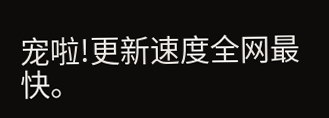宠啦!更新速度全网最快。